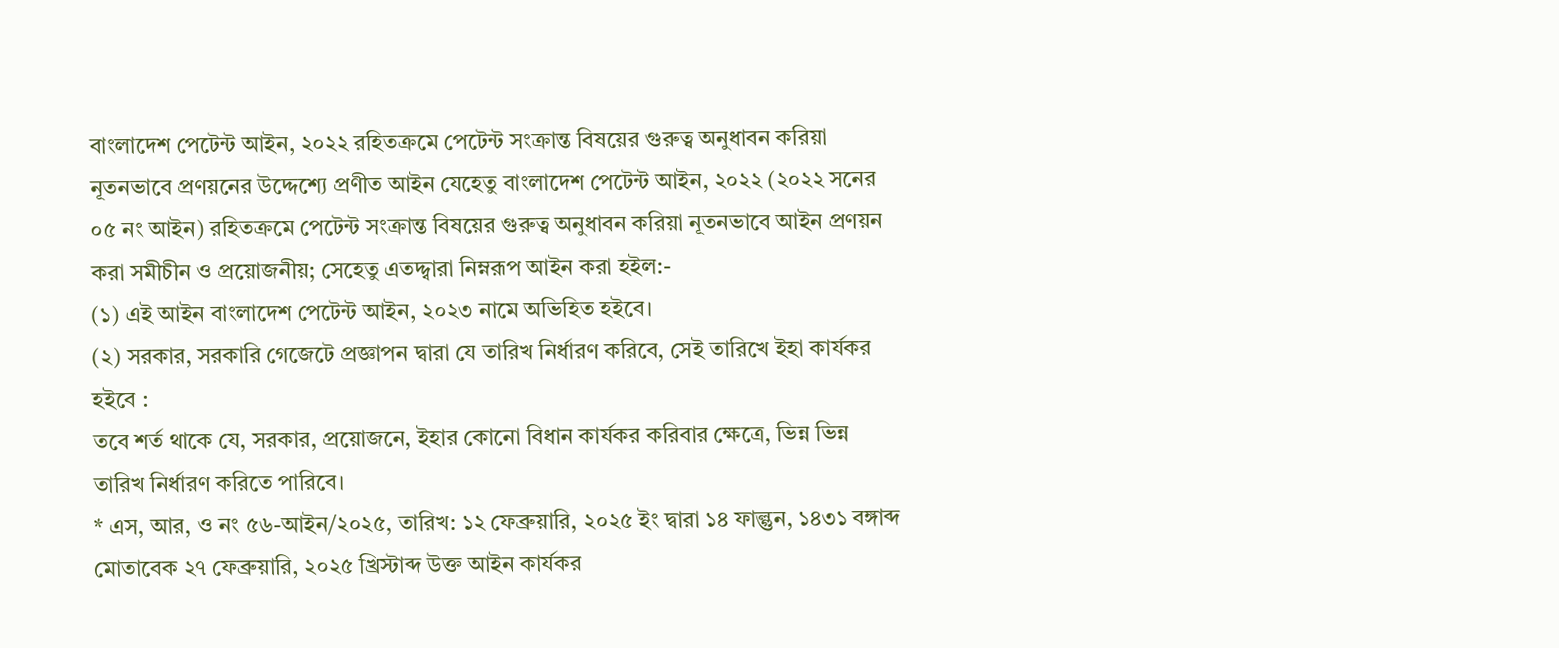বাংলাদেশ পেটেন্ট আইন, ২০২২ রহিতক্রমে পেটেন্ট সংক্রান্ত বিষয়ের গুরুত্ব অনুধাবন করিয়া নূতনভাবে প্রণয়নের উদ্দেশ্যে প্রণীত আইন যেহেতু বাংলাদেশ পেটেন্ট আইন, ২০২২ (২০২২ সনের ০৫ নং আইন) রহিতক্রমে পেটেন্ট সংক্রান্ত বিষয়ের গুরুত্ব অনুধাবন করিয়া নূতনভাবে আইন প্রণয়ন করা সমীচীন ও প্রয়োজনীয়; সেহেতু এতদ্দ্বারা নিম্নরূপ আইন করা হইল:-
(১) এই আইন বাংলাদেশ পেটেন্ট আইন, ২০২৩ নামে অভিহিত হইবে।
(২) সরকার, সরকারি গেজেটে প্রজ্ঞাপন দ্বারা যে তারিখ নির্ধারণ করিবে, সেই তারিখে ইহা কার্যকর হইবে :
তবে শর্ত থাকে যে, সরকার, প্রয়োজনে, ইহার কোনো বিধান কার্যকর করিবার ক্ষেত্রে, ভিন্ন ভিন্ন তারিখ নির্ধারণ করিতে পারিবে।
* এস, আর, ও নং ৫৬-আইন/২০২৫, তারিখ: ১২ ফেব্রুয়ারি, ২০২৫ ইং দ্বারা ১৪ ফাল্গুন, ১৪৩১ বঙ্গাব্দ মোতাবেক ২৭ ফেব্রুয়ারি, ২০২৫ খ্রিস্টাব্দ উক্ত আইন কার্যকর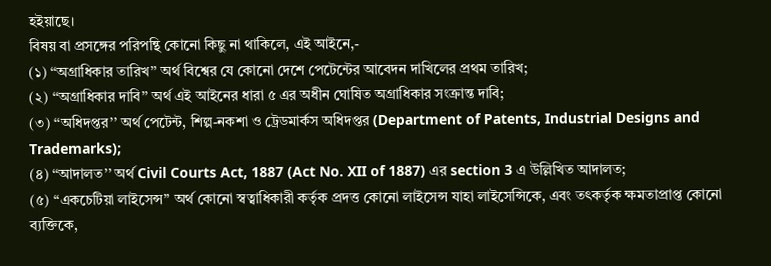হইয়াছে।
বিষয় বা প্রসঙ্গের পরিপন্থি কোনো কিছু না থাকিলে, এই আইনে,-
(১) ‘‘অগ্রাধিকার তারিখ’’ অর্থ বিশ্বের যে কোনো দেশে পেটেন্টের আবেদন দাখিলের প্রথম তারিখ;
(২) ‘‘অগ্রাধিকার দাবি’’ অর্থ এই আইনের ধারা ৫ এর অধীন ঘোষিত অগ্রাধিকার সংক্রান্ত দাবি;
(৩) ‘‘অধিদপ্তর’’ অর্থ পেটেন্ট, শিল্প-নকশা ও ট্রেডমার্কস অধিদপ্তর (Department of Patents, Industrial Designs and Trademarks);
(৪) ‘‘আদালত’’ অর্থ Civil Courts Act, 1887 (Act No. XII of 1887) এর section 3 এ উল্লিখিত আদালত;
(৫) “একচেটিয়া লাইসেন্স” অর্থ কোনো স্বত্বাধিকারী কর্তৃক প্রদত্ত কোনো লাইসেন্স যাহা লাইসেন্সিকে, এবং তৎকর্তৃক ক্ষমতাপ্রাপ্ত কোনো ব্যক্তিকে,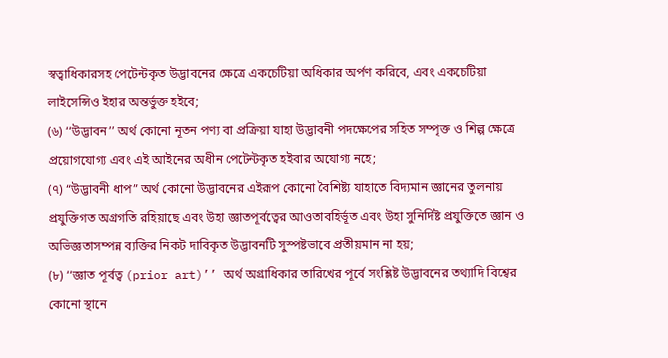স্বত্বাধিকারসহ পেটেন্টকৃত উদ্ভাবনের ক্ষেত্রে একচেটিয়া অধিকার অর্পণ করিবে, এবং একচেটিয়া লাইসেন্সিও ইহার অন্তর্ভুক্ত হইবে;
(৬) ‘‘উদ্ভাবন’’ অর্থ কোনো নূতন পণ্য বা প্রক্রিয়া যাহা উদ্ভাবনী পদক্ষেপের সহিত সম্পৃক্ত ও শিল্প ক্ষেত্রে প্রয়োগযোগ্য এবং এই আইনের অধীন পেটেন্টকৃত হইবার অযোগ্য নহে;
(৭) “উদ্ভাবনী ধাপ” অর্থ কোনো উদ্ভাবনের এইরূপ কোনো বৈশিষ্ট্য যাহাতে বিদ্যমান জ্ঞানের তুলনায় প্রযুক্তিগত অগ্রগতি রহিয়াছে এবং উহা জ্ঞাতপূর্বত্বের আওতাবহির্ভূত এবং উহা সুনির্দিষ্ট প্রযুক্তিতে জ্ঞান ও অভিজ্ঞতাসম্পন্ন ব্যক্তির নিকট দাবিকৃত উদ্ভাবনটি সুস্পষ্টভাবে প্রতীয়মান না হয়;
(৮) ‘‘জ্ঞাত পূর্বত্ব (prior art)’’ অর্থ অগ্রাধিকার তারিখের পূর্বে সংশ্লিষ্ট উদ্ভাবনের তথ্যাদি বিশ্বের কোনো স্থানে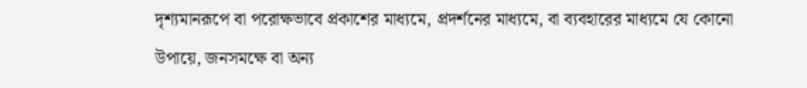দৃশ্যমানরূপে বা পরোক্ষভাবে প্রকাশের মাধ্যমে, প্রদর্শনের মাধ্যমে, বা ব্যবহারের মাধ্যমে যে কোনো উপায়ে, জনসমক্ষে বা অন্য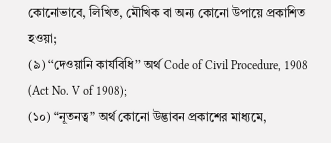কোনোভাবে, লিখিত, মৌখিক বা অন্য কোনো উপায়ে প্রকাশিত হওয়া;
(৯) ‘‘দেওয়ানি কার্যবিধি’’ অর্থ Code of Civil Procedure, 1908 (Act No. V of 1908);
(১০) “নূতনত্ব” অর্থ কোনো উদ্ভাবন প্রকাশের মাধ্যমে,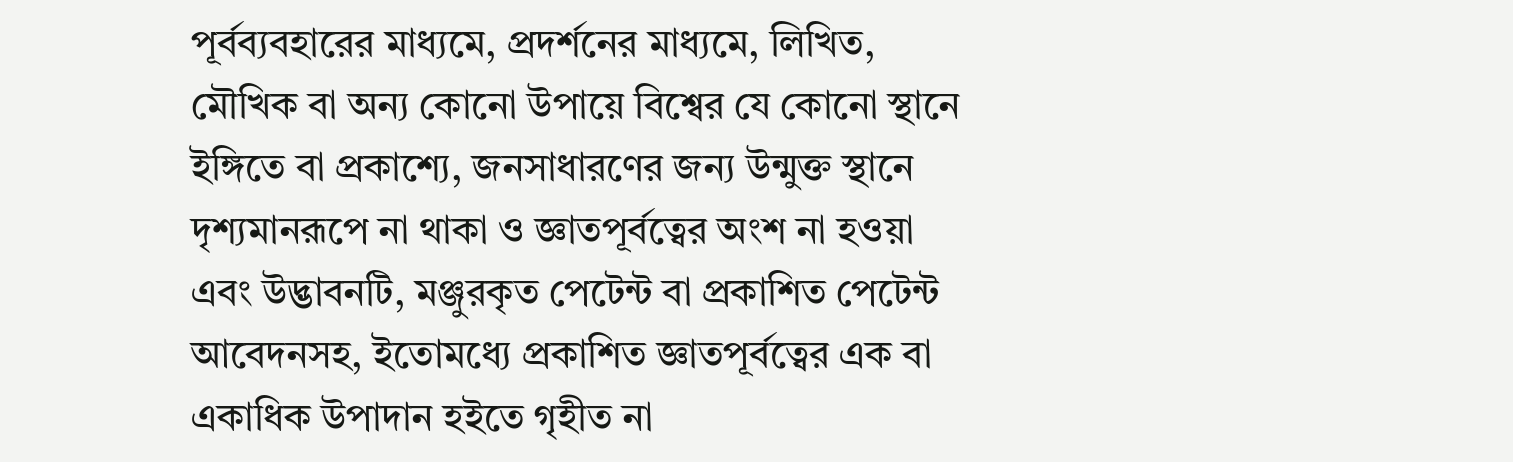পূর্বব্যবহারের মাধ্যমে, প্রদর্শনের মাধ্যমে, লিখিত, মৌখিক বা অন্য কোনো উপায়ে বিশ্বের যে কোনো স্থানে ইঙ্গিতে বা প্রকাশ্যে, জনসাধারণের জন্য উন্মুক্ত স্থানে দৃশ্যমানরূপে না থাকা ও জ্ঞাতপূর্বত্বের অংশ না হওয়া এবং উদ্ভাবনটি, মঞ্জুরকৃত পেটেন্ট বা প্রকাশিত পেটেন্ট আবেদনসহ, ইতোমধ্যে প্রকাশিত জ্ঞাতপূর্বত্বের এক বা একাধিক উপাদান হইতে গৃহীত না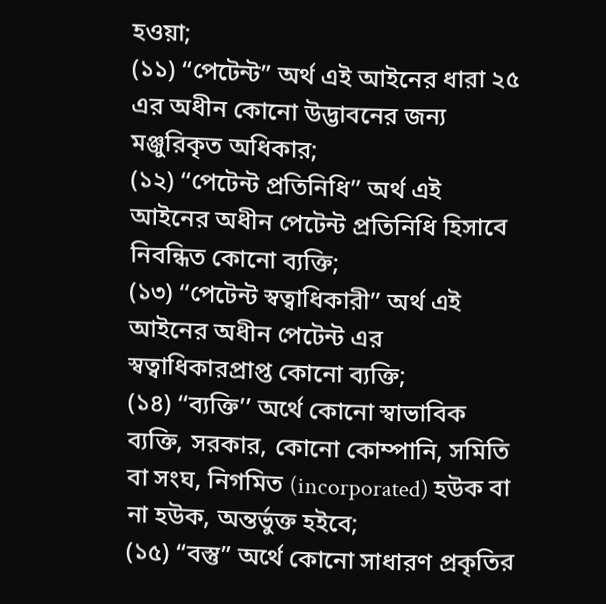হওয়া;
(১১) “পেটেন্ট” অর্থ এই আইনের ধারা ২৫ এর অধীন কোনো উদ্ভাবনের জন্য মঞ্জুরিকৃত অধিকার;
(১২) ‘‘পেটেন্ট প্রতিনিধি’’ অর্থ এই আইনের অধীন পেটেন্ট প্রতিনিধি হিসাবে নিবন্ধিত কোনো ব্যক্তি;
(১৩) ‘‘পেটেন্ট স্বত্বাধিকারী’’ অর্থ এই আইনের অধীন পেটেন্ট এর স্বত্বাধিকারপ্রাপ্ত কোনো ব্যক্তি;
(১৪) ‘‘ব্যক্তি’’ অর্থে কোনো স্বাভাবিক ব্যক্তি, সরকার, কোনো কোম্পানি, সমিতি বা সংঘ, নিগমিত (incorporated) হউক বা না হউক, অন্তর্ভুক্ত হইবে;
(১৫) “বস্তু” অর্থে কোনো সাধারণ প্রকৃতির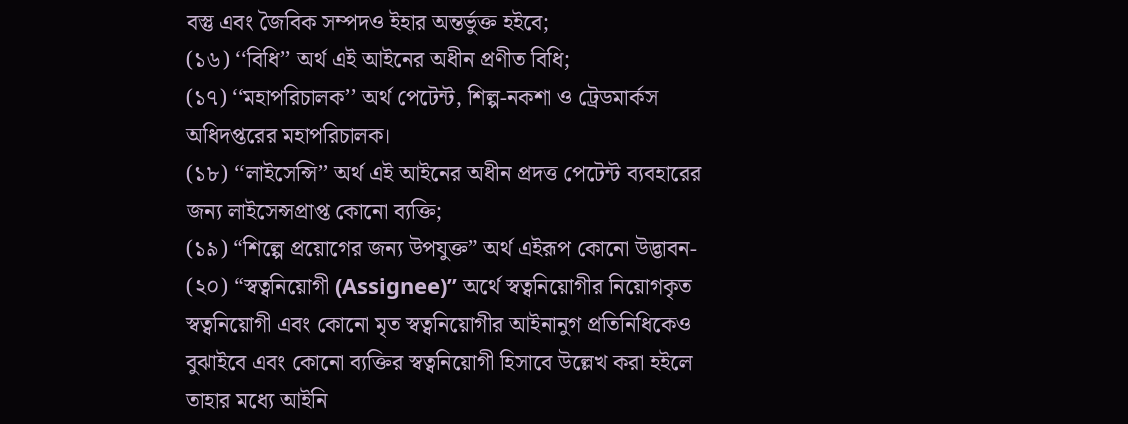বস্তু এবং জৈবিক সম্পদও ইহার অন্তর্ভুক্ত হইবে;
(১৬) ‘‘বিধি’’ অর্থ এই আইনের অধীন প্রণীত বিধি;
(১৭) ‘‘মহাপরিচালক’’ অর্থ পেটেন্ট, শিল্প-নকশা ও ট্রেডমার্কস অধিদপ্তরের মহাপরিচালক।
(১৮) ‘‘লাইসেন্সি’’ অর্থ এই আইনের অধীন প্রদত্ত পেটেন্ট ব্যবহারের জন্য লাইসেন্সপ্রাপ্ত কোনো ব্যক্তি;
(১৯) “শিল্পে প্রয়োগের জন্য উপযুক্ত” অর্থ এইরূপ কোনো উদ্ভাবন-
(২০) “স্বত্বনিয়োগী (Assignee)” অর্থে স্বত্বনিয়োগীর নিয়োগকৃত স্বত্বনিয়োগী এবং কোনো মৃত স্বত্বনিয়োগীর আইনানুগ প্রতিনিধিকেও বুঝাইবে এবং কোনো ব্যক্তির স্বত্বনিয়োগী হিসাবে উল্লেখ করা হইলে তাহার মধ্যে আইনি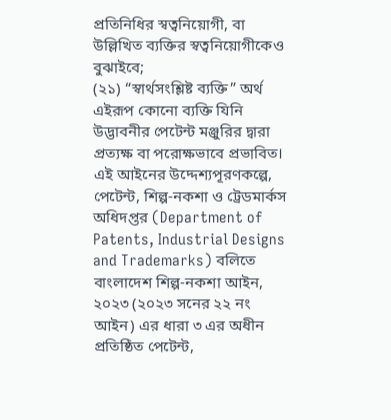প্রতিনিধির স্বত্বনিয়োগী, বা উল্লিখিত ব্যক্তির স্বত্বনিয়োগীকেও বুঝাইবে;
(২১) “স্বার্থসংশ্লিষ্ট ব্যক্তি” অর্থ এইরূপ কোনো ব্যক্তি যিনি উদ্ভাবনীর পেটেন্ট মঞ্জুরির দ্বারা প্রত্যক্ষ বা পরোক্ষভাবে প্রভাবিত।
এই আইনের উদ্দেশ্যপূরণকল্পে, পেটেন্ট, শিল্প-নকশা ও ট্রেডমার্কস অধিদপ্তর (Department of Patents, Industrial Designs and Trademarks) বলিতে বাংলাদেশ শিল্প-নকশা আইন, ২০২৩ (২০২৩ সনের ২২ নং আইন) এর ধারা ৩ এর অধীন প্রতিষ্ঠিত পেটেন্ট,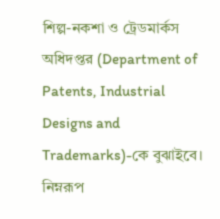শিল্প-নকশা ও ট্রেডমার্কস অধিদপ্তর (Department of Patents, Industrial Designs and Trademarks)-কে বুঝাইবে।
নিম্নরূপ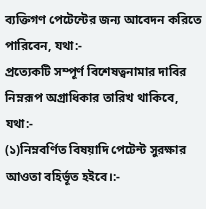ব্যক্তিগণ পেটেন্টের জন্য আবেদন করিতে পারিবেন, যথা:-
প্রত্যেকটি সম্পূর্ণ বিশেষত্বনামার দাবির নিম্নরূপ অগ্রাধিকার তারিখ থাকিবে, যথা:-
(১)নিম্নবর্ণিত বিষয়াদি পেটেন্ট সুরক্ষার আওতা বহির্ভূত হইবে।:-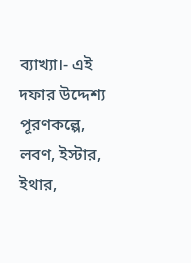ব্যাখ্যা।- এই দফার উদ্দেশ্য পূরণকল্পে, লবণ, ইস্টার, ইথার,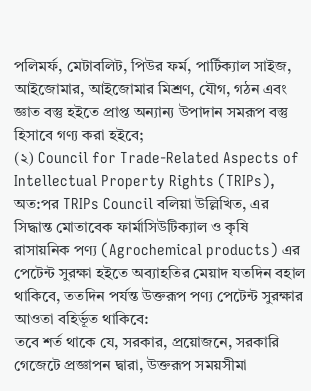পলিমর্ফ, মেটাবলিট, পিউর ফর্ম, পার্টিক্যাল সাইজ, আইজোমার, আইজোমার মিশ্রণ, যৌগ, গঠন এবং জ্ঞাত বস্তু হইতে প্রাপ্ত অন্যান্য উপাদান সমরূপ বস্তু হিসাবে গণ্য করা হইবে;
(২) Council for Trade-Related Aspects of Intellectual Property Rights (TRIPs), অত:পর TRIPs Council বলিয়া উল্লিখিত, এর সিদ্ধান্ত মোতাবেক ফার্মাসিউটিক্যাল ও কৃষি রাসায়নিক পণ্য (Agrochemical products) এর পেটেন্ট সুরক্ষা হইতে অব্যাহতির মেয়াদ যতদিন বহাল থাকিবে, ততদিন পর্যন্ত উক্তরূপ পণ্য পেটেন্ট সুরক্ষার আওতা বহির্ভূত থাকিবে:
তবে শর্ত থাকে যে, সরকার, প্রয়োজনে, সরকারি গেজেটে প্রজ্ঞাপন দ্বারা, উক্তরূপ সময়সীমা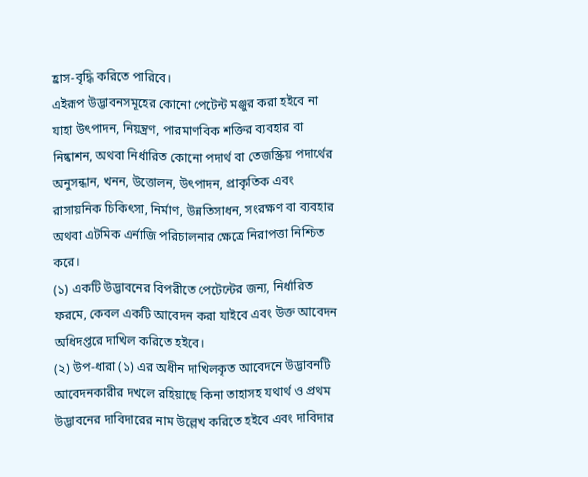হ্রাস-বৃদ্ধি করিতে পারিবে।
এইরূপ উদ্ভাবনসমূহের কোনো পেটেন্ট মঞ্জুর করা হইবে না যাহা উৎপাদন, নিয়ন্ত্রণ, পারমাণবিক শক্তির ব্যবহার বা নিষ্কাশন, অথবা নির্ধারিত কোনো পদার্থ বা তেজস্ক্রিয় পদার্থের অনুসন্ধান, খনন, উত্তোলন, উৎপাদন, প্রাকৃতিক এবং রাসায়নিক চিকিৎসা, নির্মাণ, উন্নতিসাধন, সংরক্ষণ বা ব্যবহার অথবা এটমিক এর্নাজি পরিচালনার ক্ষেত্রে নিরাপত্তা নিশ্চিত করে।
(১) একটি উদ্ভাবনের বিপরীতে পেটেন্টের জন্য, নির্ধারিত ফরমে, কেবল একটি আবেদন করা যাইবে এবং উক্ত আবেদন অধিদপ্তরে দাখিল করিতে হইবে।
(২) উপ-ধারা (১) এর অধীন দাখিলকৃত আবেদনে উদ্ভাবনটি আবেদনকারীর দখলে রহিয়াছে কিনা তাহাসহ যথার্থ ও প্রথম উদ্ভাবনের দাবিদারের নাম উল্লেখ করিতে হইবে এবং দাবিদার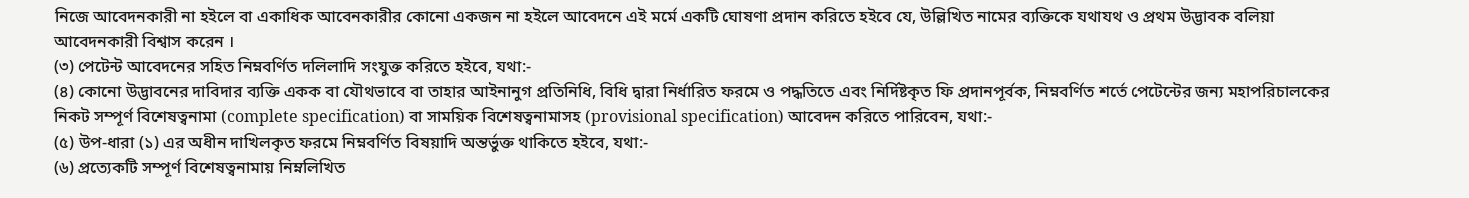নিজে আবেদনকারী না হইলে বা একাধিক আবেনকারীর কোনো একজন না হইলে আবেদনে এই মর্মে একটি ঘোষণা প্রদান করিতে হইবে যে, উল্লিখিত নামের ব্যক্তিকে যথাযথ ও প্রথম উদ্ভাবক বলিয়া আবেদনকারী বিশ্বাস করেন ।
(৩) পেটেন্ট আবেদনের সহিত নিম্নবর্ণিত দলিলাদি সংযুক্ত করিতে হইবে, যথা:-
(৪) কোনো উদ্ভাবনের দাবিদার ব্যক্তি একক বা যৌথভাবে বা তাহার আইনানুগ প্রতিনিধি, বিধি দ্বারা নির্ধারিত ফরমে ও পদ্ধতিতে এবং নির্দিষ্টকৃত ফি প্রদানপূর্বক, নিম্নবর্ণিত শর্তে পেটেন্টের জন্য মহাপরিচালকের নিকট সম্পূর্ণ বিশেষত্বনামা (complete specification) বা সাময়িক বিশেষত্বনামাসহ (provisional specification) আবেদন করিতে পারিবেন, যথা:-
(৫) উপ-ধারা (১) এর অধীন দাখিলকৃত ফরমে নিম্নবর্ণিত বিষয়াদি অন্তর্ভুক্ত থাকিতে হইবে, যথা:-
(৬) প্রত্যেকটি সম্পূর্ণ বিশেষত্বনামায় নিম্নলিখিত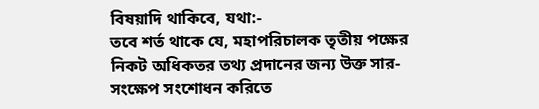বিষয়াদি থাকিবে, যথা:-
তবে শর্ত থাকে যে, মহাপরিচালক তৃতীয় পক্ষের নিকট অধিকতর তথ্য প্রদানের জন্য উক্ত সার-সংক্ষেপ সংশোধন করিতে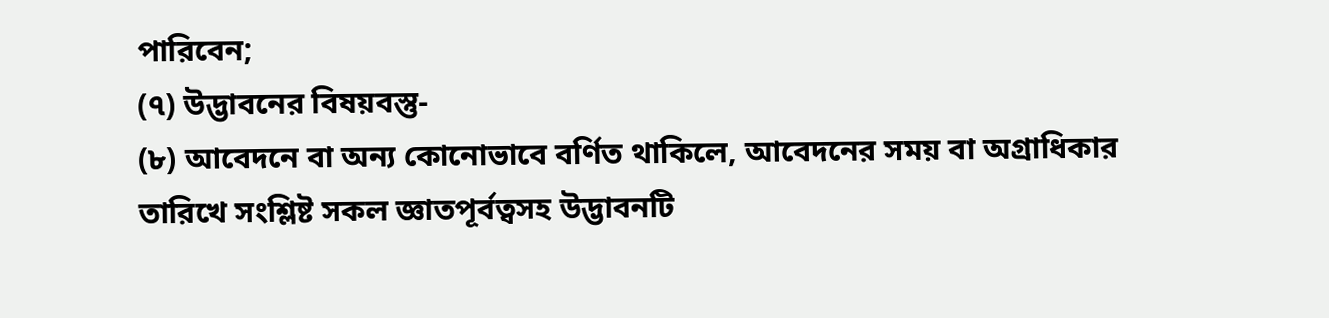পারিবেন;
(৭) উদ্ভাবনের বিষয়বস্তু-
(৮) আবেদনে বা অন্য কোনোভাবে বর্ণিত থাকিলে, আবেদনের সময় বা অগ্রাধিকার তারিখে সংশ্লিষ্ট সকল জ্ঞাতপূর্বত্বসহ উদ্ভাবনটি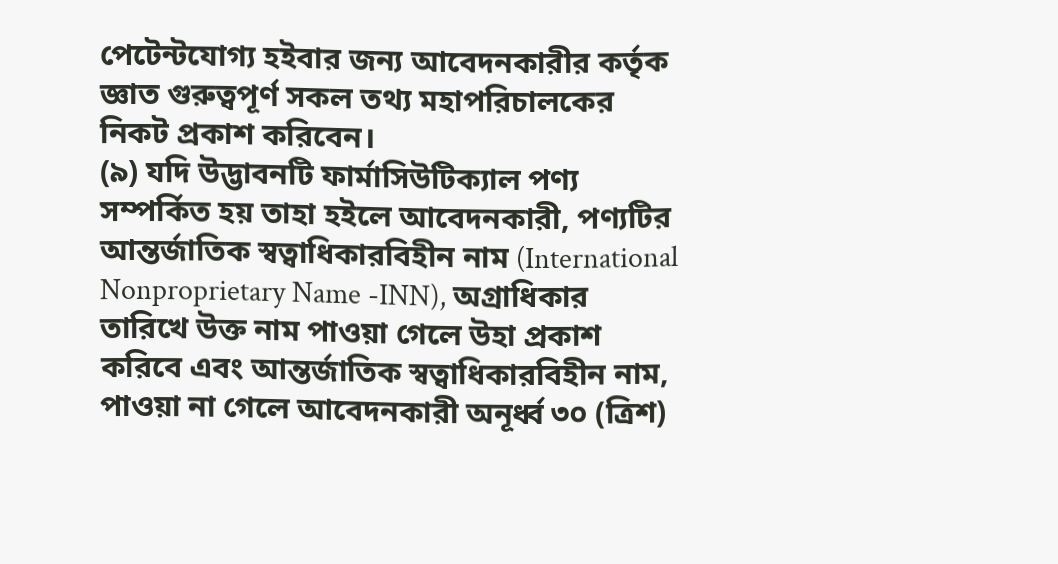পেটেন্টযোগ্য হইবার জন্য আবেদনকারীর কর্তৃক জ্ঞাত গুরুত্বপূর্ণ সকল তথ্য মহাপরিচালকের নিকট প্রকাশ করিবেন।
(৯) যদি উদ্ভাবনটি ফার্মাসিউটিক্যাল পণ্য সম্পর্কিত হয় তাহা হইলে আবেদনকারী, পণ্যটির আন্তর্জাতিক স্বত্বাধিকারবিহীন নাম (International Nonproprietary Name -INN), অগ্রাধিকার তারিখে উক্ত নাম পাওয়া গেলে উহা প্রকাশ করিবে এবং আন্তর্জাতিক স্বত্বাধিকারবিহীন নাম, পাওয়া না গেলে আবেদনকারী অনূর্ধ্ব ৩০ (ত্রিশ)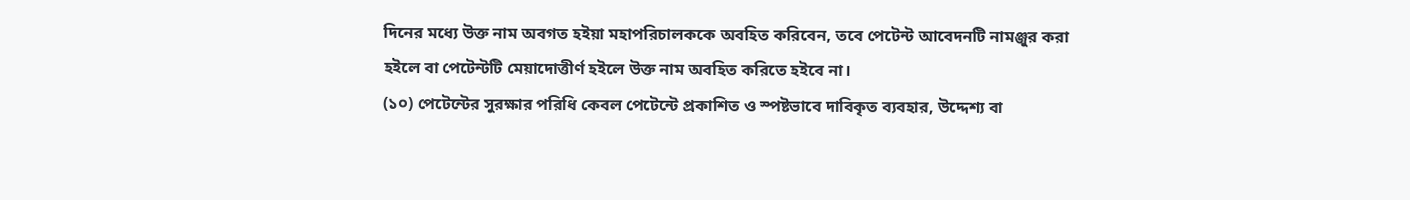দিনের মধ্যে উক্ত নাম অবগত হইয়া মহাপরিচালককে অবহিত করিবেন, তবে পেটেন্ট আবেদনটি নামঞ্জুর করা হইলে বা পেটেন্টটি মেয়াদোত্তীর্ণ হইলে উক্ত নাম অবহিত করিতে হইবে না।
(১০) পেটেন্টের সুরক্ষার পরিধি কেবল পেটেন্টে প্রকাশিত ও স্পষ্টভাবে দাবিকৃত ব্যবহার, উদ্দেশ্য বা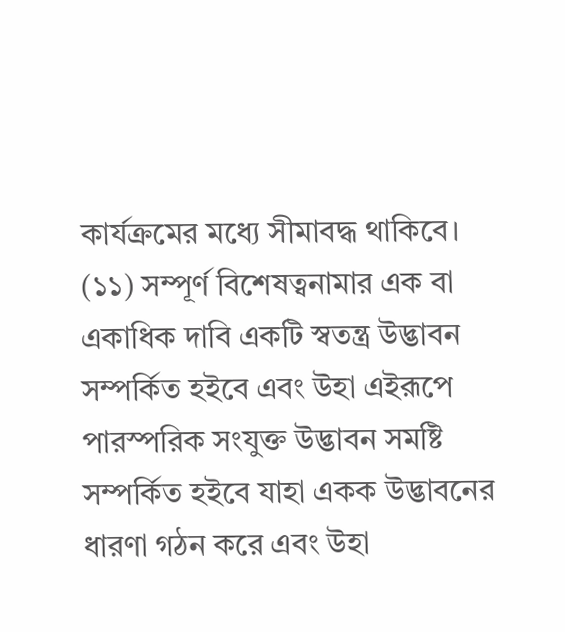কার্যক্রমের মধ্যে সীমাবদ্ধ থাকিবে।
(১১) সম্পূর্ণ বিশেষত্বনামার এক বা একাধিক দাবি একটি স্বতন্ত্র উদ্ভাবন সম্পর্কিত হইবে এবং উহা এইরূপে পারস্পরিক সংযুক্ত উদ্ভাবন সমষ্টি সম্পর্কিত হইবে যাহা একক উদ্ভাবনের ধারণা গঠন করে এবং উহা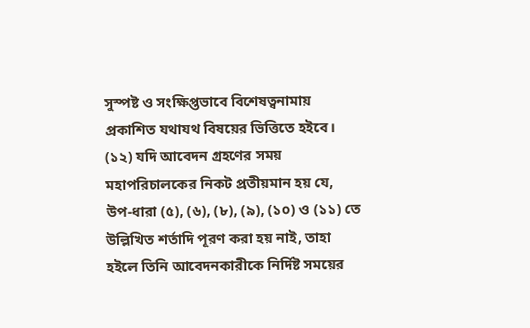সুস্পষ্ট ও সংক্ষিপ্তভাবে বিশেষত্বনামায় প্রকাশিত যথাযথ বিষয়ের ভিত্তিতে হইবে।
(১২) যদি আবেদন গ্রহণের সময় মহাপরিচালকের নিকট প্রতীয়মান হয় যে, উপ-ধারা (৫), (৬), (৮), (৯), (১০) ও (১১) তে উল্লিখিত শর্তাদি পূরণ করা হয় নাই, তাহা হইলে তিনি আবেদনকারীকে নির্দিষ্ট সময়ের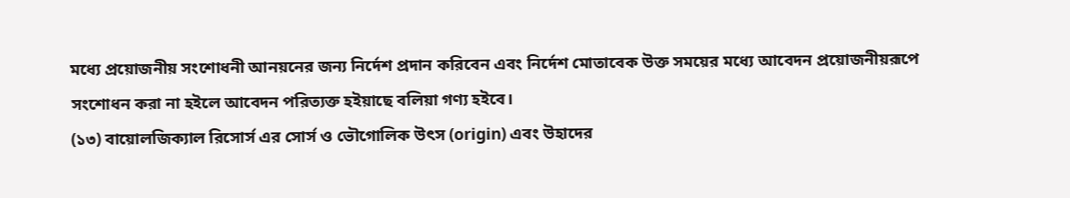মধ্যে প্রয়োজনীয় সংশোধনী আনয়নের জন্য নির্দেশ প্রদান করিবেন এবং নির্দেশ মোতাবেক উক্ত সময়ের মধ্যে আবেদন প্রয়োজনীয়রূপে সংশোধন করা না হইলে আবেদন পরিত্যক্ত হইয়াছে বলিয়া গণ্য হইবে।
(১৩) বায়োলজিক্যাল রিসোর্স এর সোর্স ও ভৌগোলিক উৎস (origin) এবং উহাদের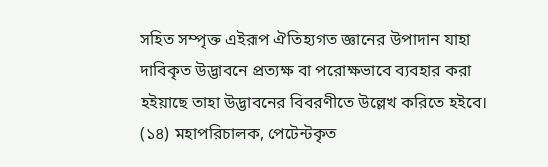সহিত সম্পৃক্ত এইরূপ ঐতিহ্যগত জ্ঞানের উপাদান যাহা দাবিকৃত উদ্ভাবনে প্রত্যক্ষ বা পরোক্ষভাবে ব্যবহার করা হইয়াছে তাহা উদ্ভাবনের বিবরণীতে উল্লেখ করিতে হইবে।
(১৪) মহাপরিচালক, পেটেন্টকৃত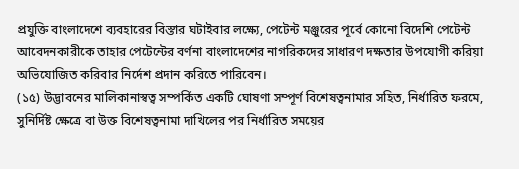প্রযুক্তি বাংলাদেশে ব্যবহারের বিস্তার ঘটাইবার লক্ষ্যে, পেটেন্ট মঞ্জুরের পূর্বে কোনো বিদেশি পেটেন্ট আবেদনকারীকে তাহার পেটেন্টের বর্ণনা বাংলাদেশের নাগরিকদের সাধারণ দক্ষতার উপযোগী করিয়া অভিযোজিত করিবার নির্দেশ প্রদান করিতে পারিবেন।
(১৫) উদ্ভাবনের মালিকানাস্বত্ব সম্পর্কিত একটি ঘোষণা সম্পূর্ণ বিশেষত্বনামার সহিত, নির্ধারিত ফরমে, সুনির্দিষ্ট ক্ষেত্রে বা উক্ত বিশেষত্বনামা দাখিলের পর নির্ধারিত সময়ের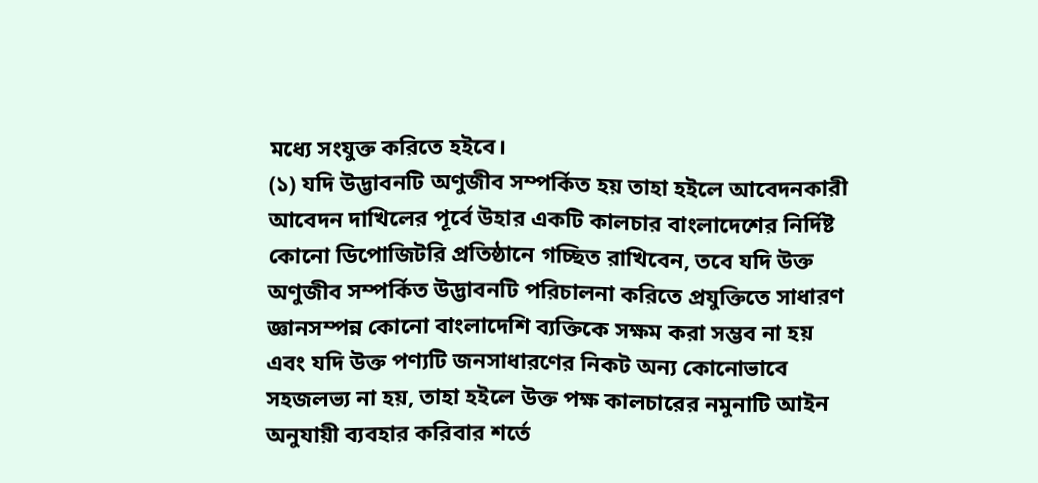মধ্যে সংযুক্ত করিতে হইবে।
(১) যদি উদ্ভাবনটি অণুজীব সম্পর্কিত হয় তাহা হইলে আবেদনকারী আবেদন দাখিলের পূর্বে উহার একটি কালচার বাংলাদেশের নির্দিষ্ট কোনো ডিপোজিটরি প্রতিষ্ঠানে গচ্ছিত রাখিবেন, তবে যদি উক্ত অণুজীব সম্পর্কিত উদ্ভাবনটি পরিচালনা করিতে প্রযুক্তিতে সাধারণ জ্ঞানসম্পন্ন কোনো বাংলাদেশি ব্যক্তিকে সক্ষম করা সম্ভব না হয় এবং যদি উক্ত পণ্যটি জনসাধারণের নিকট অন্য কোনোভাবে সহজলভ্য না হয়, তাহা হইলে উক্ত পক্ষ কালচারের নমুনাটি আইন অনুযায়ী ব্যবহার করিবার শর্তে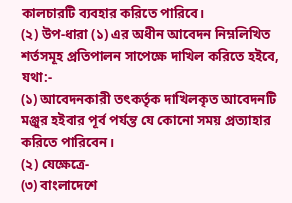কালচারটি ব্যবহার করিতে পারিবে।
(২) উপ-ধারা (১) এর অধীন আবেদন নিম্নলিখিত শর্তসমূহ প্রতিপালন সাপেক্ষে দাখিল করিতে হইবে, যথা:-
(১) আবেদনকারী তৎকর্তৃক দাখিলকৃত আবেদনটি মঞ্জুর হইবার পূর্ব পর্যন্ত যে কোনো সময় প্রত্যাহার করিতে পারিবেন।
(২) যেক্ষেত্রে-
(৩) বাংলাদেশে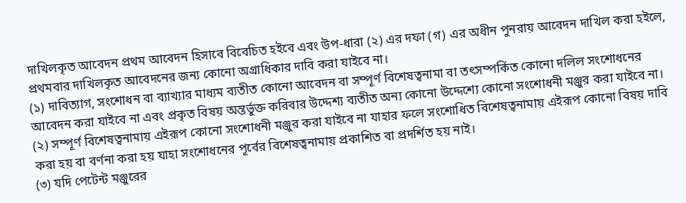দাখিলকৃত আবেদন প্রথম আবেদন হিসাবে বিবেচিত হইবে এবং উপ-ধারা (২) এর দফা (গ) এর অধীন পুনরায় আবেদন দাখিল করা হইলে, প্রথমবার দাখিলকৃত আবেদনের জন্য কোনো অগ্রাধিকার দাবি করা যাইবে না।
(১) দাবিত্যাগ, সংশোধন বা ব্যাখ্যার মাধ্যম ব্যতীত কোনো আবেদন বা সম্পূর্ণ বিশেষত্বনামা বা তৎসম্পর্কিত কোনো দলিল সংশোধনের আবেদন করা যাইবে না এবং প্রকৃত বিষয় অন্তর্ভুক্ত করিবার উদ্দেশ্য ব্যতীত অন্য কোনো উদ্দেশ্যে কোনো সংশোধনী মঞ্জুর করা যাইবে না।
(২) সম্পূর্ণ বিশেষত্বনামায় এইরূপ কোনো সংশোধনী মঞ্জুর করা যাইবে না যাহার ফলে সংশোধিত বিশেষত্বনামায় এইরূপ কোনো বিষয় দাবি করা হয় বা বর্ণনা করা হয় যাহা সংশোধনের পূর্বের বিশেষত্বনামায় প্রকাশিত বা প্রদর্শিত হয় নাই।
(৩) যদি পেটেন্ট মঞ্জুরের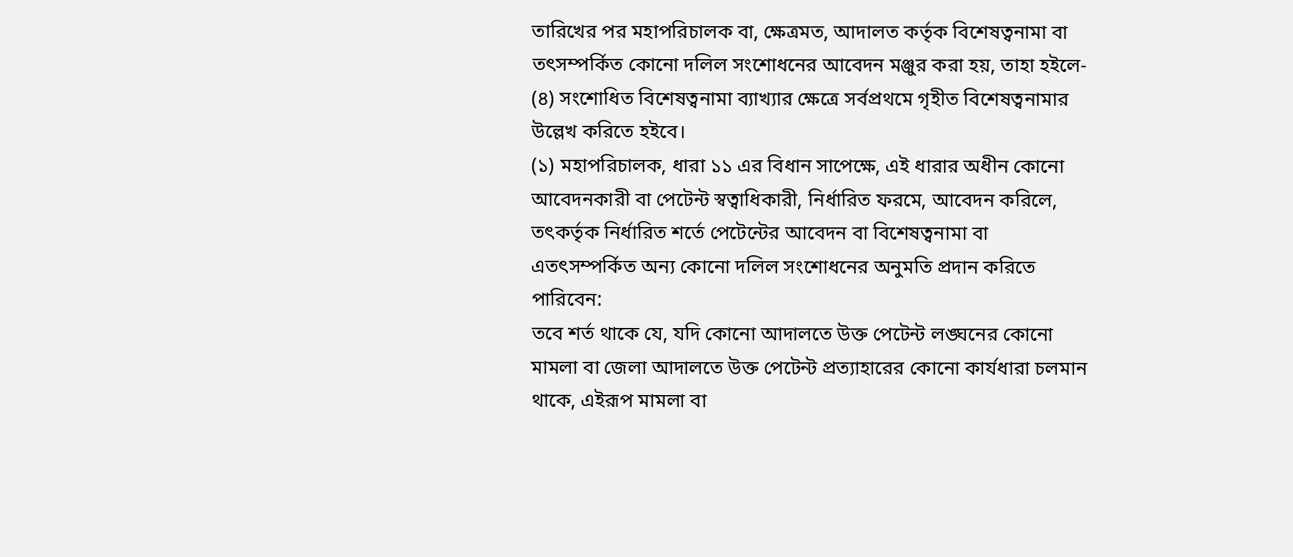তারিখের পর মহাপরিচালক বা, ক্ষেত্রমত, আদালত কর্তৃক বিশেষত্বনামা বা তৎসম্পর্কিত কোনো দলিল সংশোধনের আবেদন মঞ্জুর করা হয়, তাহা হইলে-
(৪) সংশোধিত বিশেষত্বনামা ব্যাখ্যার ক্ষেত্রে সর্বপ্রথমে গৃহীত বিশেষত্বনামার উল্লেখ করিতে হইবে।
(১) মহাপরিচালক, ধারা ১১ এর বিধান সাপেক্ষে, এই ধারার অধীন কোনো আবেদনকারী বা পেটেন্ট স্বত্বাধিকারী, নির্ধারিত ফরমে, আবেদন করিলে, তৎকর্তৃক নির্ধারিত শর্তে পেটেন্টের আবেদন বা বিশেষত্বনামা বা এতৎসম্পর্কিত অন্য কোনো দলিল সংশোধনের অনুমতি প্রদান করিতে পারিবেন:
তবে শর্ত থাকে যে, যদি কোনো আদালতে উক্ত পেটেন্ট লঙ্ঘনের কোনো মামলা বা জেলা আদালতে উক্ত পেটেন্ট প্রত্যাহারের কোনো কার্যধারা চলমান থাকে, এইরূপ মামলা বা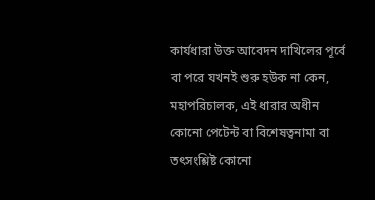কার্যধারা উক্ত আবেদন দাখিলের পূর্বে বা পরে যখনই শুরু হউক না কেন, মহাপরিচালক, এই ধারার অধীন কোনো পেটেন্ট বা বিশেষত্বনামা বা তৎসংশ্লিষ্ট কোনো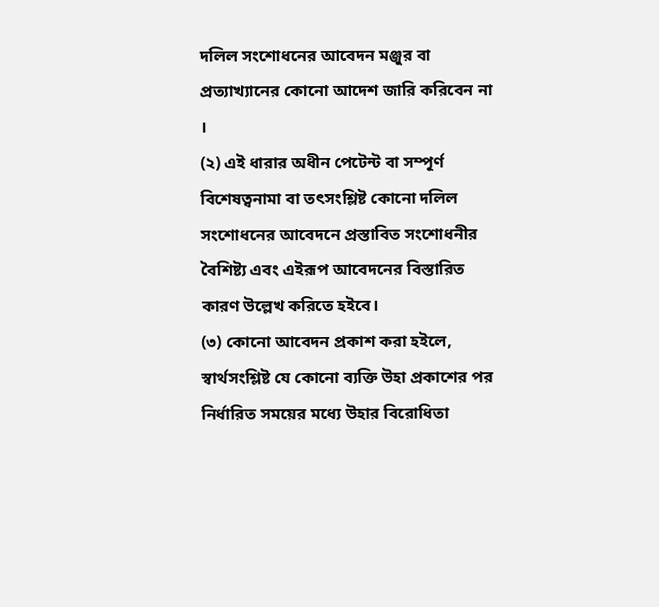দলিল সংশোধনের আবেদন মঞ্জুর বা প্রত্যাখ্যানের কোনো আদেশ জারি করিবেন না ।
(২) এই ধারার অধীন পেটেন্ট বা সম্পূর্ণ বিশেষত্বনামা বা তৎসংশ্লিষ্ট কোনো দলিল সংশোধনের আবেদনে প্রস্তাবিত সংশোধনীর বৈশিষ্ট্য এবং এইরূপ আবেদনের বিস্তারিত কারণ উল্লেখ করিতে হইবে।
(৩) কোনো আবেদন প্রকাশ করা হইলে, স্বার্থসংশ্লিষ্ট যে কোনো ব্যক্তি উহা প্রকাশের পর নির্ধারিত সময়ের মধ্যে উহার বিরোধিতা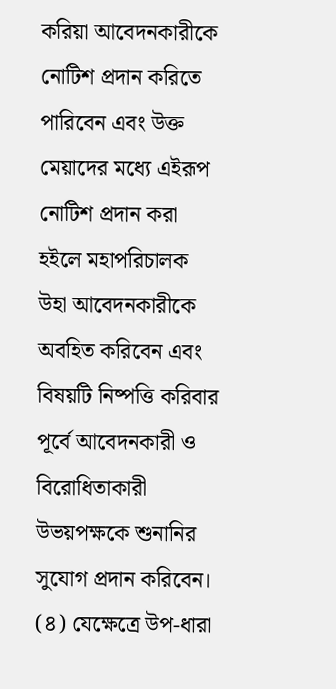করিয়া আবেদনকারীকে নোটিশ প্রদান করিতে পারিবেন এবং উক্ত মেয়াদের মধ্যে এইরূপ নোটিশ প্রদান করা হইলে মহাপরিচালক উহা আবেদনকারীকে অবহিত করিবেন এবং বিষয়টি নিষ্পত্তি করিবার পূর্বে আবেদনকারী ও বিরোধিতাকারী উভয়পক্ষকে শুনানির সুযোগ প্রদান করিবেন।
(৪) যেক্ষেত্রে উপ-ধারা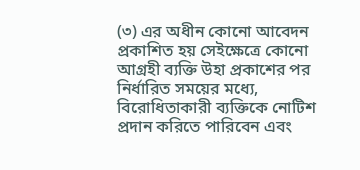(৩) এর অধীন কোনো আবেদন প্রকাশিত হয় সেইক্ষেত্রে কোনো আগ্রহী ব্যক্তি উহা প্রকাশের পর নির্ধারিত সময়ের মধ্যে, বিরোধিতাকারী ব্যক্তিকে নোটিশ প্রদান করিতে পারিবেন এবং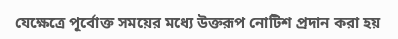যেক্ষেত্রে পূর্বোক্ত সময়ের মধ্যে উক্তরূপ নোটিশ প্রদান করা হয়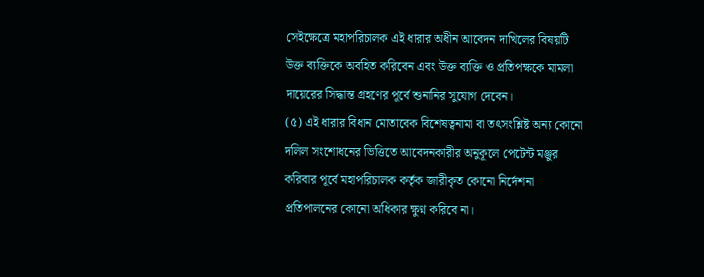সেইক্ষেত্রে মহাপরিচালক এই ধারার অধীন আবেদন দাখিলের বিষয়টি উক্ত ব্যক্তিকে অবহিত করিবেন এবং উক্ত ব্যক্তি ও প্রতিপক্ষকে মামলা দায়েরের সিদ্ধান্ত গ্রহণের পূর্বে শুনানির সুযোগ দেবেন।
(৫) এই ধারার বিধান মোতাবেক বিশেষত্বনামা বা তৎসংশ্লিষ্ট অন্য কোনো দলিল সংশোধনের ভিত্তিতে আবেদনকারীর অনুকূলে পেটেন্ট মঞ্জুর করিবার পূর্বে মহাপরিচালক কর্তৃক জারীকৃত কোনো নির্দেশনা প্রতিপালনের কোনো অধিকার ক্ষুণ্ন করিবে না।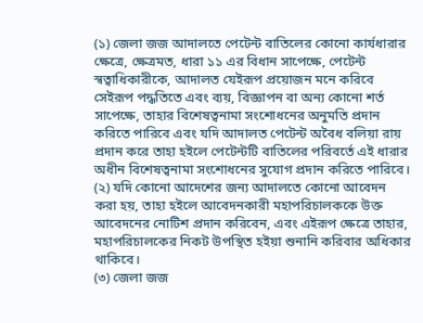(১) জেলা জজ আদালতে পেটেন্ট বাতিলের কোনো কার্যধারার ক্ষেত্রে, ক্ষেত্রমত, ধারা ১১ এর বিধান সাপেক্ষে, পেটেন্ট স্বত্বাধিকারীকে, আদালত যেইরূপ প্রয়োজন মনে করিবে সেইরূপ পদ্ধতিতে এবং ব্যয়, বিজ্ঞাপন বা অন্য কোনো শর্ত সাপেক্ষে, তাহার বিশেষত্বনামা সংশোধনের অনুমতি প্রদান করিতে পারিবে এবং যদি আদালত পেটেন্ট অবৈধ বলিয়া রায় প্রদান করে তাহা হইলে পেটেন্টটি বাতিলের পরিবর্তে এই ধারার অধীন বিশেষত্বনামা সংশোধনের সুযোগ প্রদান করিতে পারিবে।
(২) যদি কোনো আদেশের জন্য আদালতে কোনো আবেদন করা হয়, তাহা হইলে আবেদনকারী মহাপরিচালককে উক্ত আবেদনের নোটিশ প্রদান করিবেন, এবং এইরূপ ক্ষেত্রে তাহার, মহাপরিচালকের নিকট উপস্থিত হইয়া শুনানি করিবার অধিকার থাকিবে।
(৩) জেলা জজ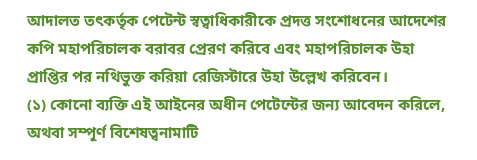আদালত তৎকর্তৃক পেটেন্ট স্বত্বাধিকারীকে প্রদত্ত সংশোধনের আদেশের কপি মহাপরিচালক বরাবর প্রেরণ করিবে এবং মহাপরিচালক উহা প্রাপ্তির পর নথিভুক্ত করিয়া রেজিস্টারে উহা উল্লেখ করিবেন।
(১) কোনো ব্যক্তি এই আইনের অধীন পেটেন্টের জন্য আবেদন করিলে, অথবা সম্পূর্ণ বিশেষত্বনামাটি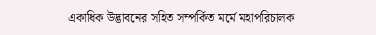একাধিক উদ্ভাবনের সহিত সম্পর্কিত মর্মে মহাপরিচালক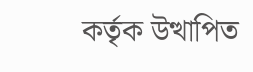কর্তৃক উত্থাপিত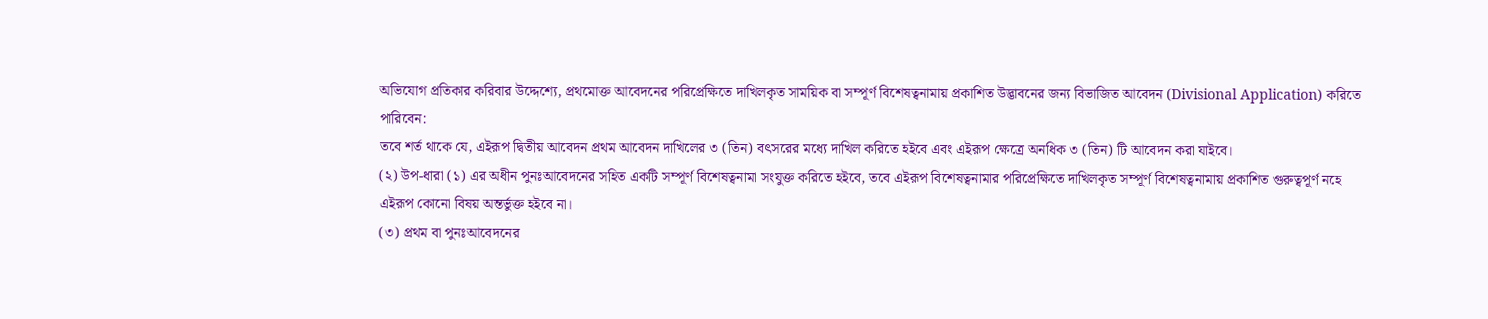অভিযোগ প্রতিকার করিবার উদ্দেশ্যে, প্রথমোক্ত আবেদনের পরিপ্রেক্ষিতে দাখিলকৃত সাময়িক বা সম্পূর্ণ বিশেষত্বনামায় প্রকাশিত উদ্ভাবনের জন্য বিভাজিত আবেদন (Divisional Application) করিতে পারিবেন:
তবে শর্ত থাকে যে, এইরূপ দ্বিতীয় আবেদন প্রথম আবেদন দাখিলের ৩ (তিন) বৎসরের মধ্যে দাখিল করিতে হইবে এবং এইরূপ ক্ষেত্রে অনধিক ৩ (তিন) টি আবেদন করা যাইবে।
(২) উপ-ধারা (১) এর অধীন পুনঃআবেদনের সহিত একটি সম্পূর্ণ বিশেষত্বনামা সংযুক্ত করিতে হইবে, তবে এইরূপ বিশেষত্বনামার পরিপ্রেক্ষিতে দাখিলকৃত সম্পূর্ণ বিশেষত্বনামায় প্রকাশিত গুরুত্বপূর্ণ নহে এইরূপ কোনো বিষয় অন্তর্ভুক্ত হইবে না।
(৩) প্রথম বা পুনঃআবেদনের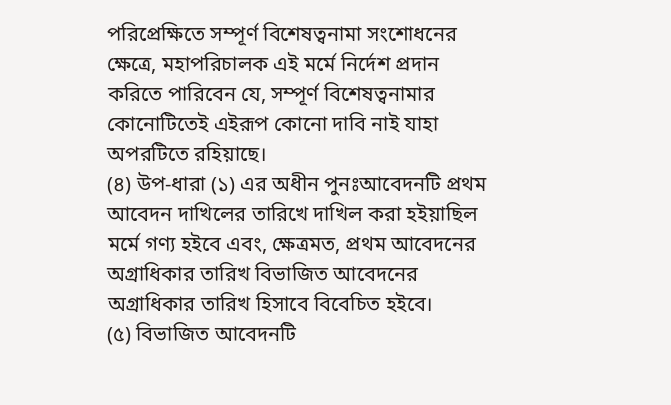পরিপ্রেক্ষিতে সম্পূর্ণ বিশেষত্বনামা সংশোধনের ক্ষেত্রে, মহাপরিচালক এই মর্মে নির্দেশ প্রদান করিতে পারিবেন যে, সম্পূর্ণ বিশেষত্বনামার কোনোটিতেই এইরূপ কোনো দাবি নাই যাহা অপরটিতে রহিয়াছে।
(৪) উপ-ধারা (১) এর অধীন পুনঃআবেদনটি প্রথম আবেদন দাখিলের তারিখে দাখিল করা হইয়াছিল মর্মে গণ্য হইবে এবং, ক্ষেত্রমত, প্রথম আবেদনের অগ্রাধিকার তারিখ বিভাজিত আবেদনের অগ্রাধিকার তারিখ হিসাবে বিবেচিত হইবে।
(৫) বিভাজিত আবেদনটি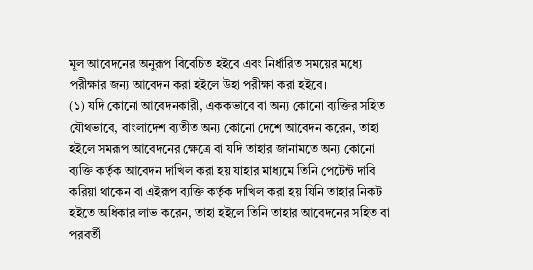মূল আবেদনের অনুরূপ বিবেচিত হইবে এবং নির্ধারিত সময়ের মধ্যে পরীক্ষার জন্য আবেদন করা হইলে উহা পরীক্ষা করা হইবে।
(১) যদি কোনো আবেদনকারী, এককভাবে বা অন্য কোনো ব্যক্তির সহিত যৌথভাবে, বাংলাদেশ ব্যতীত অন্য কোনো দেশে আবেদন করেন, তাহা হইলে সমরূপ আবেদনের ক্ষেত্রে বা যদি তাহার জানামতে অন্য কোনো ব্যক্তি কর্তৃক আবেদন দাখিল করা হয় যাহার মাধ্যমে তিনি পেটেন্ট দাবি করিয়া থাকেন বা এইরূপ ব্যক্তি কর্তৃক দাখিল করা হয় যিনি তাহার নিকট হইতে অধিকার লাভ করেন, তাহা হইলে তিনি তাহার আবেদনের সহিত বা পরবর্তী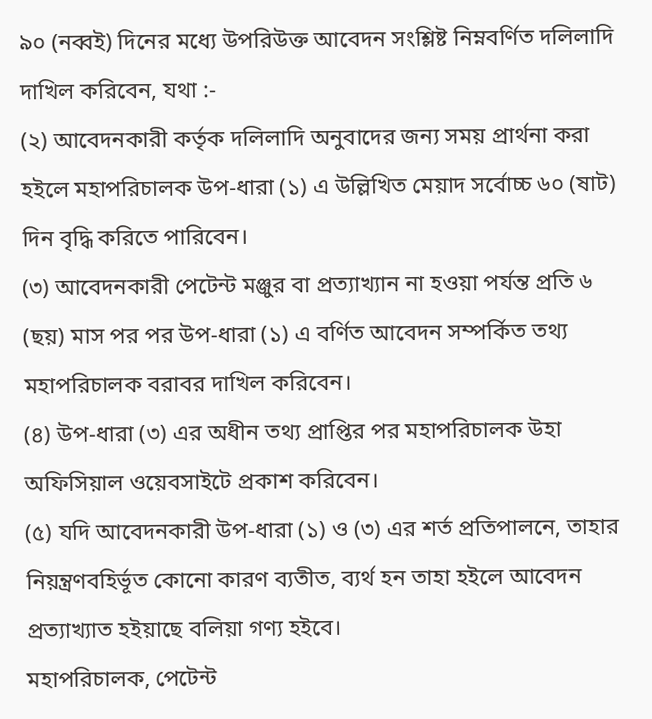৯০ (নব্বই) দিনের মধ্যে উপরিউক্ত আবেদন সংশ্লিষ্ট নিম্নবর্ণিত দলিলাদি দাখিল করিবেন, যথা :-
(২) আবেদনকারী কর্তৃক দলিলাদি অনুবাদের জন্য সময় প্রার্থনা করা হইলে মহাপরিচালক উপ-ধারা (১) এ উল্লিখিত মেয়াদ সর্বোচ্চ ৬০ (ষাট) দিন বৃদ্ধি করিতে পারিবেন।
(৩) আবেদনকারী পেটেন্ট মঞ্জুর বা প্রত্যাখ্যান না হওয়া পর্যন্ত প্রতি ৬ (ছয়) মাস পর পর উপ-ধারা (১) এ বর্ণিত আবেদন সম্পর্কিত তথ্য মহাপরিচালক বরাবর দাখিল করিবেন।
(৪) উপ-ধারা (৩) এর অধীন তথ্য প্রাপ্তির পর মহাপরিচালক উহা অফিসিয়াল ওয়েবসাইটে প্রকাশ করিবেন।
(৫) যদি আবেদনকারী উপ-ধারা (১) ও (৩) এর শর্ত প্রতিপালনে, তাহার নিয়ন্ত্রণবহির্ভূত কোনো কারণ ব্যতীত, ব্যর্থ হন তাহা হইলে আবেদন প্রত্যাখ্যাত হইয়াছে বলিয়া গণ্য হইবে।
মহাপরিচালক, পেটেন্ট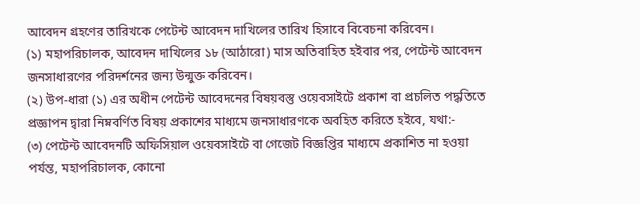আবেদন গ্রহণের তারিখকে পেটেন্ট আবেদন দাখিলের তারিখ হিসাবে বিবেচনা করিবেন।
(১) মহাপরিচালক, আবেদন দাখিলের ১৮ (আঠারো) মাস অতিবাহিত হইবার পর, পেটেন্ট আবেদন জনসাধারণের পরিদর্শনের জন্য উন্মুক্ত করিবেন।
(২) উপ-ধারা (১) এর অধীন পেটেন্ট আবেদনের বিষয়বস্তু ওয়েবসাইটে প্রকাশ বা প্রচলিত পদ্ধতিতে প্রজ্ঞাপন দ্বারা নিম্নবর্ণিত বিষয় প্রকাশের মাধ্যমে জনসাধারণকে অবহিত করিতে হইবে, যথা:-
(৩) পেটেন্ট আবেদনটি অফিসিয়াল ওয়েবসাইটে বা গেজেট বিজ্ঞপ্তির মাধ্যমে প্রকাশিত না হওয়া পর্যন্ত, মহাপরিচালক, কোনো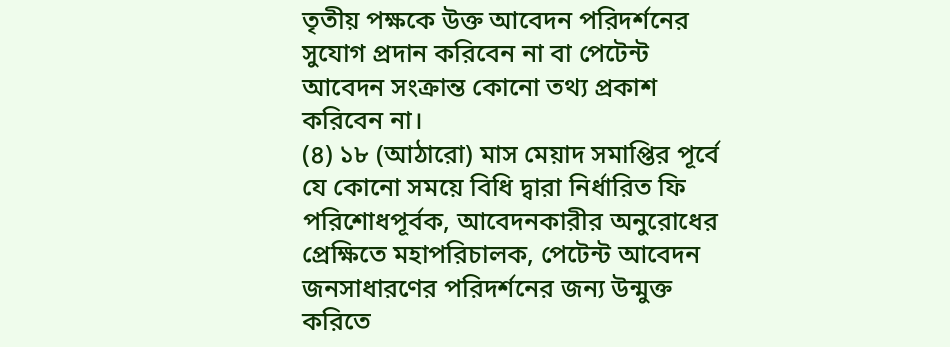তৃতীয় পক্ষকে উক্ত আবেদন পরিদর্শনের সুযোগ প্রদান করিবেন না বা পেটেন্ট আবেদন সংক্রান্ত কোনো তথ্য প্রকাশ করিবেন না।
(৪) ১৮ (আঠারো) মাস মেয়াদ সমাপ্তির পূর্বে যে কোনো সময়ে বিধি দ্বারা নির্ধারিত ফি পরিশোধপূর্বক, আবেদনকারীর অনুরোধের প্রেক্ষিতে মহাপরিচালক, পেটেন্ট আবেদন জনসাধারণের পরিদর্শনের জন্য উন্মুক্ত করিতে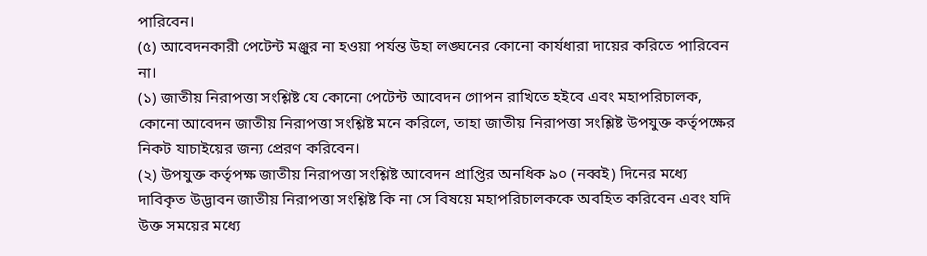পারিবেন।
(৫) আবেদনকারী পেটেন্ট মঞ্জুর না হওয়া পর্যন্ত উহা লঙ্ঘনের কোনো কার্যধারা দায়ের করিতে পারিবেন না।
(১) জাতীয় নিরাপত্তা সংশ্লিষ্ট যে কোনো পেটেন্ট আবেদন গোপন রাখিতে হইবে এবং মহাপরিচালক, কোনো আবেদন জাতীয় নিরাপত্তা সংশ্লিষ্ট মনে করিলে, তাহা জাতীয় নিরাপত্তা সংশ্লিষ্ট উপযুক্ত কর্তৃপক্ষের নিকট যাচাইয়ের জন্য প্রেরণ করিবেন।
(২) উপযুক্ত কর্তৃপক্ষ জাতীয় নিরাপত্তা সংশ্লিষ্ট আবেদন প্রাপ্তির অনধিক ৯০ (নব্বই) দিনের মধ্যে দাবিকৃত উদ্ভাবন জাতীয় নিরাপত্তা সংশ্লিষ্ট কি না সে বিষয়ে মহাপরিচালককে অবহিত করিবেন এবং যদি উক্ত সময়ের মধ্যে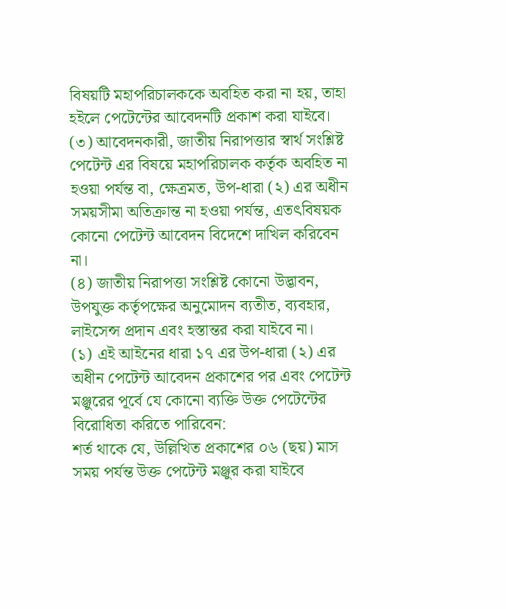বিষয়টি মহাপরিচালককে অবহিত করা না হয়, তাহা হইলে পেটেন্টের আবেদনটি প্রকাশ করা যাইবে।
(৩) আবেদনকারী, জাতীয় নিরাপত্তার স্বার্থ সংশ্লিষ্ট পেটেন্ট এর বিষয়ে মহাপরিচালক কর্তৃক অবহিত না হওয়া পর্যন্ত বা, ক্ষেত্রমত, উপ-ধারা (২) এর অধীন সময়সীমা অতিক্রান্ত না হওয়া পর্যন্ত, এতৎবিষয়ক কোনো পেটেন্ট আবেদন বিদেশে দাখিল করিবেন না।
(৪) জাতীয় নিরাপত্তা সংশ্লিষ্ট কোনো উদ্ভাবন, উপযুক্ত কর্তৃপক্ষের অনুমোদন ব্যতীত, ব্যবহার, লাইসেন্স প্রদান এবং হস্তান্তর করা যাইবে না।
(১) এই আইনের ধারা ১৭ এর উপ-ধারা (২) এর অধীন পেটেন্ট আবেদন প্রকাশের পর এবং পেটেন্ট মঞ্জুরের পূর্বে যে কোনো ব্যক্তি উক্ত পেটেন্টের বিরোধিতা করিতে পারিবেন:
শর্ত থাকে যে, উল্লিখিত প্রকাশের ০৬ (ছয়) মাস সময় পর্যন্ত উক্ত পেটেন্ট মঞ্জুর করা যাইবে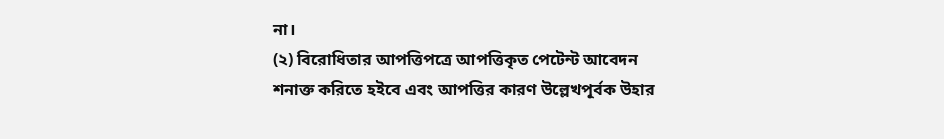না।
(২) বিরোধিতার আপত্তিপত্রে আপত্তিকৃত পেটেন্ট আবেদন শনাক্ত করিতে হইবে এবং আপত্তির কারণ উল্লেখপূর্বক উহার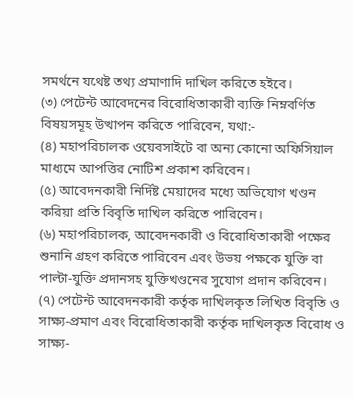সমর্থনে যথেষ্ট তথ্য প্রমাণাদি দাখিল করিতে হইবে।
(৩) পেটেন্ট আবেদনের বিরোধিতাকারী ব্যক্তি নিম্নবর্ণিত বিষয়সমূহ উত্থাপন করিতে পারিবেন, যথা:-
(৪) মহাপরিচালক ওয়েবসাইটে বা অন্য কোনো অফিসিয়াল মাধ্যমে আপত্তির নোটিশ প্রকাশ করিবেন।
(৫) আবেদনকারী নির্দিষ্ট মেয়াদের মধ্যে অভিযোগ খণ্ডন করিয়া প্রতি বিবৃতি দাখিল করিতে পারিবেন।
(৬) মহাপরিচালক, আবেদনকারী ও বিরোধিতাকারী পক্ষের শুনানি গ্রহণ করিতে পারিবেন এবং উভয় পক্ষকে যুক্তি বা পাল্টা-যুক্তি প্রদানসহ যুক্তিখণ্ডনের সুযোগ প্রদান করিবেন।
(৭) পেটেন্ট আবেদনকারী কর্তৃক দাখিলকৃত লিখিত বিবৃতি ও সাক্ষ্য-প্রমাণ এবং বিরোধিতাকারী কর্তৃক দাখিলকৃত বিরোধ ও সাক্ষ্য-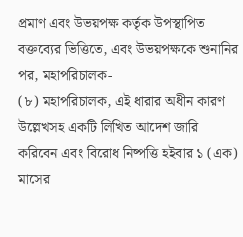প্রমাণ এবং উভয়পক্ষ কর্তৃক উপস্থাপিত বক্তব্যের ভিত্তিতে, এবং উভয়পক্ষকে শুনানির পর, মহাপরিচালক-
(৮) মহাপরিচালক, এই ধারার অধীন কারণ উল্লেখসহ একটি লিখিত আদেশ জারি করিবেন এবং বিরোধ নিষ্পত্তি হইবার ১ (এক) মাসের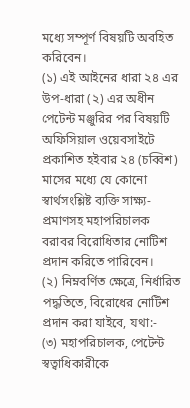মধ্যে সম্পূর্ণ বিষয়টি অবহিত করিবেন।
(১) এই আইনের ধারা ২৪ এর উপ-ধারা (২) এর অধীন পেটেন্ট মঞ্জুরির পর বিষয়টি অফিসিয়াল ওয়েবসাইটে প্রকাশিত হইবার ২৪ (চব্বিশ) মাসের মধ্যে যে কোনো স্বার্থসংশ্লিষ্ট ব্যক্তি সাক্ষ্য-প্রমাণসহ মহাপরিচালক বরাবর বিরোধিতার নোটিশ প্রদান করিতে পারিবেন।
(২) নিম্নবর্ণিত ক্ষেত্রে, নির্ধারিত পদ্ধতিতে, বিরোধের নোটিশ প্রদান করা যাইবে, যথা:-
(৩) মহাপরিচালক, পেটেন্ট স্বত্বাধিকারীকে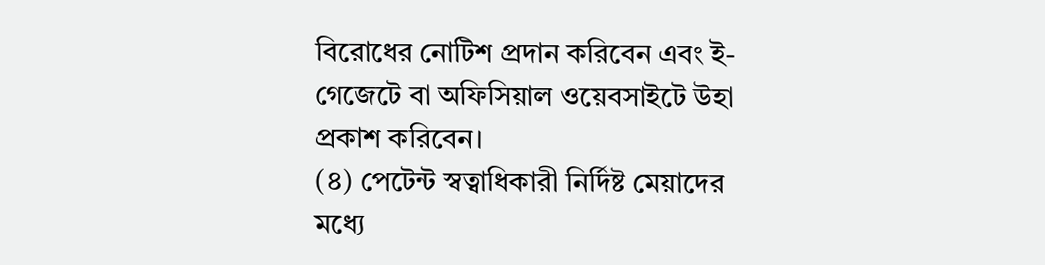বিরোধের নোটিশ প্রদান করিবেন এবং ই-গেজেটে বা অফিসিয়াল ওয়েবসাইটে উহা প্রকাশ করিবেন।
(৪) পেটেন্ট স্বত্বাধিকারী নির্দিষ্ট মেয়াদের মধ্যে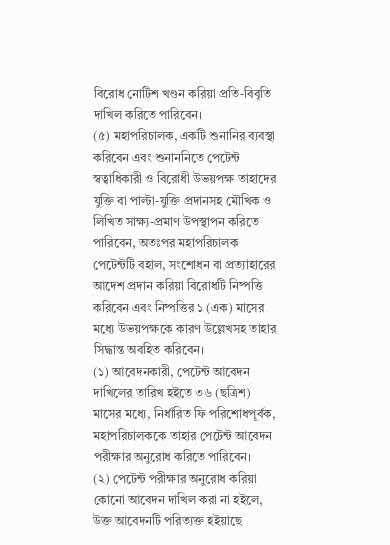বিরোধ নোটিশ খণ্ডন করিয়া প্রতি-বিবৃতি দাখিল করিতে পারিবেন।
(৫) মহাপরিচালক, একটি শুনানির ব্যবস্থা করিবেন এবং শুনাননিতে পেটেন্ট স্বত্বাধিকারী ও বিরোধী উভয়পক্ষ তাহাদের যুক্তি বা পাল্টা-যুক্তি প্রদানসহ মৌখিক ও লিখিত সাক্ষ্য-প্রমাণ উপস্থাপন করিতে পারিবেন, অতঃপর মহাপরিচালক পেটেন্টটি বহাল, সংশোধন বা প্রত্যাহারের আদেশ প্রদান করিয়া বিরোধটি নিষ্পত্তি করিবেন এবং নিষ্পত্তির ১ (এক) মাসের মধ্যে উভয়পক্ষকে কারণ উল্লেখসহ তাহার সিদ্ধান্ত অবহিত করিবেন।
(১) আবেদনকারী, পেটেন্ট আবেদন দাখিলের তারিখ হইতে ৩৬ (ছত্রিশ) মাসের মধ্যে, নির্ধারিত ফি পরিশোধপূর্বক, মহাপরিচালককে তাহার পেটেন্ট আবেদন পরীক্ষার অনুরোধ করিতে পারিবেন।
(২) পেটেন্ট পরীক্ষার অনুরোধ করিয়া কোনো আবেদন দাখিল করা না হইলে, উক্ত আবেদনটি পরিত্যক্ত হইয়াছে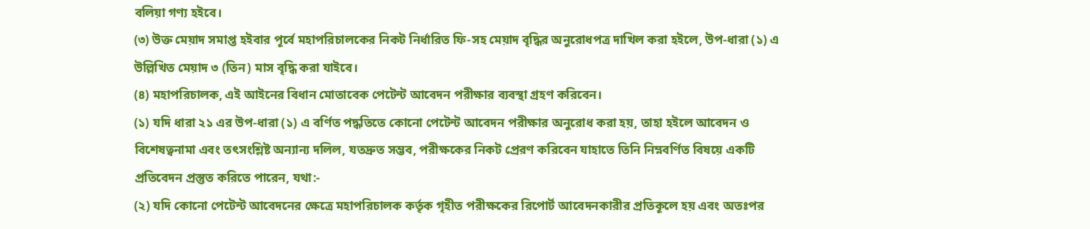বলিয়া গণ্য হইবে।
(৩) উক্ত মেয়াদ সমাপ্ত হইবার পূর্বে মহাপরিচালকের নিকট নির্ধারিত ফি-সহ মেয়াদ বৃদ্ধির অনুরোধপত্র দাখিল করা হইলে, উপ-ধারা (১) এ উল্লিখিত মেয়াদ ৩ (তিন) মাস বৃদ্ধি করা যাইবে।
(৪) মহাপরিচালক, এই আইনের বিধান মোতাবেক পেটেন্ট আবেদন পরীক্ষার ব্যবস্থা গ্রহণ করিবেন।
(১) যদি ধারা ২১ এর উপ-ধারা (১) এ বর্ণিত পদ্ধতিতে কোনো পেটেন্ট আবেদন পরীক্ষার অনুরোধ করা হয়, তাহা হইলে আবেদন ও বিশেষত্বনামা এবং তৎসংশ্লিষ্ট অন্যান্য দলিল, যতদ্রুত সম্ভব, পরীক্ষকের নিকট প্রেরণ করিবেন যাহাতে তিনি নিম্নবর্ণিত বিষয়ে একটি প্রতিবেদন প্রস্তুত করিতে পারেন, যথা:-
(২) যদি কোনো পেটেন্ট আবেদনের ক্ষেত্রে মহাপরিচালক কর্তৃক গৃহীত পরীক্ষকের রিপোর্ট আবেদনকারীর প্রতিকূলে হয় এবং অতঃপর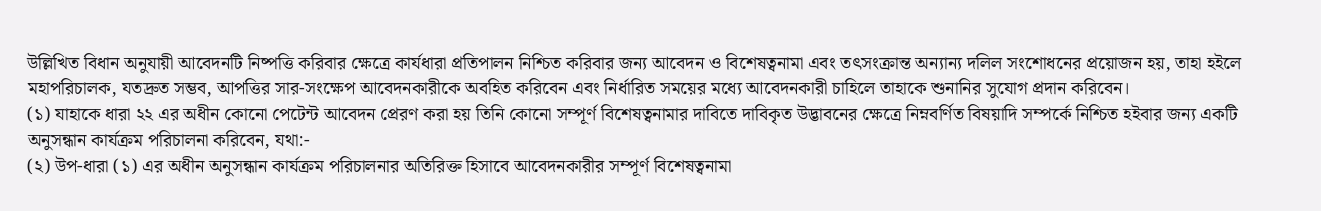উল্লিখিত বিধান অনুযায়ী আবেদনটি নিষ্পত্তি করিবার ক্ষেত্রে কার্যধারা প্রতিপালন নিশ্চিত করিবার জন্য আবেদন ও বিশেষত্বনামা এবং তৎসংক্রান্ত অন্যান্য দলিল সংশোধনের প্রয়োজন হয়, তাহা হইলে মহাপরিচালক, যতদ্রুত সম্ভব, আপত্তির সার-সংক্ষেপ আবেদনকারীকে অবহিত করিবেন এবং নির্ধারিত সময়ের মধ্যে আবেদনকারী চাহিলে তাহাকে শুনানির সুযোগ প্রদান করিবেন।
(১) যাহাকে ধারা ২২ এর অধীন কোনো পেটেন্ট আবেদন প্রেরণ করা হয় তিনি কোনো সম্পূর্ণ বিশেষত্বনামার দাবিতে দাবিকৃত উদ্ভাবনের ক্ষেত্রে নিম্নবর্ণিত বিষয়াদি সম্পর্কে নিশ্চিত হইবার জন্য একটি অনুসন্ধান কার্যক্রম পরিচালনা করিবেন, যথা:-
(২) উপ-ধারা (১) এর অধীন অনুসন্ধান কার্যক্রম পরিচালনার অতিরিক্ত হিসাবে আবেদনকারীর সম্পূর্ণ বিশেষত্বনামা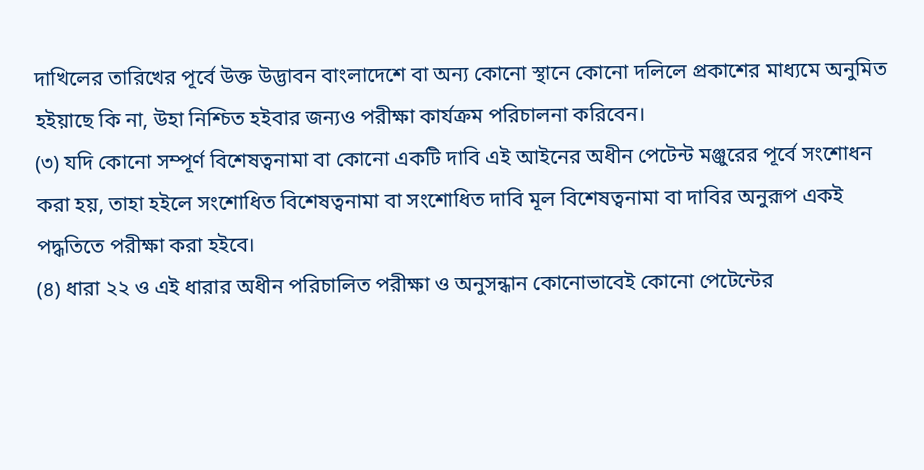দাখিলের তারিখের পূর্বে উক্ত উদ্ভাবন বাংলাদেশে বা অন্য কোনো স্থানে কোনো দলিলে প্রকাশের মাধ্যমে অনুমিত হইয়াছে কি না, উহা নিশ্চিত হইবার জন্যও পরীক্ষা কার্যক্রম পরিচালনা করিবেন।
(৩) যদি কোনো সম্পূর্ণ বিশেষত্বনামা বা কোনো একটি দাবি এই আইনের অধীন পেটেন্ট মঞ্জুরের পূর্বে সংশোধন করা হয়, তাহা হইলে সংশোধিত বিশেষত্বনামা বা সংশোধিত দাবি মূল বিশেষত্বনামা বা দাবির অনুরূপ একই পদ্ধতিতে পরীক্ষা করা হইবে।
(৪) ধারা ২২ ও এই ধারার অধীন পরিচালিত পরীক্ষা ও অনুসন্ধান কোনোভাবেই কোনো পেটেন্টের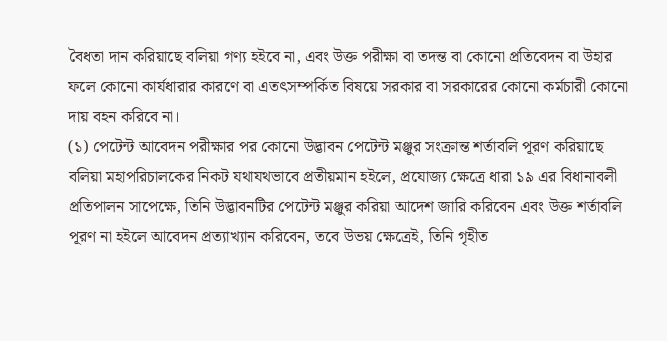বৈধতা দান করিয়াছে বলিয়া গণ্য হইবে না, এবং উক্ত পরীক্ষা বা তদন্ত বা কোনো প্রতিবেদন বা উহার ফলে কোনো কার্যধারার কারণে বা এতৎসম্পর্কিত বিষয়ে সরকার বা সরকারের কোনো কর্মচারী কোনো দায় বহন করিবে না।
(১) পেটেন্ট আবেদন পরীক্ষার পর কোনো উদ্ভাবন পেটেন্ট মঞ্জুর সংক্রান্ত শর্তাবলি পূরণ করিয়াছে বলিয়া মহাপরিচালকের নিকট যথাযথভাবে প্রতীয়মান হইলে, প্রযোজ্য ক্ষেত্রে ধারা ১৯ এর বিধানাবলী প্রতিপালন সাপেক্ষে, তিনি উদ্ভাবনটির পেটেন্ট মঞ্জুর করিয়া আদেশ জারি করিবেন এবং উক্ত শর্তাবলি পূরণ না হইলে আবেদন প্রত্যাখ্যান করিবেন, তবে উভয় ক্ষেত্রেই, তিনি গৃহীত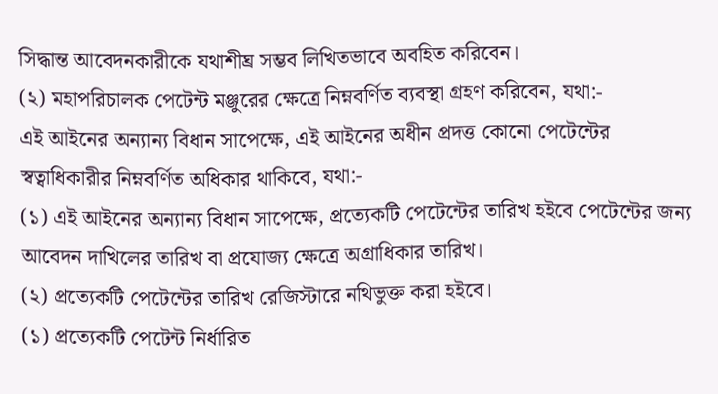সিদ্ধান্ত আবেদনকারীকে যথাশীঘ্র সম্ভব লিখিতভাবে অবহিত করিবেন।
(২) মহাপরিচালক পেটেন্ট মঞ্জুরের ক্ষেত্রে নিম্নবর্ণিত ব্যবস্থা গ্রহণ করিবেন, যথা:-
এই আইনের অন্যান্য বিধান সাপেক্ষে, এই আইনের অধীন প্রদত্ত কোনো পেটেন্টের স্বত্বাধিকারীর নিম্নবর্ণিত অধিকার থাকিবে, যথা:-
(১) এই আইনের অন্যান্য বিধান সাপেক্ষে, প্রত্যেকটি পেটেন্টের তারিখ হইবে পেটেন্টের জন্য আবেদন দাখিলের তারিখ বা প্রযোজ্য ক্ষেত্রে অগ্রাধিকার তারিখ।
(২) প্রত্যেকটি পেটেন্টের তারিখ রেজিস্টারে নথিভুক্ত করা হইবে।
(১) প্রত্যেকটি পেটেন্ট নির্ধারিত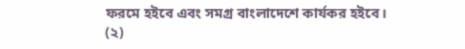ফরমে হইবে এবং সমগ্র বাংলাদেশে কার্যকর হইবে।
(২)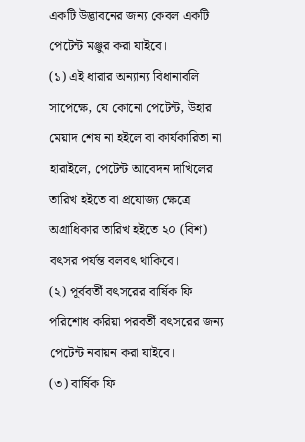একটি উদ্ভাবনের জন্য কেবল একটি পেটেন্ট মঞ্জুর করা যাইবে।
(১) এই ধারার অন্যান্য বিধানাবলি সাপেক্ষে, যে কোনো পেটেন্ট, উহার মেয়াদ শেষ না হইলে বা কার্যকারিতা না হারাইলে, পেটেন্ট আবেদন দাখিলের তারিখ হইতে বা প্রযোজ্য ক্ষেত্রে অগ্রাধিকার তারিখ হইতে ২০ (বিশ) বৎসর পর্যন্ত বলবৎ থাকিবে।
(২) পূর্ববর্তী বৎসরের বার্ষিক ফি পরিশোধ করিয়া পরবর্তী বৎসরের জন্য পেটেন্ট নবায়ন করা যাইবে।
(৩) বার্ষিক ফি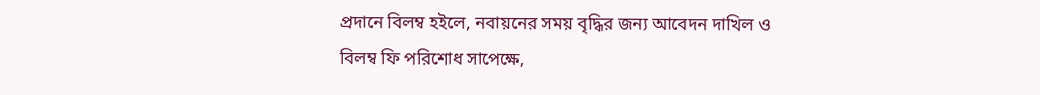প্রদানে বিলম্ব হইলে, নবায়নের সময় বৃদ্ধির জন্য আবেদন দাখিল ও বিলম্ব ফি পরিশোধ সাপেক্ষে,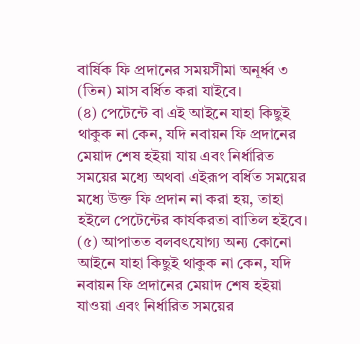বার্ষিক ফি প্রদানের সময়সীমা অনূর্ধ্ব ৩ (তিন) মাস বর্ধিত করা যাইবে।
(৪) পেটেন্টে বা এই আইনে যাহা কিছুই থাকুক না কেন, যদি নবায়ন ফি প্রদানের মেয়াদ শেষ হইয়া যায় এবং নির্ধারিত সময়ের মধ্যে অথবা এইরূপ বর্ধিত সময়ের মধ্যে উক্ত ফি প্রদান না করা হয়, তাহা হইলে পেটেন্টের কার্যকরতা বাতিল হইবে।
(৫) আপাতত বলবৎযোগ্য অন্য কোনো আইনে যাহা কিছুই থাকুক না কেন, যদি নবায়ন ফি প্রদানের মেয়াদ শেষ হইয়া যাওয়া এবং নির্ধারিত সময়ের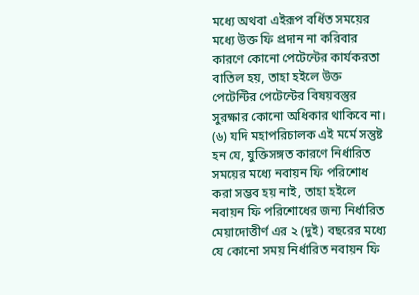মধ্যে অথবা এইরূপ বর্ধিত সময়ের মধ্যে উক্ত ফি প্রদান না করিবার কারণে কোনো পেটেন্টের কার্যকরতা বাতিল হয়, তাহা হইলে উক্ত পেটেন্টির পেটেন্টের বিষয়বস্তুর সুরক্ষার কোনো অধিকার থাকিবে না।
(৬) যদি মহাপরিচালক এই মর্মে সন্তুষ্ট হন যে, যুক্তিসঙ্গত কারণে নির্ধারিত সময়ের মধ্যে নবায়ন ফি পরিশোধ করা সম্ভব হয় নাই, তাহা হইলে নবায়ন ফি পরিশোধের জন্য নির্ধারিত মেয়াদোত্তীর্ণ এর ২ (দুই) বছরের মধ্যে যে কোনো সময় নির্ধারিত নবায়ন ফি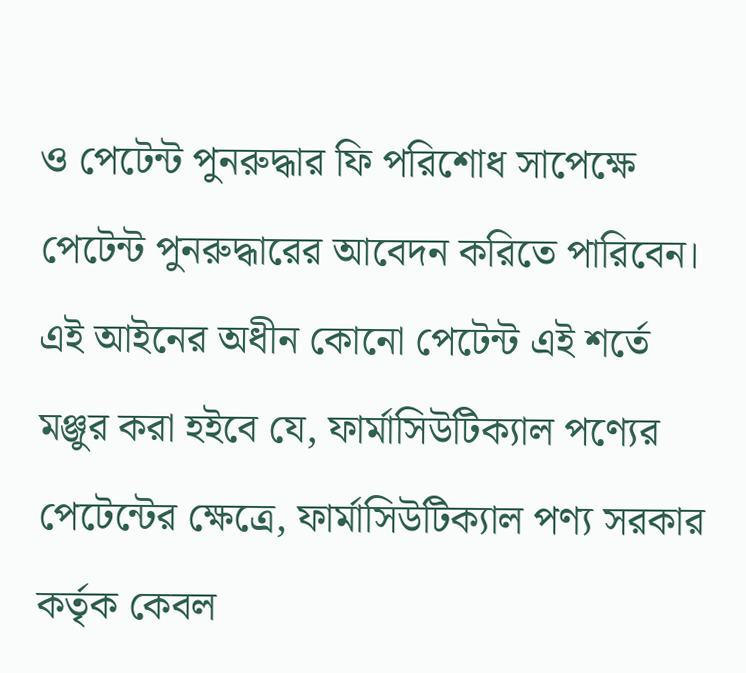ও পেটেন্ট পুনরুদ্ধার ফি পরিশোধ সাপেক্ষে পেটেন্ট পুনরুদ্ধারের আবেদন করিতে পারিবেন।
এই আইনের অধীন কোনো পেটেন্ট এই শর্তে মঞ্জুর করা হইবে যে, ফার্মাসিউটিক্যাল পণ্যের পেটেন্টের ক্ষেত্রে, ফার্মাসিউটিক্যাল পণ্য সরকার কর্তৃক কেবল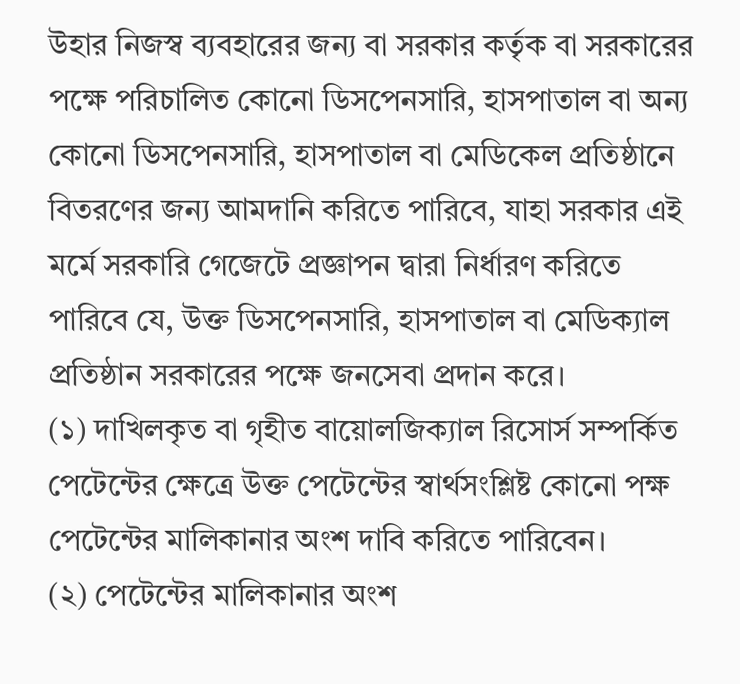উহার নিজস্ব ব্যবহারের জন্য বা সরকার কর্তৃক বা সরকারের পক্ষে পরিচালিত কোনো ডিসপেনসারি, হাসপাতাল বা অন্য কোনো ডিসপেনসারি, হাসপাতাল বা মেডিকেল প্রতিষ্ঠানে বিতরণের জন্য আমদানি করিতে পারিবে, যাহা সরকার এই মর্মে সরকারি গেজেটে প্রজ্ঞাপন দ্বারা নির্ধারণ করিতে পারিবে যে, উক্ত ডিসপেনসারি, হাসপাতাল বা মেডিক্যাল প্রতিষ্ঠান সরকারের পক্ষে জনসেবা প্রদান করে।
(১) দাখিলকৃত বা গৃহীত বায়োলজিক্যাল রিসোর্স সম্পর্কিত পেটেন্টের ক্ষেত্রে উক্ত পেটেন্টের স্বার্থসংশ্লিষ্ট কোনো পক্ষ পেটেন্টের মালিকানার অংশ দাবি করিতে পারিবেন।
(২) পেটেন্টের মালিকানার অংশ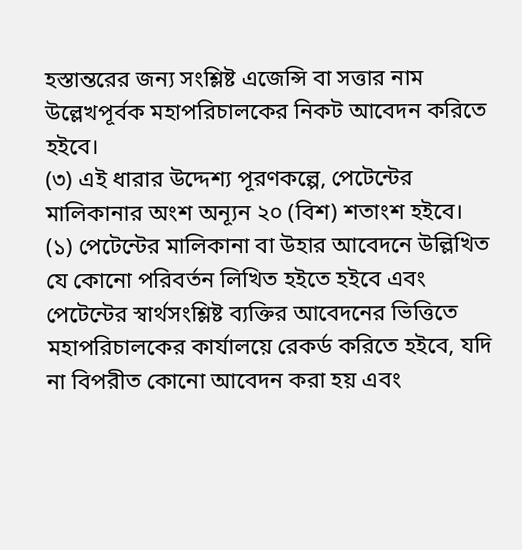হস্তান্তরের জন্য সংশ্লিষ্ট এজেন্সি বা সত্তার নাম উল্লেখপূর্বক মহাপরিচালকের নিকট আবেদন করিতে হইবে।
(৩) এই ধারার উদ্দেশ্য পূরণকল্পে, পেটেন্টের মালিকানার অংশ অন্যূন ২০ (বিশ) শতাংশ হইবে।
(১) পেটেন্টের মালিকানা বা উহার আবেদনে উল্লিখিত যে কোনো পরিবর্তন লিখিত হইতে হইবে এবং পেটেন্টের স্বার্থসংশ্লিষ্ট ব্যক্তির আবেদনের ভিত্তিতে মহাপরিচালকের কার্যালয়ে রেকর্ড করিতে হইবে, যদি না বিপরীত কোনো আবেদন করা হয় এবং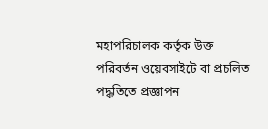মহাপরিচালক কর্তৃক উক্ত পরিবর্তন ওয়েবসাইটে বা প্রচলিত পদ্ধতিতে প্রজ্ঞাপন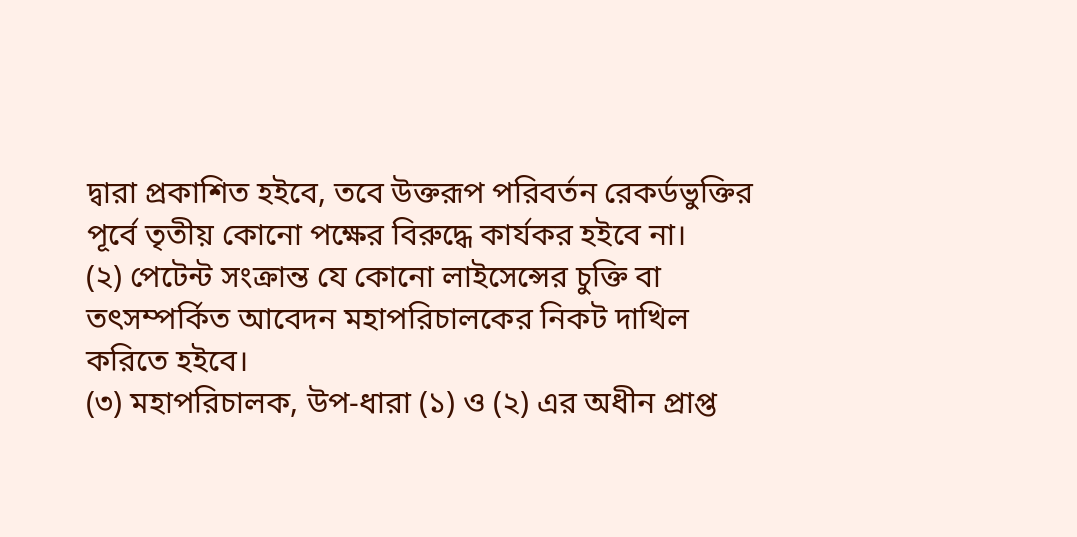দ্বারা প্রকাশিত হইবে, তবে উক্তরূপ পরিবর্তন রেকর্ডভুক্তির পূর্বে তৃতীয় কোনো পক্ষের বিরুদ্ধে কার্যকর হইবে না।
(২) পেটেন্ট সংক্রান্ত যে কোনো লাইসেন্সের চুক্তি বা তৎসম্পর্কিত আবেদন মহাপরিচালকের নিকট দাখিল করিতে হইবে।
(৩) মহাপরিচালক, উপ-ধারা (১) ও (২) এর অধীন প্রাপ্ত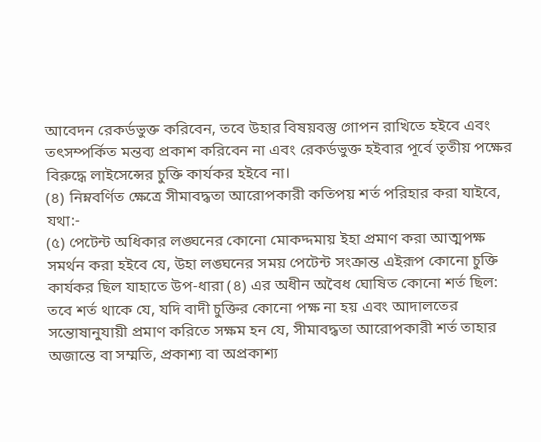আবেদন রেকর্ডভুক্ত করিবেন, তবে উহার বিষয়বস্তু গোপন রাখিতে হইবে এবং তৎসম্পর্কিত মন্তব্য প্রকাশ করিবেন না এবং রেকর্ডভুক্ত হইবার পূর্বে তৃতীয় পক্ষের বিরুদ্ধে লাইসেন্সের চুক্তি কার্যকর হইবে না।
(৪) নিম্নবর্ণিত ক্ষেত্রে সীমাবদ্ধতা আরোপকারী কতিপয় শর্ত পরিহার করা যাইবে, যথা:-
(৫) পেটেন্ট অধিকার লঙ্ঘনের কোনো মোকদ্দমায় ইহা প্রমাণ করা আত্মপক্ষ সমর্থন করা হইবে যে, উহা লঙ্ঘনের সময় পেটেন্ট সংক্রান্ত এইরূপ কোনো চুক্তি কার্যকর ছিল যাহাতে উপ-ধারা (৪) এর অধীন অবৈধ ঘোষিত কোনো শর্ত ছিল:
তবে শর্ত থাকে যে, যদি বাদী চুক্তির কোনো পক্ষ না হয় এবং আদালতের সন্তোষানুযায়ী প্রমাণ করিতে সক্ষম হন যে, সীমাবদ্ধতা আরোপকারী শর্ত তাহার অজান্তে বা সম্মতি, প্রকাশ্য বা অপ্রকাশ্য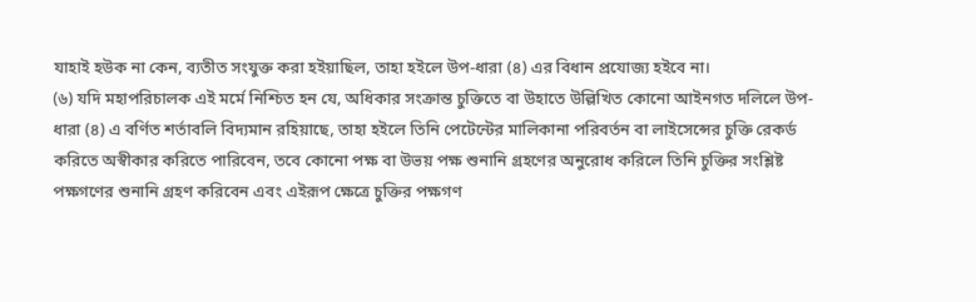যাহাই হউক না কেন, ব্যতীত সংযুক্ত করা হইয়াছিল, তাহা হইলে উপ-ধারা (৪) এর বিধান প্রযোজ্য হইবে না।
(৬) যদি মহাপরিচালক এই মর্মে নিশ্চিত হন যে, অধিকার সংক্রান্ত চুক্তিতে বা উহাতে উল্লিখিত কোনো আইনগত দলিলে উপ-ধারা (৪) এ বর্ণিত শর্তাবলি বিদ্যমান রহিয়াছে, তাহা হইলে তিনি পেটেন্টের মালিকানা পরিবর্তন বা লাইসেন্সের চুক্তি রেকর্ড করিতে অস্বীকার করিতে পারিবেন, তবে কোনো পক্ষ বা উভয় পক্ষ শুনানি গ্রহণের অনুরোধ করিলে তিনি চুক্তির সংশ্লিষ্ট পক্ষগণের শুনানি গ্রহণ করিবেন এবং এইরূপ ক্ষেত্রে চুক্তির পক্ষগণ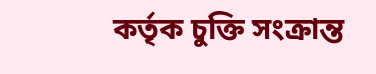কর্তৃক চুক্তি সংক্রান্ত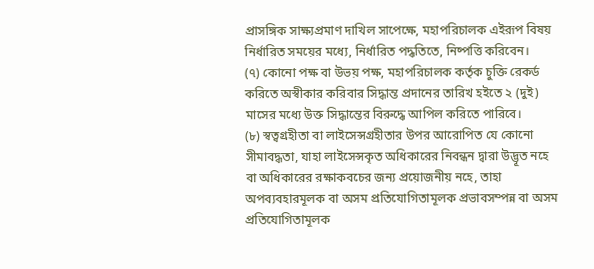প্রাসঙ্গিক সাক্ষ্যপ্রমাণ দাখিল সাপেক্ষে, মহাপরিচালক এইরূপ বিষয় নির্ধারিত সময়ের মধ্যে, নির্ধারিত পদ্ধতিতে, নিষ্পত্তি করিবেন।
(৭) কোনো পক্ষ বা উভয় পক্ষ, মহাপরিচালক কর্তৃক চুক্তি রেকর্ড করিতে অস্বীকার করিবার সিদ্ধান্ত প্রদানের তারিখ হইতে ২ (দুই) মাসের মধ্যে উক্ত সিদ্ধান্তের বিরুদ্ধে আপিল করিতে পারিবে।
(৮) স্বত্বগ্রহীতা বা লাইসেন্সগ্রহীতার উপর আরোপিত যে কোনো সীমাবদ্ধতা, যাহা লাইসেন্সকৃত অধিকারের নিবন্ধন দ্বারা উদ্ভূত নহে বা অধিকারের রক্ষাকবচের জন্য প্রয়োজনীয় নহে, তাহা অপব্যবহারমূলক বা অসম প্রতিযোগিতামূলক প্রভাবসম্পন্ন বা অসম প্রতিযোগিতামূলক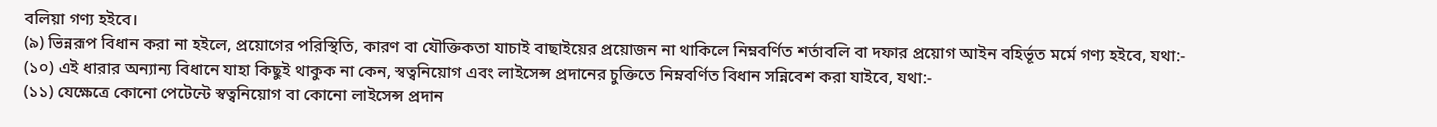বলিয়া গণ্য হইবে।
(৯) ভিন্নরূপ বিধান করা না হইলে, প্রয়োগের পরিস্থিতি, কারণ বা যৌক্তিকতা যাচাই বাছাইয়ের প্রয়োজন না থাকিলে নিম্নবর্ণিত শর্তাবলি বা দফার প্রয়োগ আইন বহির্ভূত মর্মে গণ্য হইবে, যথা:-
(১০) এই ধারার অন্যান্য বিধানে যাহা কিছুই থাকুক না কেন, স্বত্বনিয়োগ এবং লাইসেন্স প্রদানের চুক্তিতে নিম্নবর্ণিত বিধান সন্নিবেশ করা যাইবে, যথা:-
(১১) যেক্ষেত্রে কোনো পেটেন্টে স্বত্বনিয়োগ বা কোনো লাইসেন্স প্রদান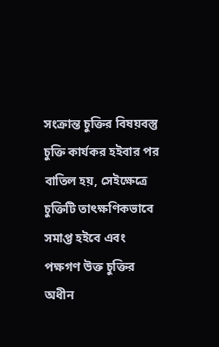সংক্রান্ত চুক্তির বিষয়বস্তু চুক্তি কার্যকর হইবার পর বাতিল হয়, সেইক্ষেত্রে চুক্তিটি তাৎক্ষণিকভাবে সমাপ্ত হইবে এবং পক্ষগণ উক্ত চুক্তির অধীন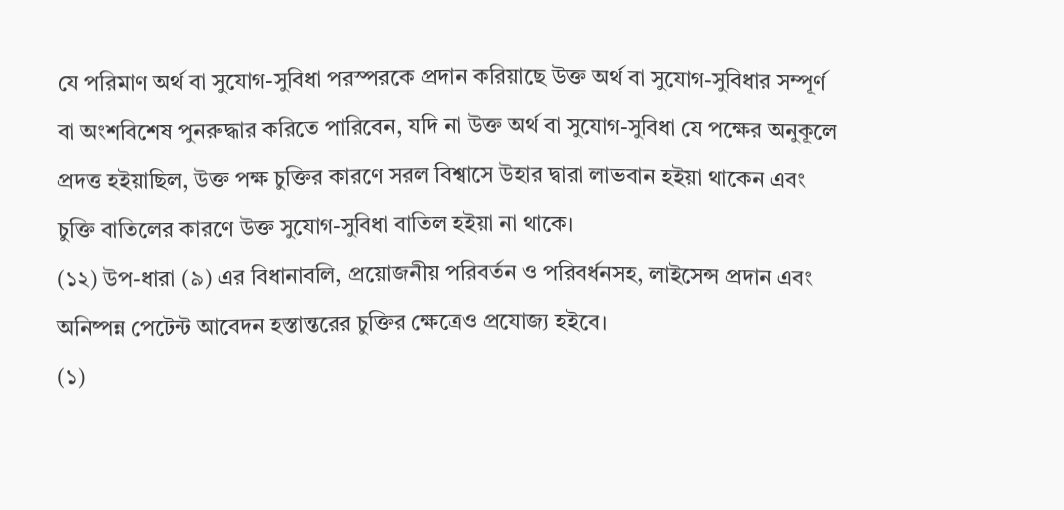যে পরিমাণ অর্থ বা সুযোগ-সুবিধা পরস্পরকে প্রদান করিয়াছে উক্ত অর্থ বা সুযোগ-সুবিধার সম্পূর্ণ বা অংশবিশেষ পুনরুদ্ধার করিতে পারিবেন, যদি না উক্ত অর্থ বা সুযোগ-সুবিধা যে পক্ষের অনুকূলে প্রদত্ত হইয়াছিল, উক্ত পক্ষ চুক্তির কারণে সরল বিশ্বাসে উহার দ্বারা লাভবান হইয়া থাকেন এবং চুক্তি বাতিলের কারণে উক্ত সুযোগ-সুবিধা বাতিল হইয়া না থাকে।
(১২) উপ-ধারা (৯) এর বিধানাবলি, প্রয়োজনীয় পরিবর্তন ও পরিবর্ধনসহ, লাইসেন্স প্রদান এবং অনিষ্পন্ন পেটেন্ট আবেদন হস্তান্তরের চুক্তির ক্ষেত্রেও প্রযোজ্য হইবে।
(১)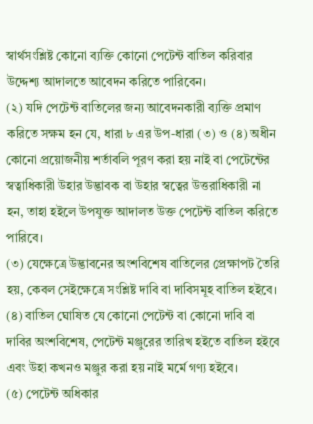স্বার্থসংশ্লিষ্ট কোনো ব্যক্তি কোনো পেটেন্ট বাতিল করিবার উদ্দেশ্য আদালতে আবেদন করিতে পারিবেন।
(২) যদি পেটেন্ট বাতিলের জন্য আবেদনকারী ব্যক্তি প্রমাণ করিতে সক্ষম হন যে, ধারা ৮ এর উপ-ধারা (৩) ও (৪) অধীন কোনো প্রয়োজনীয় শর্তাবলি পূরণ করা হয় নাই বা পেটেন্টের স্বত্বাধিকারী উহার উদ্ভাবক বা উহার স্বত্বের উত্তরাধিকারী না হন, তাহা হইলে উপযুক্ত আদালত উক্ত পেটেন্ট বাতিল করিতে পারিবে।
(৩) যেক্ষেত্রে উদ্ভাবনের অংশবিশেষ বাতিলের প্রেক্ষাপট তৈরি হয়, কেবল সেইক্ষেত্রে সংশ্লিষ্ট দাবি বা দাবিসমূহ বাতিল হইবে।
(৪) বাতিল ঘোষিত যে কোনো পেটেন্ট বা কোনো দাবি বা দাবির অংশবিশেষ, পেটেন্ট মঞ্জুরের তারিখ হইতে বাতিল হইবে এবং উহা কখনও মঞ্জুর করা হয় নাই মর্মে গণ্য হইবে।
(৫) পেটেন্ট অধিকার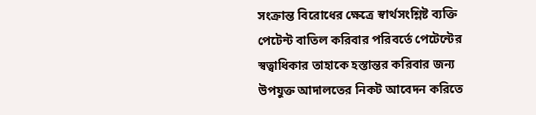সংক্রান্ত বিরোধের ক্ষেত্রে স্বার্থসংশ্লিষ্ট ব্যক্তি পেটেন্ট বাতিল করিবার পরিবর্তে পেটেন্টের স্বত্বাধিকার তাহাকে হস্তান্তর করিবার জন্য উপযুক্ত আদালতের নিকট আবেদন করিতে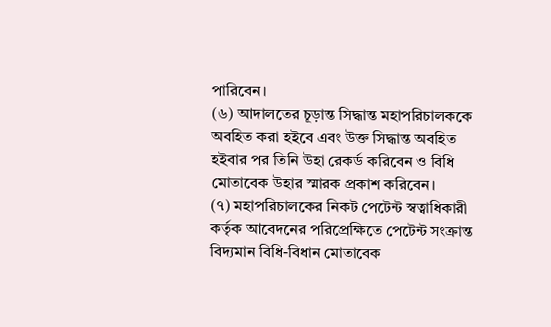পারিবেন।
(৬) আদালতের চূড়ান্ত সিদ্ধান্ত মহাপরিচালককে অবহিত করা হইবে এবং উক্ত সিদ্ধান্ত অবহিত হইবার পর তিনি উহা রেকর্ড করিবেন ও বিধি মোতাবেক উহার স্মারক প্রকাশ করিবেন।
(৭) মহাপরিচালকের নিকট পেটেন্ট স্বত্বাধিকারী কর্তৃক আবেদনের পরিপ্রেক্ষিতে পেটেন্ট সংক্রান্ত বিদ্যমান বিধি-বিধান মোতাবেক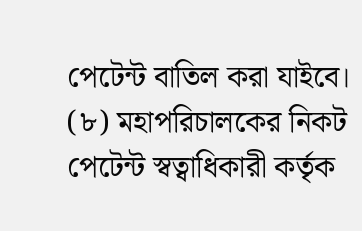পেটেন্ট বাতিল করা যাইবে।
(৮) মহাপরিচালকের নিকট পেটেন্ট স্বত্বাধিকারী কর্তৃক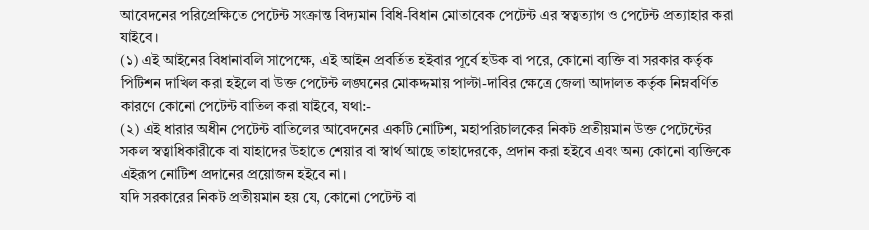আবেদনের পরিপ্রেক্ষিতে পেটেন্ট সংক্রান্ত বিদ্যমান বিধি-বিধান মোতাবেক পেটেন্ট এর স্বত্বত্যাগ ও পেটেন্ট প্রত্যাহার করা যাইবে।
(১) এই আইনের বিধানাবলি সাপেক্ষে, এই আইন প্রবর্তিত হইবার পূর্বে হউক বা পরে, কোনো ব্যক্তি বা সরকার কর্তৃক পিটিশন দাখিল করা হইলে বা উক্ত পেটেন্ট লঙ্ঘনের মোকদ্দমায় পাল্টা-দাবির ক্ষেত্রে জেলা আদালত কর্তৃক নিম্নবর্ণিত কারণে কোনো পেটেন্ট বাতিল করা যাইবে, যথা:-
(২) এই ধারার অধীন পেটেন্ট বাতিলের আবেদনের একটি নোটিশ, মহাপরিচালকের নিকট প্রতীয়মান উক্ত পেটেন্টের সকল স্বত্বাধিকারীকে বা যাহাদের উহাতে শেয়ার বা স্বার্থ আছে তাহাদেরকে, প্রদান করা হইবে এবং অন্য কোনো ব্যক্তিকে এইরূপ নোটিশ প্রদানের প্রয়োজন হইবে না।
যদি সরকারের নিকট প্রতীয়মান হয় যে, কোনো পেটেন্ট বা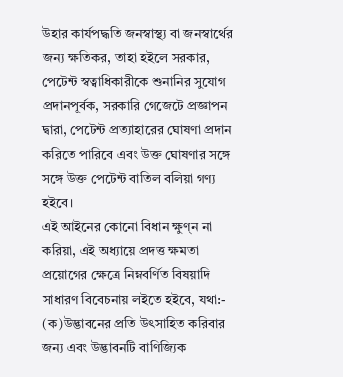উহার কার্যপদ্ধতি জনস্বাস্থ্য বা জনস্বার্থের জন্য ক্ষতিকর, তাহা হইলে সরকার, পেটেন্ট স্বত্বাধিকারীকে শুনানির সুযোগ প্রদানপূর্বক, সরকারি গেজেটে প্রজ্ঞাপন দ্বারা, পেটেন্ট প্রত্যাহারের ঘোষণা প্রদান করিতে পারিবে এবং উক্ত ঘোষণার সঙ্গে সঙ্গে উক্ত পেটেন্ট বাতিল বলিয়া গণ্য হইবে।
এই আইনের কোনো বিধান ক্ষুণ্ন না করিয়া, এই অধ্যায়ে প্রদত্ত ক্ষমতা প্রয়োগের ক্ষেত্রে নিম্নবর্ণিত বিষয়াদি সাধারণ বিবেচনায় লইতে হইবে, যথা:-
(ক)উদ্ভাবনের প্রতি উৎসাহিত করিবার জন্য এবং উদ্ভাবনটি বাণিজ্যিক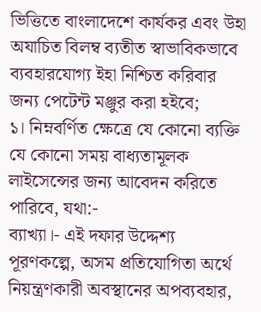ভিত্তিতে বাংলাদেশে কার্যকর এবং উহা অযাচিত বিলম্ব ব্যতীত স্বাভাবিকভাবে ব্যবহারযোগ্য ইহা নিশ্চিত করিবার জন্য পেটেন্ট মঞ্জুর করা হইবে;
১। নিম্নবর্ণিত ক্ষেত্রে যে কোনো ব্যক্তি যে কোনো সময় বাধ্যতামূলক লাইসেন্সের জন্য আবেদন করিতে পারিবে, যথা:-
ব্যাখ্যা।- এই দফার উদ্দেশ্য পূরণকল্পে, অসম প্রতিযোগিতা অর্থে নিয়ন্ত্রণকারী অবস্থানের অপব্যবহার,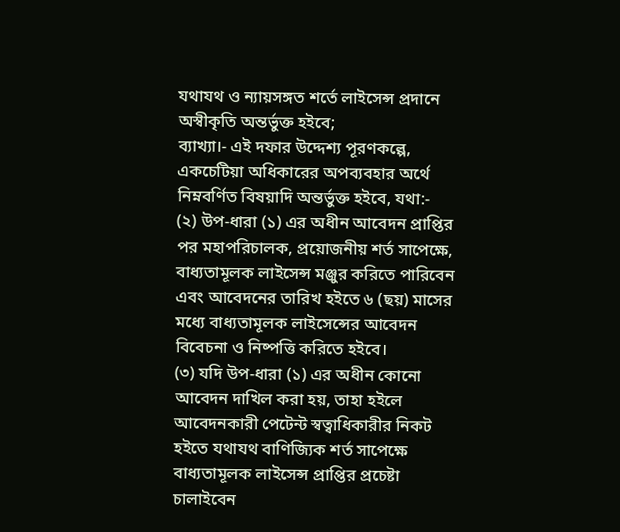যথাযথ ও ন্যায়সঙ্গত শর্তে লাইসেন্স প্রদানে অস্বীকৃতি অন্তর্ভুক্ত হইবে;
ব্যাখ্যা।- এই দফার উদ্দেশ্য পূরণকল্পে, একচেটিয়া অধিকারের অপব্যবহার অর্থে নিম্নবর্ণিত বিষয়াদি অন্তর্ভুক্ত হইবে, যথা:-
(২) উপ-ধারা (১) এর অধীন আবেদন প্রাপ্তির পর মহাপরিচালক, প্রয়োজনীয় শর্ত সাপেক্ষে, বাধ্যতামূলক লাইসেন্স মঞ্জুর করিতে পারিবেন এবং আবেদনের তারিখ হইতে ৬ (ছয়) মাসের মধ্যে বাধ্যতামূলক লাইসেন্সের আবেদন বিবেচনা ও নিষ্পত্তি করিতে হইবে।
(৩) যদি উপ-ধারা (১) এর অধীন কোনো আবেদন দাখিল করা হয়, তাহা হইলে আবেদনকারী পেটেন্ট স্বত্বাধিকারীর নিকট হইতে যথাযথ বাণিজ্যিক শর্ত সাপেক্ষে বাধ্যতামূলক লাইসেন্স প্রাপ্তির প্রচেষ্টা চালাইবেন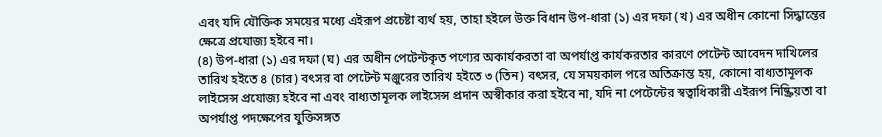এবং যদি যৌক্তিক সময়ের মধ্যে এইরূপ প্রচেষ্টা ব্যর্থ হয়, তাহা হইলে উক্ত বিধান উপ-ধারা (১) এর দফা (খ) এর অধীন কোনো সিদ্ধান্তের ক্ষেত্রে প্রযোজ্য হইবে না।
(৪) উপ-ধারা (১) এর দফা (ঘ) এর অধীন পেটেন্টকৃত পণ্যের অকার্যকরতা বা অপর্যাপ্ত কার্যকরতার কারণে পেটেন্ট আবেদন দাখিলের তারিখ হইতে ৪ (চার) বৎসর বা পেটেন্ট মঞ্জুরের তারিখ হইতে ৩ (তিন) বৎসর, যে সময়কাল পরে অতিক্রান্ত হয়, কোনো বাধ্যতামূলক লাইসেন্স প্রযোজ্য হইবে না এবং বাধ্যতামূলক লাইসেন্স প্রদান অস্বীকার করা হইবে না, যদি না পেটেন্টের স্বত্বাধিকারী এইরূপ নিষ্ক্রিয়তা বা অপর্যাপ্ত পদক্ষেপের যুক্তিসঙ্গত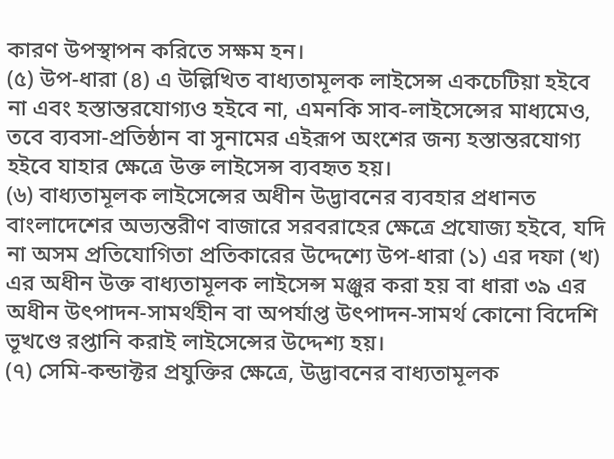কারণ উপস্থাপন করিতে সক্ষম হন।
(৫) উপ-ধারা (৪) এ উল্লিখিত বাধ্যতামূলক লাইসেন্স একচেটিয়া হইবে না এবং হস্তান্তরযোগ্যও হইবে না, এমনকি সাব-লাইসেন্সের মাধ্যমেও, তবে ব্যবসা-প্রতিষ্ঠান বা সুনামের এইরূপ অংশের জন্য হস্তান্তরযোগ্য হইবে যাহার ক্ষেত্রে উক্ত লাইসেন্স ব্যবহৃত হয়।
(৬) বাধ্যতামূলক লাইসেন্সের অধীন উদ্ভাবনের ব্যবহার প্রধানত বাংলাদেশের অভ্যন্তরীণ বাজারে সরবরাহের ক্ষেত্রে প্রযোজ্য হইবে, যদি না অসম প্রতিযোগিতা প্রতিকারের উদ্দেশ্যে উপ-ধারা (১) এর দফা (খ) এর অধীন উক্ত বাধ্যতামূলক লাইসেন্স মঞ্জুর করা হয় বা ধারা ৩৯ এর অধীন উৎপাদন-সামর্থহীন বা অপর্যাপ্ত উৎপাদন-সামর্থ কোনো বিদেশি ভূখণ্ডে রপ্তানি করাই লাইসেন্সের উদ্দেশ্য হয়।
(৭) সেমি-কন্ডাক্টর প্রযুক্তির ক্ষেত্রে, উদ্ভাবনের বাধ্যতামূলক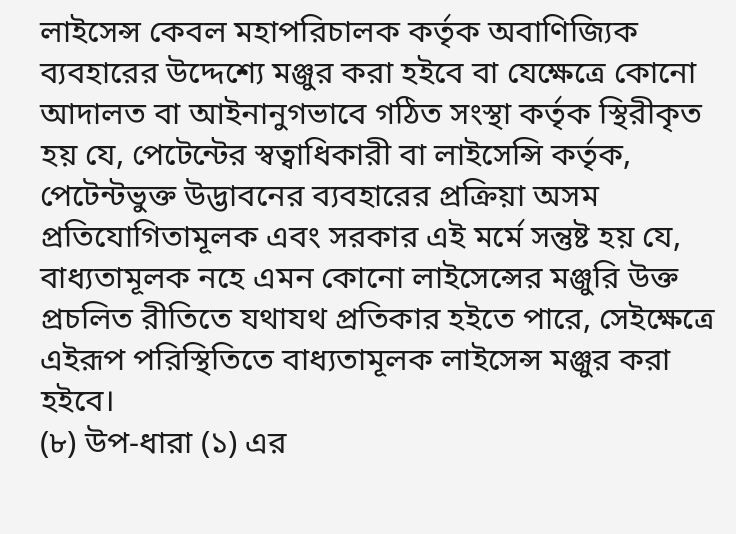লাইসেন্স কেবল মহাপরিচালক কর্তৃক অবাণিজ্যিক ব্যবহারের উদ্দেশ্যে মঞ্জুর করা হইবে বা যেক্ষেত্রে কোনো আদালত বা আইনানুগভাবে গঠিত সংস্থা কর্তৃক স্থিরীকৃত হয় যে, পেটেন্টের স্বত্বাধিকারী বা লাইসেন্সি কর্তৃক, পেটেন্টভুক্ত উদ্ভাবনের ব্যবহারের প্রক্রিয়া অসম প্রতিযোগিতামূলক এবং সরকার এই মর্মে সন্তুষ্ট হয় যে, বাধ্যতামূলক নহে এমন কোনো লাইসেন্সের মঞ্জুরি উক্ত প্রচলিত রীতিতে যথাযথ প্রতিকার হইতে পারে, সেইক্ষেত্রে এইরূপ পরিস্থিতিতে বাধ্যতামূলক লাইসেন্স মঞ্জুর করা হইবে।
(৮) উপ-ধারা (১) এর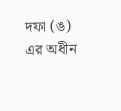দফা (ঙ) এর অধীন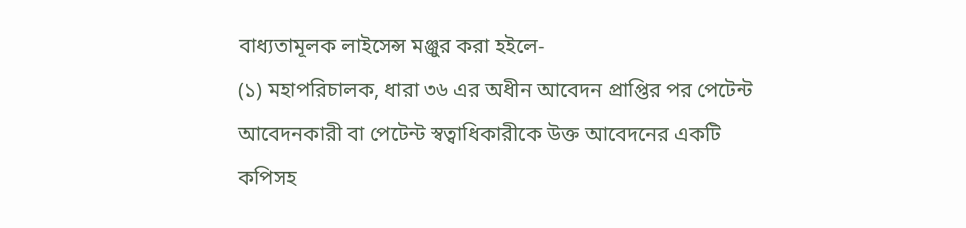বাধ্যতামূলক লাইসেন্স মঞ্জুর করা হইলে-
(১) মহাপরিচালক, ধারা ৩৬ এর অধীন আবেদন প্রাপ্তির পর পেটেন্ট আবেদনকারী বা পেটেন্ট স্বত্বাধিকারীকে উক্ত আবেদনের একটি কপিসহ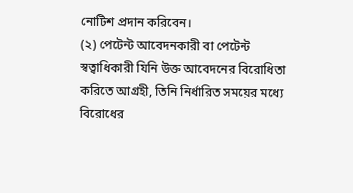নোটিশ প্রদান করিবেন।
(২) পেটেন্ট আবেদনকারী বা পেটেন্ট স্বত্বাধিকারী যিনি উক্ত আবেদনের বিরোধিতা করিতে আগ্রহী, তিনি নির্ধারিত সময়ের মধ্যে বিরোধের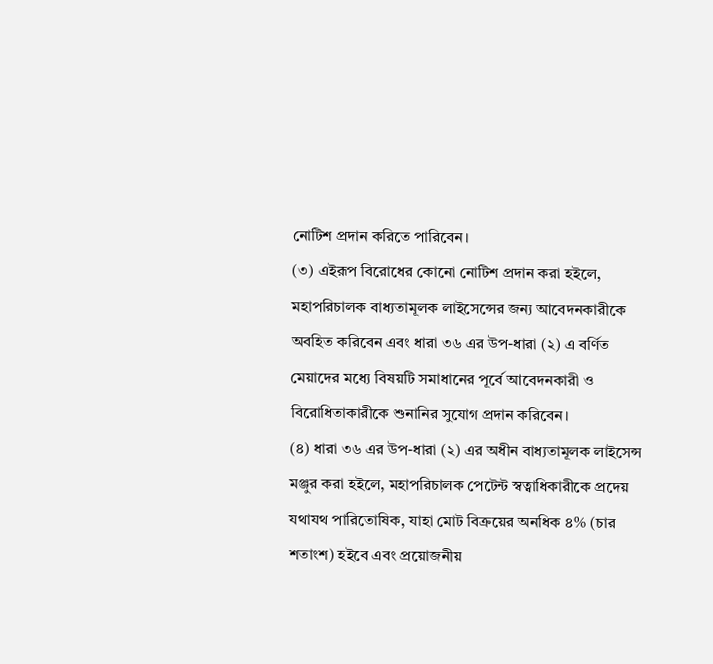নোটিশ প্রদান করিতে পারিবেন।
(৩) এইরূপ বিরোধের কোনো নোটিশ প্রদান করা হইলে, মহাপরিচালক বাধ্যতামূলক লাইসেন্সের জন্য আবেদনকারীকে অবহিত করিবেন এবং ধারা ৩৬ এর উপ-ধারা (২) এ বর্ণিত মেয়াদের মধ্যে বিষয়টি সমাধানের পূর্বে আবেদনকারী ও বিরোধিতাকারীকে শুনানির সুযোগ প্রদান করিবেন।
(৪) ধারা ৩৬ এর উপ-ধারা (২) এর অধীন বাধ্যতামূলক লাইসেন্স মঞ্জুর করা হইলে, মহাপরিচালক পেটেন্ট স্বত্বাধিকারীকে প্রদেয় যথাযথ পারিতোষিক, যাহা মোট বিক্রয়ের অনধিক ৪% (চার শতাংশ) হইবে এবং প্রয়োজনীয়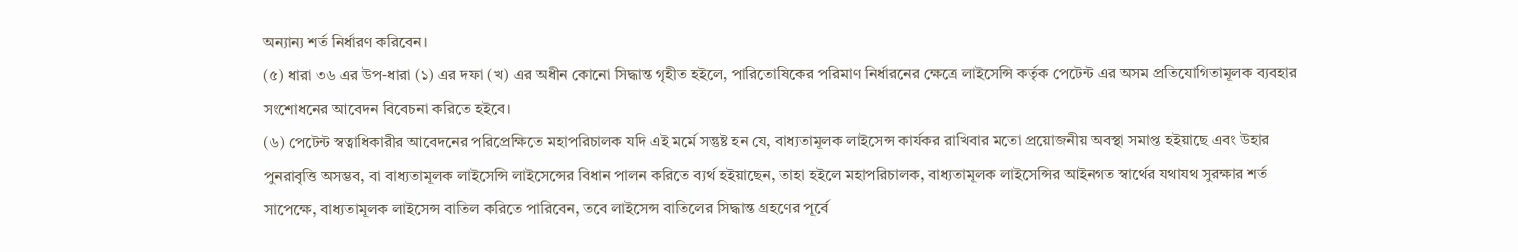অন্যান্য শর্ত নির্ধারণ করিবেন।
(৫) ধারা ৩৬ এর উপ-ধারা (১) এর দফা (খ) এর অধীন কোনো সিদ্ধান্ত গৃহীত হইলে, পারিতোষিকের পরিমাণ নির্ধারনের ক্ষেত্রে লাইসেন্সি কর্তৃক পেটেন্ট এর অসম প্রতিযোগিতামূলক ব্যবহার সংশোধনের আবেদন বিবেচনা করিতে হইবে।
(৬) পেটেন্ট স্বত্বাধিকারীর আবেদনের পরিপ্রেক্ষিতে মহাপরিচালক যদি এই মর্মে সন্তুষ্ট হন যে, বাধ্যতামূলক লাইসেন্স কার্যকর রাখিবার মতো প্রয়োজনীয় অবস্থা সমাপ্ত হইয়াছে এবং উহার পুনরাবৃত্তি অসম্ভব, বা বাধ্যতামূলক লাইসেন্সি লাইসেন্সের বিধান পালন করিতে ব্যর্থ হইয়াছেন, তাহা হইলে মহাপরিচালক, বাধ্যতামূলক লাইসেন্সির আইনগত স্বার্থের যথাযথ সুরক্ষার শর্ত সাপেক্ষে, বাধ্যতামূলক লাইসেন্স বাতিল করিতে পারিবেন, তবে লাইসেন্স বাতিলের সিদ্ধান্ত গ্রহণের পূর্বে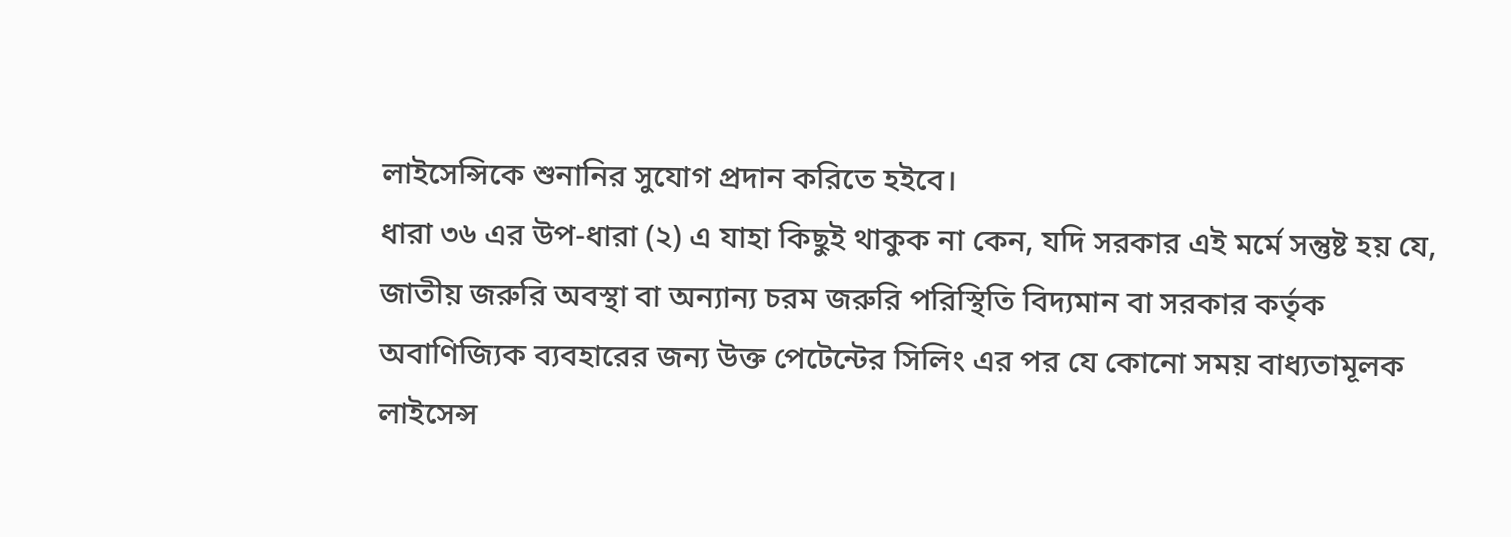লাইসেন্সিকে শুনানির সুযোগ প্রদান করিতে হইবে।
ধারা ৩৬ এর উপ-ধারা (২) এ যাহা কিছুই থাকুক না কেন, যদি সরকার এই মর্মে সন্তুষ্ট হয় যে, জাতীয় জরুরি অবস্থা বা অন্যান্য চরম জরুরি পরিস্থিতি বিদ্যমান বা সরকার কর্তৃক অবাণিজ্যিক ব্যবহারের জন্য উক্ত পেটেন্টের সিলিং এর পর যে কোনো সময় বাধ্যতামূলক লাইসেন্স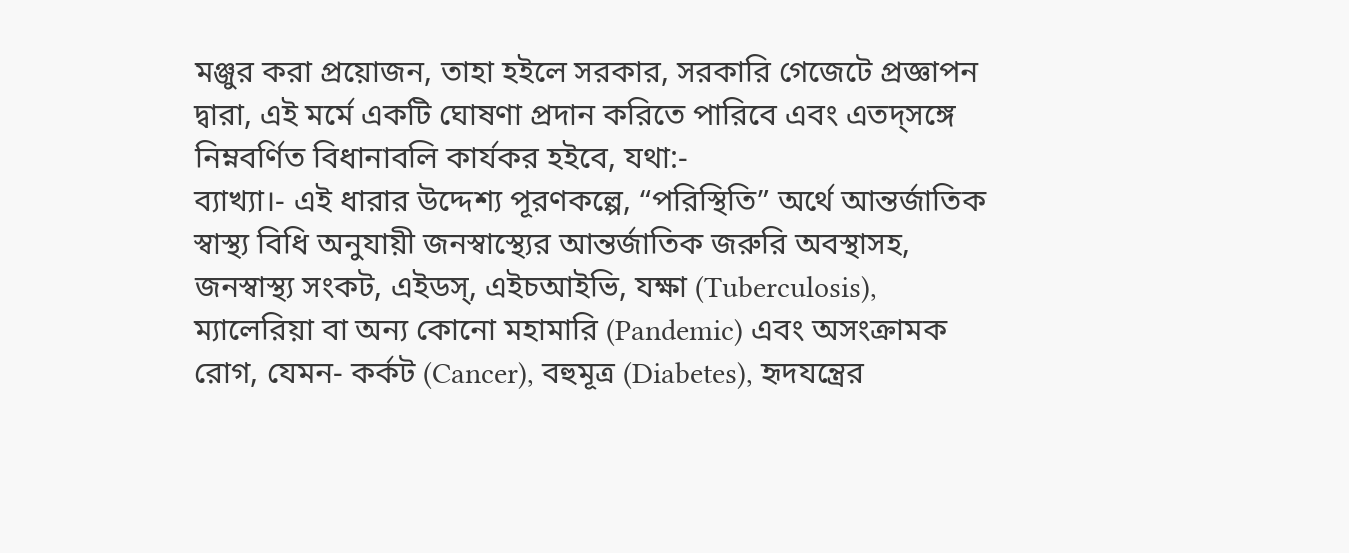মঞ্জুর করা প্রয়োজন, তাহা হইলে সরকার, সরকারি গেজেটে প্রজ্ঞাপন দ্বারা, এই মর্মে একটি ঘোষণা প্রদান করিতে পারিবে এবং এতদ্সঙ্গে নিম্নবর্ণিত বিধানাবলি কার্যকর হইবে, যথা:-
ব্যাখ্যা।- এই ধারার উদ্দেশ্য পূরণকল্পে, “পরিস্থিতি” অর্থে আন্তর্জাতিক স্বাস্থ্য বিধি অনুযায়ী জনস্বাস্থ্যের আন্তর্জাতিক জরুরি অবস্থাসহ, জনস্বাস্থ্য সংকট, এইডস্, এইচআইভি, যক্ষা (Tuberculosis), ম্যালেরিয়া বা অন্য কোনো মহামারি (Pandemic) এবং অসংক্রামক রোগ, যেমন- কর্কট (Cancer), বহুমূত্র (Diabetes), হৃদযন্ত্রের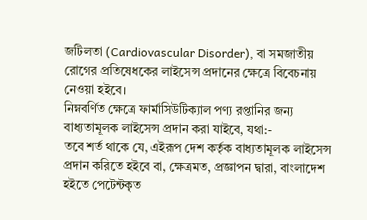জটিলতা (Cardiovascular Disorder), বা সমজাতীয় রোগের প্রতিষেধকের লাইসেন্স প্রদানের ক্ষেত্রে বিবেচনায় নেওয়া হইবে।
নিম্নবর্ণিত ক্ষেত্রে ফার্মাসিউটিক্যাল পণ্য রপ্তানির জন্য বাধ্যতামূলক লাইসেন্স প্রদান করা যাইবে, যথা:-
তবে শর্ত থাকে যে, এইরূপ দেশ কর্তৃক বাধ্যতামূলক লাইসেন্স প্রদান করিতে হইবে বা, ক্ষেত্রমত, প্রজ্ঞাপন দ্বারা, বাংলাদেশ হইতে পেটেন্টকৃত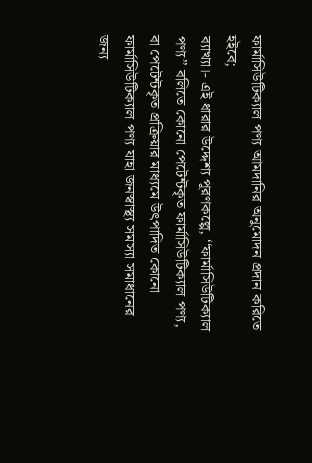ফার্মাসিউটিক্যাল পণ্য আমদানির অনুমোদন প্রদান করিতে হইবে;
ব্যাখ্যা।- এই ধারার উদ্দেশ্য পূরণকল্পে, ‘‘ফার্মাসিউটিক্যাল পণ্য’’ বলিতে কোনো পেটেন্টকৃত ফার্মাসিউটিক্যাল পণ্য, বা পেটেন্টকৃত প্রক্রিয়ার মাধ্যমে উৎপাদিত কোনো ফার্মাসিউটিক্যাল পণ্য যাহা জনস্বাস্থ্য সমস্যা সমাধানের জন্য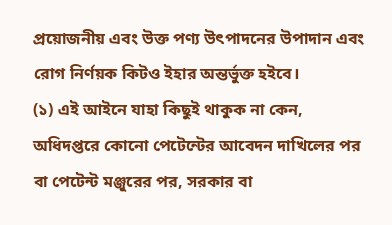প্রয়োজনীয় এবং উক্ত পণ্য উৎপাদনের উপাদান এবং রোগ নির্ণয়ক কিটও ইহার অন্তর্ভুক্ত হইবে।
(১) এই আইনে যাহা কিছুই থাকুক না কেন, অধিদপ্তরে কোনো পেটেন্টের আবেদন দাখিলের পর বা পেটেন্ট মঞ্জুরের পর, সরকার বা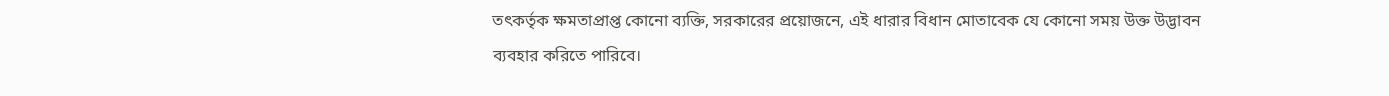তৎকর্তৃক ক্ষমতাপ্রাপ্ত কোনো ব্যক্তি, সরকারের প্রয়োজনে, এই ধারার বিধান মোতাবেক যে কোনো সময় উক্ত উদ্ভাবন ব্যবহার করিতে পারিবে।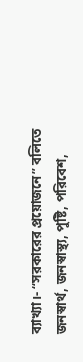ব্যাখ্যা।- “সরকারের প্রয়োজনে” বলিতে জনস্বার্থ, জনস্বাস্থ্য, পুষ্টি, পরিবেশ,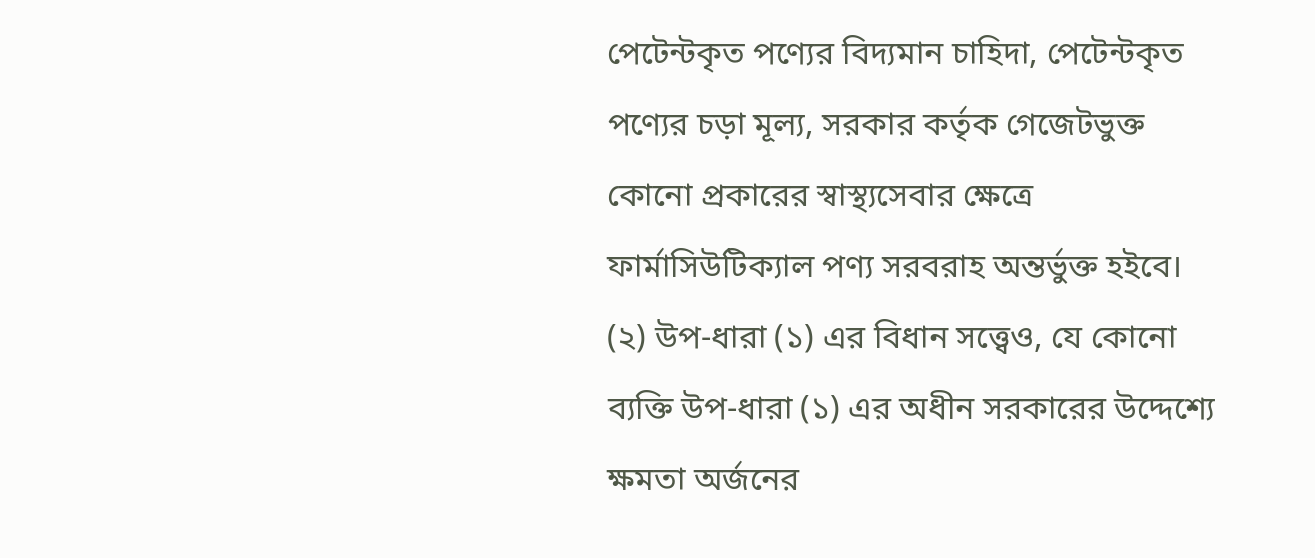পেটেন্টকৃত পণ্যের বিদ্যমান চাহিদা, পেটেন্টকৃত পণ্যের চড়া মূল্য, সরকার কর্তৃক গেজেটভুক্ত কোনো প্রকারের স্বাস্থ্যসেবার ক্ষেত্রে ফার্মাসিউটিক্যাল পণ্য সরবরাহ অন্তর্ভুক্ত হইবে।
(২) উপ-ধারা (১) এর বিধান সত্ত্বেও, যে কোনো ব্যক্তি উপ-ধারা (১) এর অধীন সরকারের উদ্দেশ্যে ক্ষমতা অর্জনের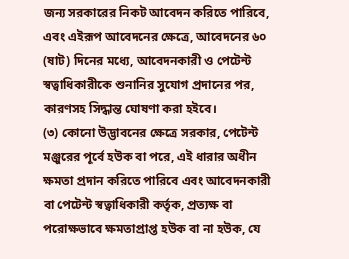জন্য সরকারের নিকট আবেদন করিতে পারিবে, এবং এইরূপ আবেদনের ক্ষেত্রে, আবেদনের ৬০ (ষাট) দিনের মধ্যে, আবেদনকারী ও পেটেন্ট স্বত্বাধিকারীকে শুনানির সুযোগ প্রদানের পর, কারণসহ সিদ্ধান্ত ঘোষণা করা হইবে।
(৩) কোনো উদ্ভাবনের ক্ষেত্রে সরকার, পেটেন্ট মঞ্জুরের পূর্বে হউক বা পরে, এই ধারার অধীন ক্ষমতা প্রদান করিতে পারিবে এবং আবেদনকারী বা পেটেন্ট স্বত্বাধিকারী কর্তৃক, প্রত্যক্ষ বা পরোক্ষভাবে ক্ষমতাপ্রাপ্ত হউক বা না হউক, যে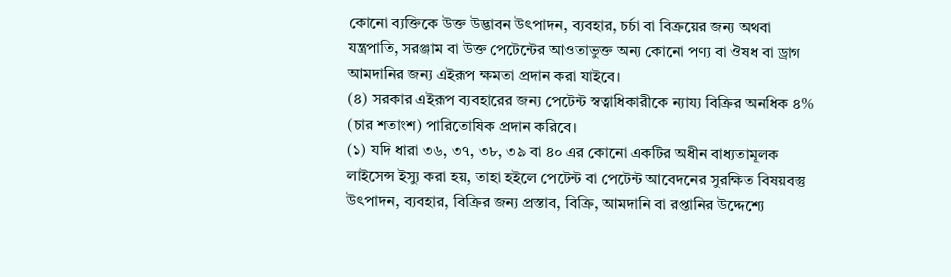কোনো ব্যক্তিকে উক্ত উদ্ভাবন উৎপাদন, ব্যবহার, চর্চা বা বিক্রয়ের জন্য অথবা যন্ত্রপাতি, সরঞ্জাম বা উক্ত পেটেন্টের আওতাভুক্ত অন্য কোনো পণ্য বা ঔষধ বা ড্রাগ আমদানির জন্য এইরূপ ক্ষমতা প্রদান করা যাইবে।
(৪) সরকার এইরূপ ব্যবহারের জন্য পেটেন্ট স্বত্বাধিকারীকে ন্যায্য বিক্রির অনধিক ৪% (চার শতাংশ) পারিতোষিক প্রদান করিবে।
(১) যদি ধারা ৩৬, ৩৭, ৩৮, ৩৯ বা ৪০ এর কোনো একটির অধীন বাধ্যতামূলক লাইসেন্স ইস্যু করা হয়, তাহা হইলে পেটেন্ট বা পেটেন্ট আবেদনের সুরক্ষিত বিষয়বস্তু উৎপাদন, ব্যবহার, বিক্রির জন্য প্রস্তাব, বিক্রি, আমদানি বা রপ্তানির উদ্দেশ্যে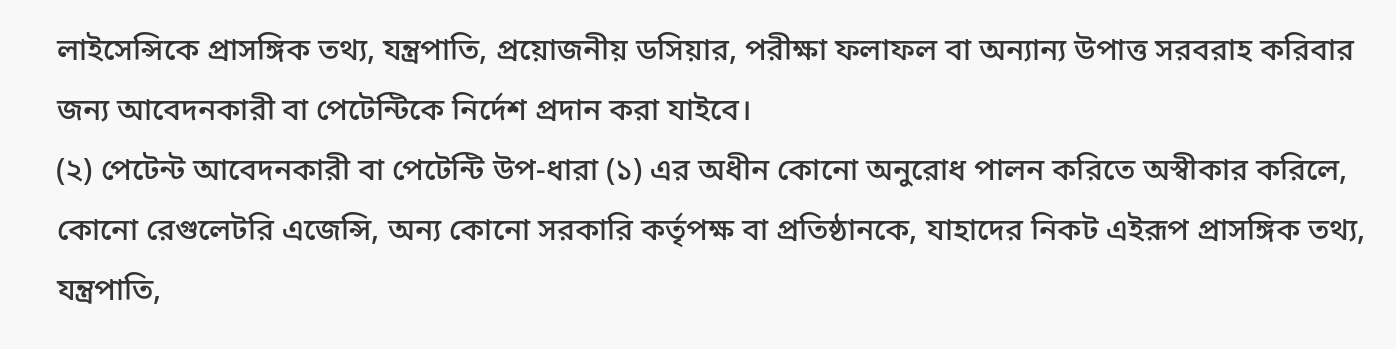লাইসেন্সিকে প্রাসঙ্গিক তথ্য, যন্ত্রপাতি, প্রয়োজনীয় ডসিয়ার, পরীক্ষা ফলাফল বা অন্যান্য উপাত্ত সরবরাহ করিবার জন্য আবেদনকারী বা পেটেন্টিকে নির্দেশ প্রদান করা যাইবে।
(২) পেটেন্ট আবেদনকারী বা পেটেন্টি উপ-ধারা (১) এর অধীন কোনো অনুরোধ পালন করিতে অস্বীকার করিলে, কোনো রেগুলেটরি এজেন্সি, অন্য কোনো সরকারি কর্তৃপক্ষ বা প্রতিষ্ঠানকে, যাহাদের নিকট এইরূপ প্রাসঙ্গিক তথ্য, যন্ত্রপাতি,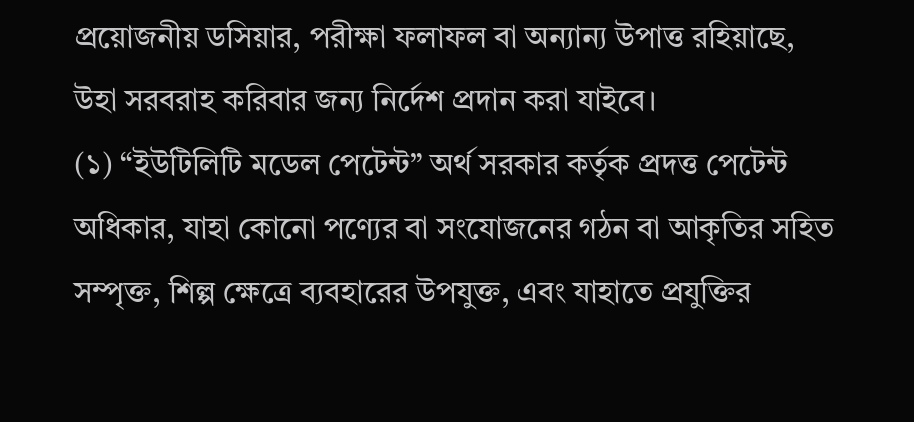প্রয়োজনীয় ডসিয়ার, পরীক্ষা ফলাফল বা অন্যান্য উপাত্ত রহিয়াছে, উহা সরবরাহ করিবার জন্য নির্দেশ প্রদান করা যাইবে।
(১) “ইউটিলিটি মডেল পেটেন্ট” অর্থ সরকার কর্তৃক প্রদত্ত পেটেন্ট অধিকার, যাহা কোনো পণ্যের বা সংযোজনের গঠন বা আকৃতির সহিত সম্পৃক্ত, শিল্প ক্ষেত্রে ব্যবহারের উপযুক্ত, এবং যাহাতে প্রযুক্তির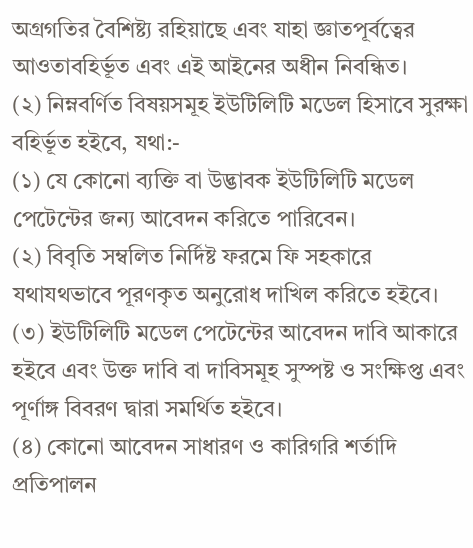অগ্রগতির বৈশিষ্ট্য রহিয়াছে এবং যাহা জ্ঞাতপূর্বত্বের আওতাবহির্ভূত এবং এই আইনের অধীন নিবন্ধিত।
(২) নিম্নবর্ণিত বিষয়সমূহ ইউটিলিটি মডেল হিসাবে সুরক্ষা বহির্ভূত হইবে, যথা:-
(১) যে কোনো ব্যক্তি বা উদ্ভাবক ইউটিলিটি মডেল পেটেন্টের জন্য আবেদন করিতে পারিবেন।
(২) বিবৃতি সম্বলিত নির্দিষ্ট ফরমে ফি সহকারে যথাযথভাবে পূরণকৃত অনুরোধ দাখিল করিতে হইবে।
(৩) ইউটিলিটি মডেল পেটেন্টের আবেদন দাবি আকারে হইবে এবং উক্ত দাবি বা দাবিসমূহ সুস্পষ্ট ও সংক্ষিপ্ত এবং পূর্ণাঙ্গ বিবরণ দ্বারা সমর্থিত হইবে।
(৪) কোনো আবেদন সাধারণ ও কারিগরি শর্তাদি প্রতিপালন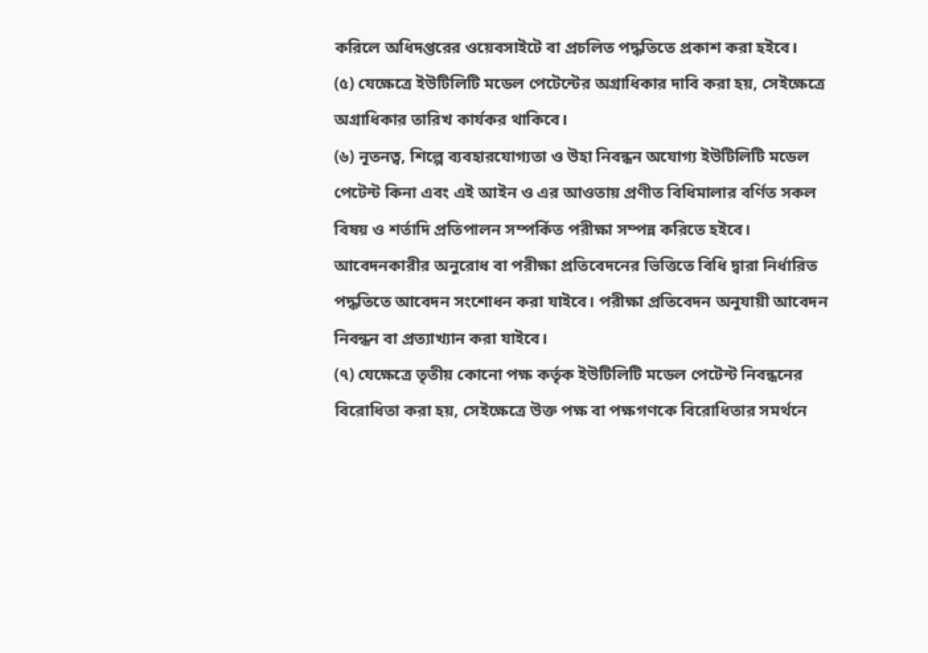করিলে অধিদপ্তরের ওয়েবসাইটে বা প্রচলিত পদ্ধতিতে প্রকাশ করা হইবে।
(৫) যেক্ষেত্রে ইউটিলিটি মডেল পেটেন্টের অগ্রাধিকার দাবি করা হয়, সেইক্ষেত্রে অগ্রাধিকার তারিখ কার্যকর থাকিবে।
(৬) নূতনত্ব, শিল্পে ব্যবহারযোগ্যতা ও উহা নিবন্ধন অযোগ্য ইউটিলিটি মডেল পেটেন্ট কিনা এবং এই আইন ও এর আওতায় প্রণীত বিধিমালার বর্ণিত সকল বিষয় ও শর্তাদি প্রতিপালন সম্পর্কিত পরীক্ষা সম্পন্ন করিতে হইবে। আবেদনকারীর অনুরোধ বা পরীক্ষা প্রতিবেদনের ভিত্তিতে বিধি দ্বারা নির্ধারিত পদ্ধতিতে আবেদন সংশোধন করা যাইবে। পরীক্ষা প্রতিবেদন অনুযায়ী আবেদন নিবন্ধন বা প্রত্যাখ্যান করা যাইবে।
(৭) যেক্ষেত্রে তৃতীয় কোনো পক্ষ কর্তৃক ইউটিলিটি মডেল পেটেন্ট নিবন্ধনের বিরোধিতা করা হয়, সেইক্ষেত্রে উক্ত পক্ষ বা পক্ষগণকে বিরোধিতার সমর্থনে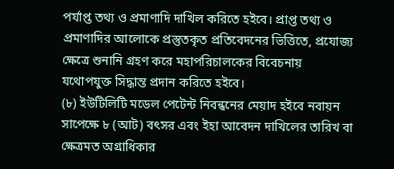পর্যাপ্ত তথ্য ও প্রমাণাদি দাখিল করিতে হইবে। প্রাপ্ত তথ্য ও প্রমাণাদির আলোকে প্রস্তুতকৃত প্রতিবেদনের ভিত্তিতে, প্রযোজ্য ক্ষেত্রে শুনানি গ্রহণ করে মহাপরিচালকের বিবেচনায় যথোপযুক্ত সিদ্ধান্ত প্রদান করিতে হইবে।
(৮) ইউটিলিটি মডেল পেটেন্ট নিবন্ধনের মেয়াদ হইবে নবায়ন সাপেক্ষে ৮ (আট) বৎসর এবং ইহা আবেদন দাখিলের তারিখ বা ক্ষেত্রমত অগ্রাধিকার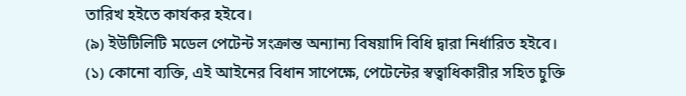তারিখ হইতে কার্যকর হইবে।
(৯) ইউটিলিটি মডেল পেটেন্ট সংক্রান্ত অন্যান্য বিষয়াদি বিধি দ্বারা নির্ধারিত হইবে।
(১) কোনো ব্যক্তি, এই আইনের বিধান সাপেক্ষে, পেটেন্টের স্বত্বাধিকারীর সহিত চুক্তি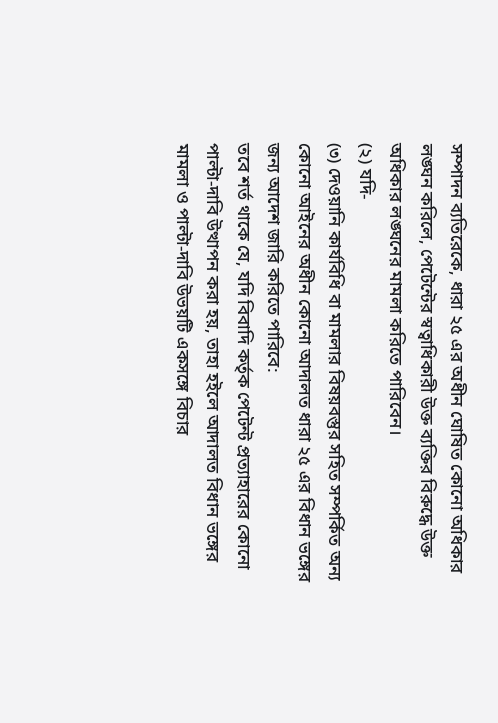সম্পাদন ব্যতিরেকে, ধারা ২৫ এর অধীন ঘোষিত কোনো অধিকার লঙ্ঘন করিলে, পেটেন্টের স্বত্বাধিকারী উক্ত ব্যক্তির বিরুদ্ধে উক্ত অধিকার লঙ্ঘনের মামলা করিতে পারিবেন।
(২) যদি-
(৩) দেওয়ানি কার্যবিধি বা মামলার বিষয়বস্তুর সহিত সম্পর্কিত অন্য কোনো আইনের অধীন কোনো আদালত ধারা ২৫ এর বিধান ভঙ্গের জন্য আদেশ জারি করিতে পারিবে:
তবে শর্ত থাকে যে, যদি বিবাদি কর্তৃক পেটেন্ট প্রত্যাহারের কোনো পাল্টা-দাবি উত্থাপন করা হয়, তাহা হইলে আদালত বিধান ভঙ্গের মামলা ও পাল্টা-দাবি উভয়টি একসঙ্গে বিচার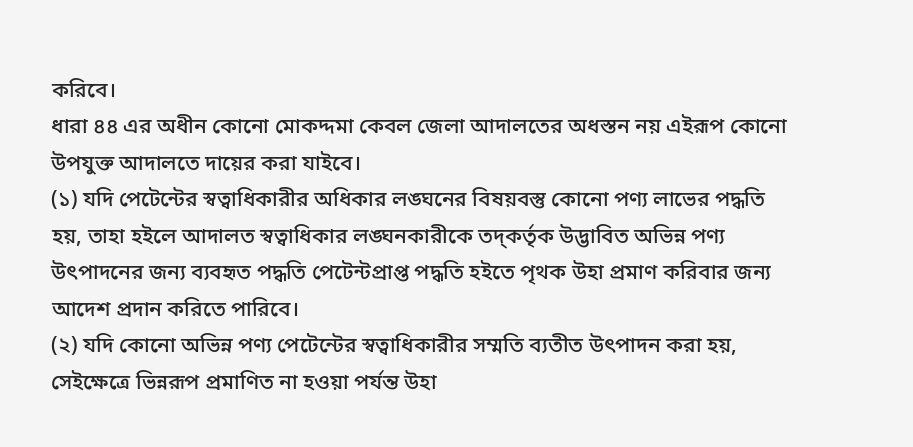করিবে।
ধারা ৪৪ এর অধীন কোনো মোকদ্দমা কেবল জেলা আদালতের অধস্তন নয় এইরূপ কোনো উপযুক্ত আদালতে দায়ের করা যাইবে।
(১) যদি পেটেন্টের স্বত্বাধিকারীর অধিকার লঙ্ঘনের বিষয়বস্তু কোনো পণ্য লাভের পদ্ধতি হয়, তাহা হইলে আদালত স্বত্বাধিকার লঙ্ঘনকারীকে তদ্কর্তৃক উদ্ভাবিত অভিন্ন পণ্য উৎপাদনের জন্য ব্যবহৃত পদ্ধতি পেটেন্টপ্রাপ্ত পদ্ধতি হইতে পৃথক উহা প্রমাণ করিবার জন্য আদেশ প্রদান করিতে পারিবে।
(২) যদি কোনো অভিন্ন পণ্য পেটেন্টের স্বত্বাধিকারীর সম্মতি ব্যতীত উৎপাদন করা হয়, সেইক্ষেত্রে ভিন্নরূপ প্রমাণিত না হওয়া পর্যন্ত উহা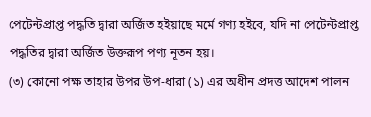পেটেন্টপ্রাপ্ত পদ্ধতি দ্বারা অর্জিত হইয়াছে মর্মে গণ্য হইবে, যদি না পেটেন্টপ্রাপ্ত পদ্ধতির দ্বারা অর্জিত উক্তরূপ পণ্য নূতন হয়।
(৩) কোনো পক্ষ তাহার উপর উপ-ধারা (১) এর অধীন প্রদত্ত আদেশ পালন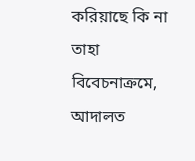করিয়াছে কি না তাহা বিবেচনাক্রমে, আদালত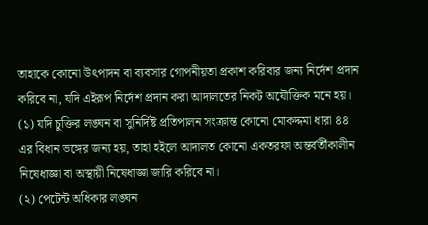তাহাকে কোনো উৎপাদন বা ব্যবসার গোপনীয়তা প্রকাশ করিবার জন্য নির্দেশ প্রদান করিবে না, যদি এইরূপ নির্দেশ প্রদান করা আদালতের নিকট অযৌক্তিক মনে হয়।
(১) যদি চুক্তির লঙ্ঘন বা সুনির্দিষ্ট প্রতিপালন সংক্রান্ত কোনো মোকদ্দমা ধারা ৪৪ এর বিধান ভঙ্গের জন্য হয়, তাহা হইলে আদালত কোনো একতরফা অন্তর্বর্তীকালীন নিষেধাজ্ঞা বা অস্থায়ী নিষেধাজ্ঞা জারি করিবে না।
(২) পেটেন্ট অধিকার লঙ্ঘন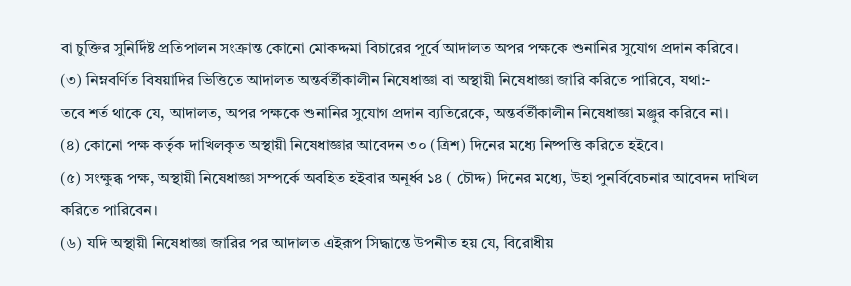বা চুক্তির সুনির্দিষ্ট প্রতিপালন সংক্রান্ত কোনো মোকদ্দমা বিচারের পূর্বে আদালত অপর পক্ষকে শুনানির সুযোগ প্রদান করিবে।
(৩) নিম্নবর্ণিত বিষয়াদির ভিত্তিতে আদালত অন্তর্বর্তীকালীন নিষেধাজ্ঞা বা অস্থায়ী নিষেধাজ্ঞা জারি করিতে পারিবে, যথা:-
তবে শর্ত থাকে যে, আদালত, অপর পক্ষকে শুনানির সুযোগ প্রদান ব্যতিরেকে, অন্তর্বর্তীকালীন নিষেধাজ্ঞা মঞ্জুর করিবে না।
(৪) কোনো পক্ষ কর্তৃক দাখিলকৃত অস্থায়ী নিষেধাজ্ঞার আবেদন ৩০ (ত্রিশ) দিনের মধ্যে নিষ্পত্তি করিতে হইবে।
(৫) সংক্ষুব্ধ পক্ষ, অস্থায়ী নিষেধাজ্ঞা সম্পর্কে অবহিত হইবার অনূর্ধ্ব ১৪ ( চৌদ্দ) দিনের মধ্যে, উহা পুনর্বিবেচনার আবেদন দাখিল করিতে পারিবেন।
(৬) যদি অস্থায়ী নিষেধাজ্ঞা জারির পর আদালত এইরূপ সিদ্ধান্তে উপনীত হয় যে, বিরোধীয়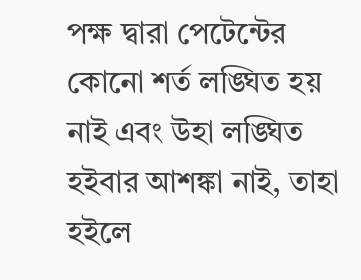পক্ষ দ্বারা পেটেন্টের কোনো শর্ত লঙ্ঘিত হয় নাই এবং উহা লঙ্ঘিত হইবার আশঙ্কা নাই, তাহা হইলে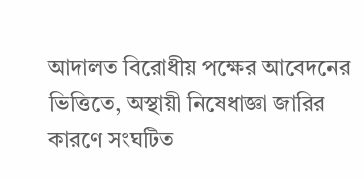আদালত বিরোধীয় পক্ষের আবেদনের ভিত্তিতে, অস্থায়ী নিষেধাজ্ঞা জারির কারণে সংঘটিত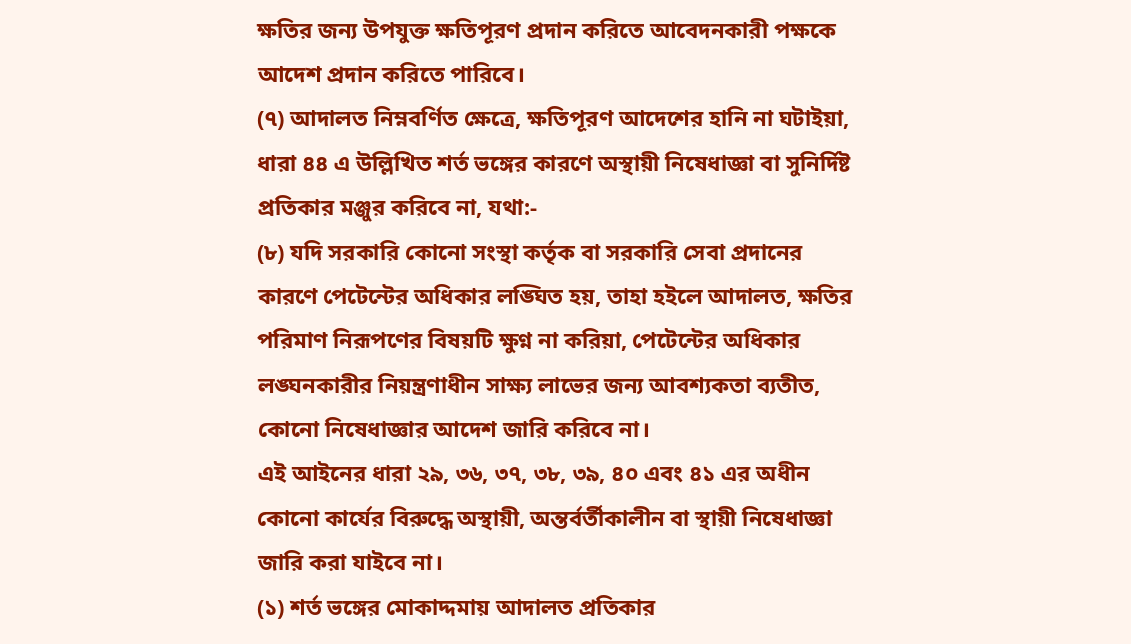ক্ষতির জন্য উপযুক্ত ক্ষতিপূরণ প্রদান করিতে আবেদনকারী পক্ষকে আদেশ প্রদান করিতে পারিবে।
(৭) আদালত নিম্নবর্ণিত ক্ষেত্রে, ক্ষতিপূরণ আদেশের হানি না ঘটাইয়া, ধারা ৪৪ এ উল্লিখিত শর্ত ভঙ্গের কারণে অস্থায়ী নিষেধাজ্ঞা বা সুনির্দিষ্ট প্রতিকার মঞ্জুর করিবে না, যথা:-
(৮) যদি সরকারি কোনো সংস্থা কর্তৃক বা সরকারি সেবা প্রদানের কারণে পেটেন্টের অধিকার লঙ্ঘিত হয়, তাহা হইলে আদালত, ক্ষতির পরিমাণ নিরূপণের বিষয়টি ক্ষুণ্ন না করিয়া, পেটেন্টের অধিকার লঙ্ঘনকারীর নিয়ন্ত্রণাধীন সাক্ষ্য লাভের জন্য আবশ্যকতা ব্যতীত, কোনো নিষেধাজ্ঞার আদেশ জারি করিবে না।
এই আইনের ধারা ২৯, ৩৬, ৩৭, ৩৮, ৩৯, ৪০ এবং ৪১ এর অধীন কোনো কার্যের বিরুদ্ধে অস্থায়ী, অন্তর্বর্তীকালীন বা স্থায়ী নিষেধাজ্ঞা জারি করা যাইবে না।
(১) শর্ত ভঙ্গের মোকাদ্দমায় আদালত প্রতিকার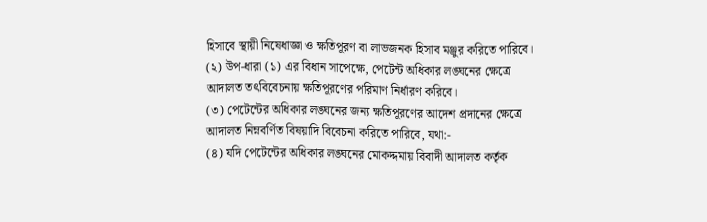হিসাবে স্থায়ী নিষেধাজ্ঞা ও ক্ষতিপূরণ বা লাভজনক হিসাব মঞ্জুর করিতে পারিবে।
(২) উপ-ধারা (১) এর বিধান সাপেক্ষে, পেটেন্ট অধিকার লঙ্ঘনের ক্ষেত্রে আদালত তৎবিবেচনায় ক্ষতিপূরণের পরিমাণ নির্ধারণ করিবে।
(৩) পেটেন্টের অধিকার লঙ্ঘনের জন্য ক্ষতিপূরণের আদেশ প্রদানের ক্ষেত্রে আদালত নিম্নবর্ণিত বিষয়াদি বিবেচনা করিতে পারিবে, যথা:-
(৪) যদি পেটেন্টের অধিকার লঙ্ঘনের মোকদ্দমায় বিবাদী আদালত কর্তৃক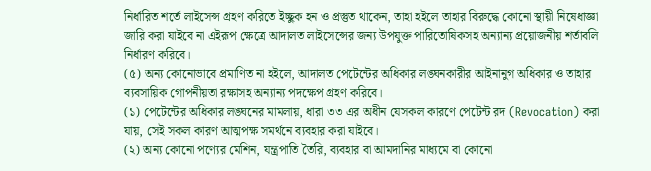নির্ধারিত শর্তে লাইসেন্স গ্রহণ করিতে ইচ্ছুক হন ও প্রস্তুত থাকেন, তাহা হইলে তাহার বিরুদ্ধে কোনো স্থায়ী নিষেধাজ্ঞা জারি করা যাইবে না এইরূপ ক্ষেত্রে আদালত লাইসেন্সের জন্য উপযুক্ত পারিতোষিকসহ অন্যান্য প্রয়োজনীয় শর্তাবলি নির্ধারণ করিবে।
(৫) অন্য কোনোভাবে প্রমাণিত না হইলে, আদালত পেটেন্টের অধিকার লঙ্ঘনকারীর আইনানুগ অধিকার ও তাহার ব্যবসায়িক গোপনীয়তা রক্ষাসহ অন্যান্য পদক্ষেপ গ্রহণ করিবে।
(১) পেটেন্টের অধিকার লঙ্ঘনের মামলায়, ধারা ৩৩ এর অধীন যেসকল কারণে পেটেন্ট রদ (Revocation) করা যায়, সেই সকল কারণ আত্মপক্ষ সমর্থনে ব্যবহার করা যাইবে।
(২) অন্য কোনো পণ্যের মেশিন, যন্ত্রপাতি তৈরি, ব্যবহার বা আমদানির মাধ্যমে বা কোনো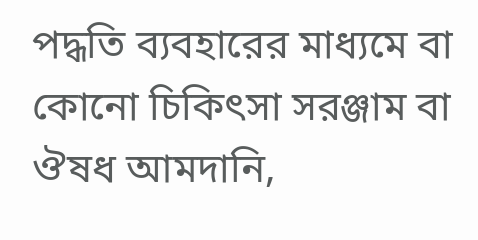পদ্ধতি ব্যবহারের মাধ্যমে বা কোনো চিকিৎসা সরঞ্জাম বা ঔষধ আমদানি,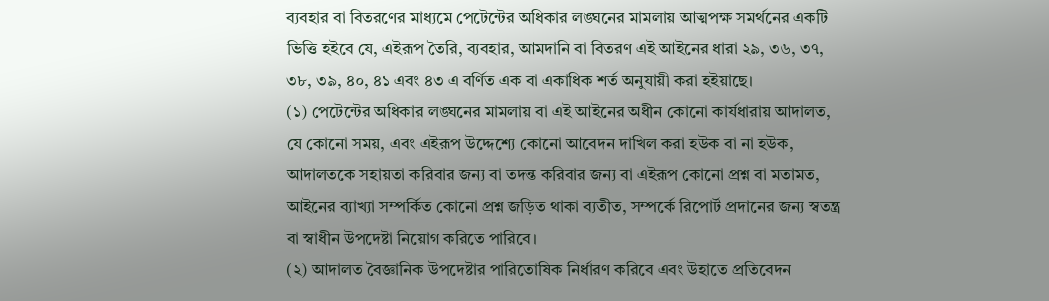ব্যবহার বা বিতরণের মাধ্যমে পেটেন্টের অধিকার লঙ্ঘনের মামলায় আত্মপক্ষ সমর্থনের একটি ভিত্তি হইবে যে, এইরূপ তৈরি, ব্যবহার, আমদানি বা বিতরণ এই আইনের ধারা ২৯, ৩৬, ৩৭, ৩৮, ৩৯, ৪০, ৪১ এবং ৪৩ এ বর্ণিত এক বা একাধিক শর্ত অনুযায়ী করা হইয়াছে।
(১) পেটেন্টের অধিকার লঙ্ঘনের মামলায় বা এই আইনের অধীন কোনো কার্যধারায় আদালত, যে কোনো সময়, এবং এইরূপ উদ্দেশ্যে কোনো আবেদন দাখিল করা হউক বা না হউক, আদালতকে সহায়তা করিবার জন্য বা তদন্ত করিবার জন্য বা এইরূপ কোনো প্রশ্ন বা মতামত, আইনের ব্যাখ্যা সম্পর্কিত কোনো প্রশ্ন জড়িত থাকা ব্যতীত, সম্পর্কে রিপোর্ট প্রদানের জন্য স্বতন্ত্র বা স্বাধীন উপদেষ্টা নিয়োগ করিতে পারিবে।
(২) আদালত বৈজ্ঞানিক উপদেষ্টার পারিতোষিক নির্ধারণ করিবে এবং উহাতে প্রতিবেদন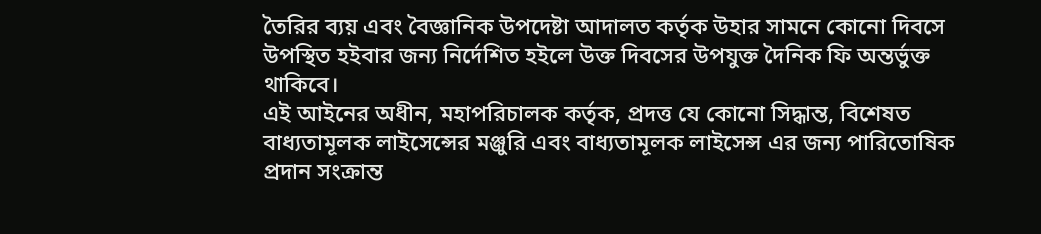তৈরির ব্যয় এবং বৈজ্ঞানিক উপদেষ্টা আদালত কর্তৃক উহার সামনে কোনো দিবসে উপস্থিত হইবার জন্য নির্দেশিত হইলে উক্ত দিবসের উপযুক্ত দৈনিক ফি অন্তর্ভুক্ত থাকিবে।
এই আইনের অধীন, মহাপরিচালক কর্তৃক, প্রদত্ত যে কোনো সিদ্ধান্ত, বিশেষত বাধ্যতামূলক লাইসেন্সের মঞ্জুরি এবং বাধ্যতামূলক লাইসেন্স এর জন্য পারিতোষিক প্রদান সংক্রান্ত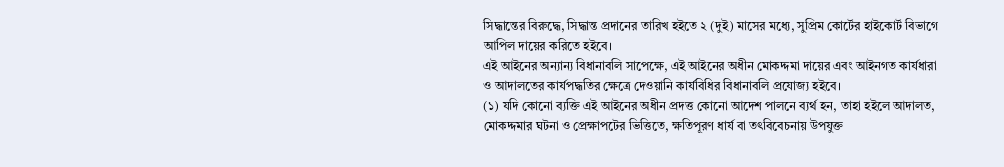সিদ্ধান্তের বিরুদ্ধে, সিদ্ধান্ত প্রদানের তারিখ হইতে ২ (দুই) মাসের মধ্যে, সুপ্রিম কোর্টের হাইকোর্ট বিভাগে আপিল দায়ের করিতে হইবে।
এই আইনের অন্যান্য বিধানাবলি সাপেক্ষে, এই আইনের অধীন মোকদ্দমা দায়ের এবং আইনগত কার্যধারা ও আদালতের কার্যপদ্ধতির ক্ষেত্রে দেওয়ানি কার্যবিধির বিধানাবলি প্রযোজ্য হইবে।
(১) যদি কোনো ব্যক্তি এই আইনের অধীন প্রদত্ত কোনো আদেশ পালনে ব্যর্থ হন, তাহা হইলে আদালত, মোকদ্দমার ঘটনা ও প্রেক্ষাপটের ভিত্তিতে, ক্ষতিপূরণ ধার্য বা তৎবিবেচনায় উপযুক্ত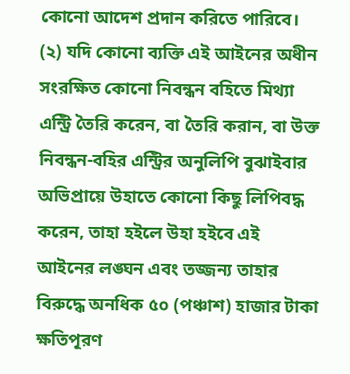কোনো আদেশ প্রদান করিতে পারিবে।
(২) যদি কোনো ব্যক্তি এই আইনের অধীন সংরক্ষিত কোনো নিবন্ধন বহিতে মিথ্যা এন্ট্রি তৈরি করেন, বা তৈরি করান, বা উক্ত নিবন্ধন-বহির এন্ট্রির অনুলিপি বুঝাইবার অভিপ্রায়ে উহাতে কোনো কিছু লিপিবদ্ধ করেন, তাহা হইলে উহা হইবে এই আইনের লঙ্ঘন এবং তজ্জন্য তাহার বিরুদ্ধে অনধিক ৫০ (পঞ্চাশ) হাজার টাকা ক্ষতিপূরণ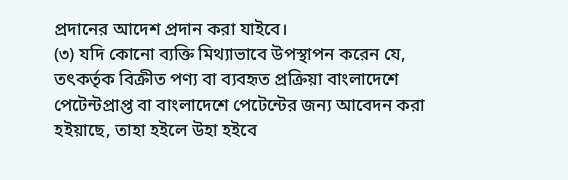প্রদানের আদেশ প্রদান করা যাইবে।
(৩) যদি কোনো ব্যক্তি মিথ্যাভাবে উপস্থাপন করেন যে, তৎকর্তৃক বিক্রীত পণ্য বা ব্যবহৃত প্রক্রিয়া বাংলাদেশে পেটেন্টপ্রাপ্ত বা বাংলাদেশে পেটেন্টের জন্য আবেদন করা হইয়াছে, তাহা হইলে উহা হইবে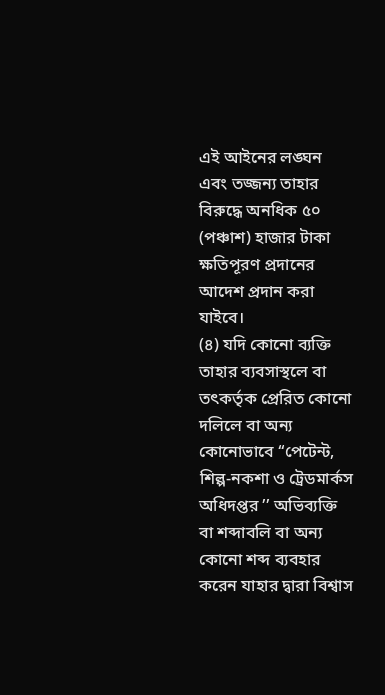এই আইনের লঙ্ঘন এবং তজ্জন্য তাহার বিরুদ্ধে অনধিক ৫০ (পঞ্চাশ) হাজার টাকা ক্ষতিপূরণ প্রদানের আদেশ প্রদান করা যাইবে।
(৪) যদি কোনো ব্যক্তি তাহার ব্যবসাস্থলে বা তৎকর্তৃক প্রেরিত কোনো দলিলে বা অন্য কোনোভাবে ‘‘পেটেন্ট, শিল্প-নকশা ও ট্রেডমার্কস অধিদপ্তর ’’ অভিব্যক্তি বা শব্দাবলি বা অন্য কোনো শব্দ ব্যবহার করেন যাহার দ্বারা বিশ্বাস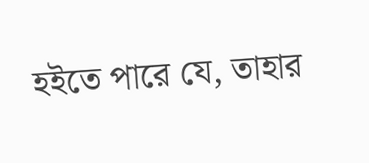হইতে পারে যে, তাহার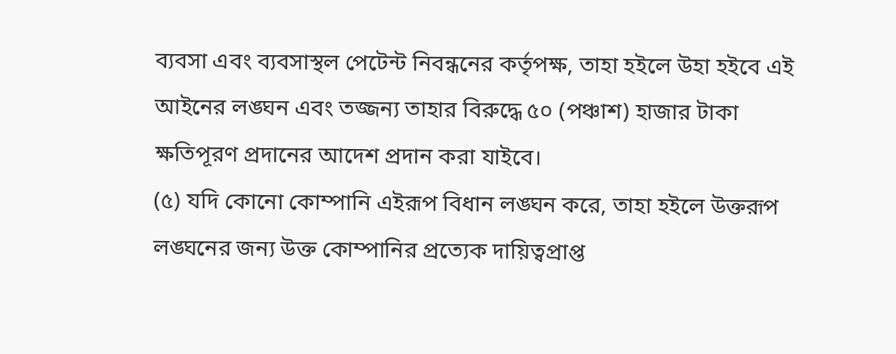ব্যবসা এবং ব্যবসাস্থল পেটেন্ট নিবন্ধনের কর্তৃপক্ষ, তাহা হইলে উহা হইবে এই আইনের লঙ্ঘন এবং তজ্জন্য তাহার বিরুদ্ধে ৫০ (পঞ্চাশ) হাজার টাকা ক্ষতিপূরণ প্রদানের আদেশ প্রদান করা যাইবে।
(৫) যদি কোনো কোম্পানি এইরূপ বিধান লঙ্ঘন করে, তাহা হইলে উক্তরূপ লঙ্ঘনের জন্য উক্ত কোম্পানির প্রত্যেক দায়িত্বপ্রাপ্ত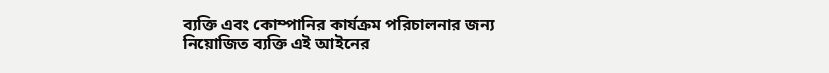ব্যক্তি এবং কোম্পানির কার্যক্রম পরিচালনার জন্য নিয়োজিত ব্যক্তি এই আইনের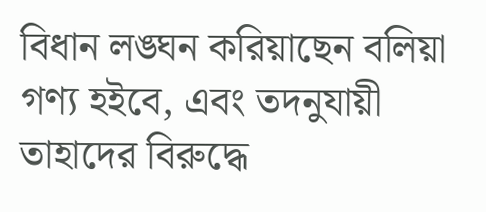বিধান লঙ্ঘন করিয়াছেন বলিয়া গণ্য হইবে, এবং তদনুযায়ী তাহাদের বিরুদ্ধে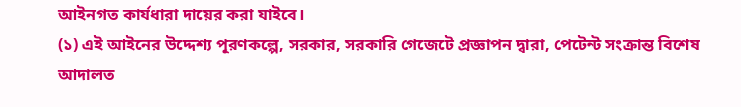আইনগত কার্যধারা দায়ের করা যাইবে।
(১) এই আইনের উদ্দেশ্য পূরণকল্পে, সরকার, সরকারি গেজেটে প্রজ্ঞাপন দ্বারা, পেটেন্ট সংক্রান্ত বিশেষ আদালত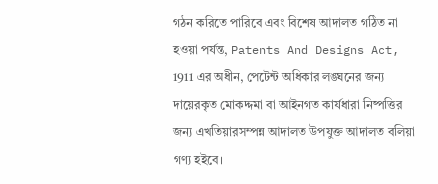গঠন করিতে পারিবে এবং বিশেষ আদালত গঠিত না হওয়া পর্যন্ত, Patents And Designs Act, 1911 এর অধীন, পেটেন্ট অধিকার লঙ্ঘনের জন্য দায়েরকৃত মোকদ্দমা বা আইনগত কার্যধারা নিষ্পত্তির জন্য এখতিয়ারসম্পন্ন আদালত উপযুক্ত আদালত বলিয়া গণ্য হইবে।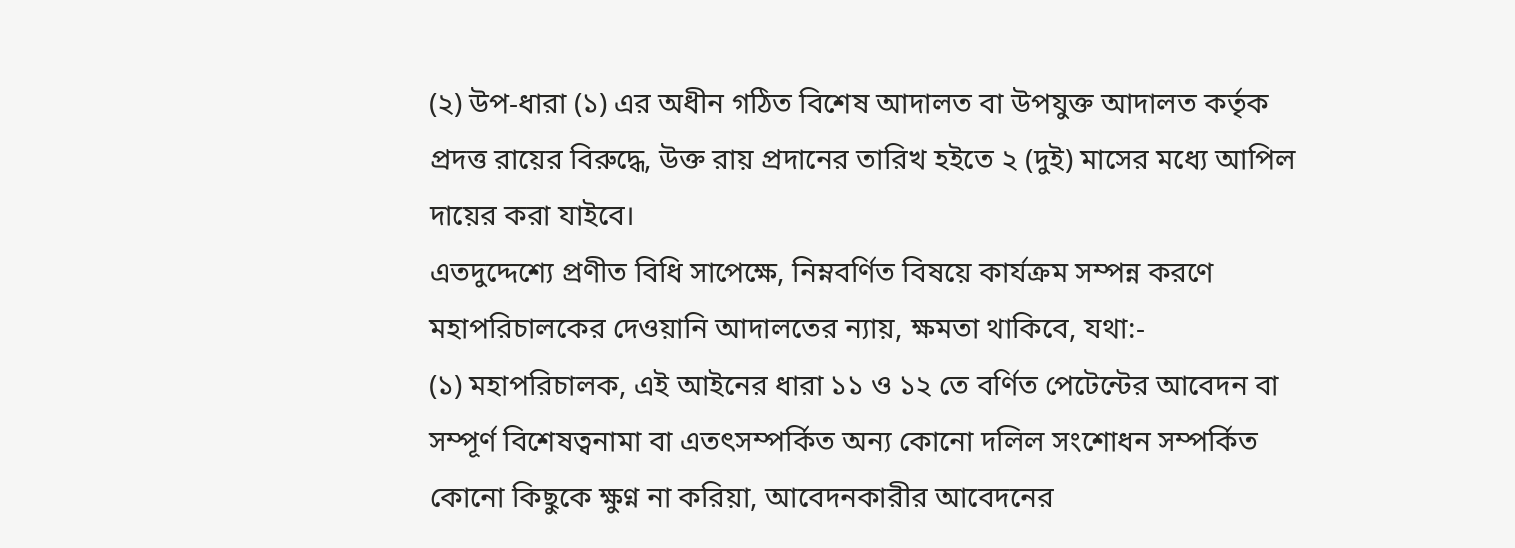(২) উপ-ধারা (১) এর অধীন গঠিত বিশেষ আদালত বা উপযুক্ত আদালত কর্তৃক প্রদত্ত রায়ের বিরুদ্ধে, উক্ত রায় প্রদানের তারিখ হইতে ২ (দুই) মাসের মধ্যে আপিল দায়ের করা যাইবে।
এতদুদ্দেশ্যে প্রণীত বিধি সাপেক্ষে, নিম্নবর্ণিত বিষয়ে কার্যক্রম সম্পন্ন করণে মহাপরিচালকের দেওয়ানি আদালতের ন্যায়, ক্ষমতা থাকিবে, যথা:-
(১) মহাপরিচালক, এই আইনের ধারা ১১ ও ১২ তে বর্ণিত পেটেন্টের আবেদন বা সম্পূর্ণ বিশেষত্বনামা বা এতৎসম্পর্কিত অন্য কোনো দলিল সংশোধন সম্পর্কিত কোনো কিছুকে ক্ষুণ্ন না করিয়া, আবেদনকারীর আবেদনের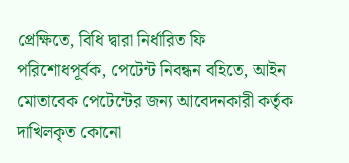প্রেক্ষিতে, বিধি দ্বারা নির্ধারিত ফি পরিশোধপূর্বক, পেটেন্ট নিবন্ধন বহিতে, আইন মোতাবেক পেটেন্টের জন্য আবেদনকারী কর্তৃক দাখিলকৃত কোনো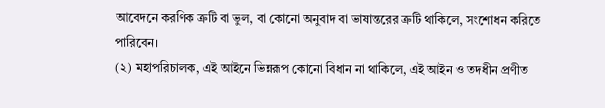আবেদনে করণিক ত্রুটি বা ভুল, বা কোনো অনুবাদ বা ভাষান্তরের ত্রুটি থাকিলে, সংশোধন করিতে পারিবেন।
(২) মহাপরিচালক, এই আইনে ভিন্নরূপ কোনো বিধান না থাকিলে, এই আইন ও তদধীন প্রণীত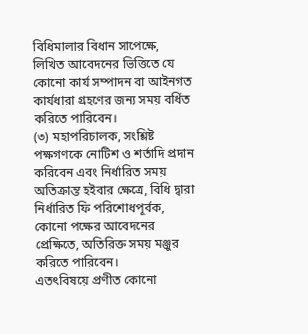বিধিমালার বিধান সাপেক্ষে, লিখিত আবেদনের ভিত্তিতে যে কোনো কার্য সম্পাদন বা আইনগত কার্যধারা গ্রহণের জন্য সময় বর্ধিত করিতে পারিবেন।
(৩) মহাপরিচালক, সংশ্লিষ্ট পক্ষগণকে নোটিশ ও শর্তাদি প্রদান করিবেন এবং নির্ধারিত সময় অতিক্রান্ত হইবার ক্ষেত্রে, বিধি দ্বারা নির্ধারিত ফি পরিশোধপূর্বক, কোনো পক্ষের আবেদনের প্রেক্ষিতে, অতিরিক্ত সময় মঞ্জুর করিতে পারিবেন।
এতৎবিষয়ে প্রণীত কোনো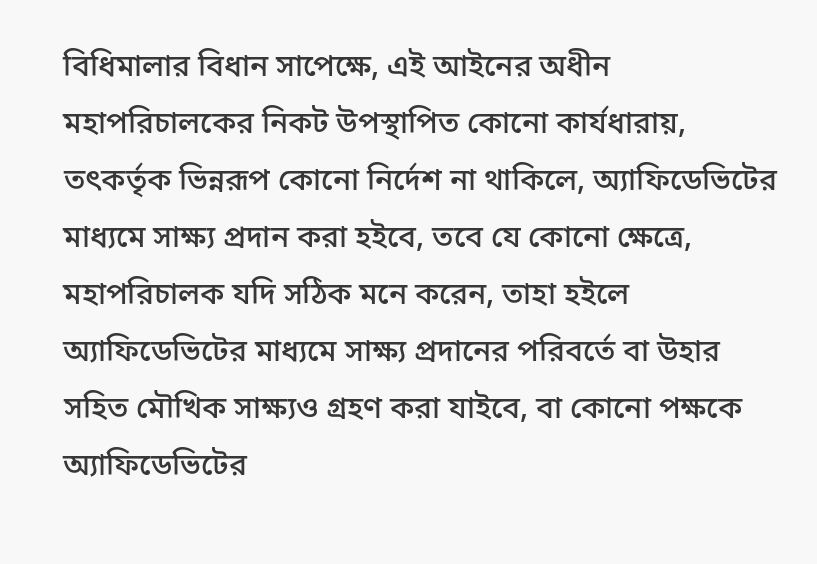বিধিমালার বিধান সাপেক্ষে, এই আইনের অধীন মহাপরিচালকের নিকট উপস্থাপিত কোনো কার্যধারায়, তৎকর্তৃক ভিন্নরূপ কোনো নির্দেশ না থাকিলে, অ্যাফিডেভিটের মাধ্যমে সাক্ষ্য প্রদান করা হইবে, তবে যে কোনো ক্ষেত্রে, মহাপরিচালক যদি সঠিক মনে করেন, তাহা হইলে অ্যাফিডেভিটের মাধ্যমে সাক্ষ্য প্রদানের পরিবর্তে বা উহার সহিত মৌখিক সাক্ষ্যও গ্রহণ করা যাইবে, বা কোনো পক্ষকে অ্যাফিডেভিটের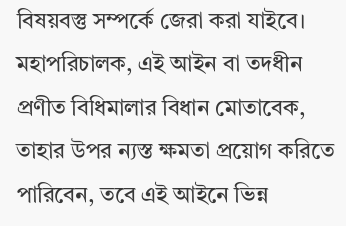বিষয়বস্তু সম্পর্কে জেরা করা যাইবে।
মহাপরিচালক, এই আইন বা তদধীন প্রণীত বিধিমালার বিধান মোতাবেক, তাহার উপর ন্যস্ত ক্ষমতা প্রয়োগ করিতে পারিবেন, তবে এই আইনে ভিন্ন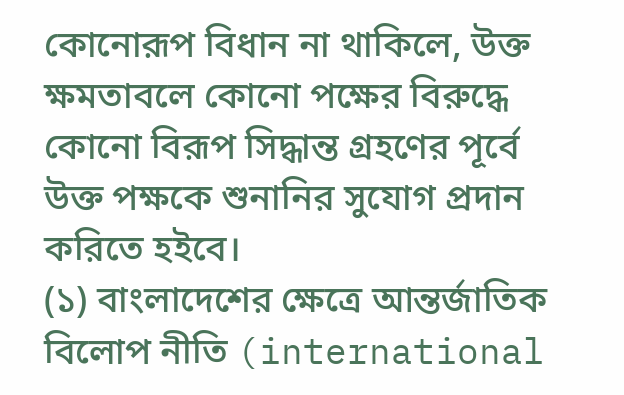কোনোরূপ বিধান না থাকিলে, উক্ত ক্ষমতাবলে কোনো পক্ষের বিরুদ্ধে কোনো বিরূপ সিদ্ধান্ত গ্রহণের পূর্বে উক্ত পক্ষকে শুনানির সুযোগ প্রদান করিতে হইবে।
(১) বাংলাদেশের ক্ষেত্রে আন্তর্জাতিক বিলোপ নীতি (international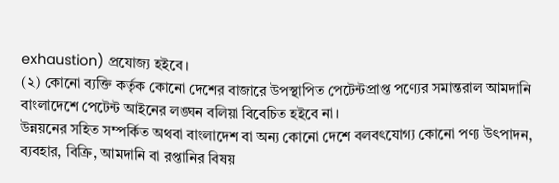exhaustion) প্রযোজ্য হইবে।
(২) কোনো ব্যক্তি কর্তৃক কোনো দেশের বাজারে উপস্থাপিত পেটেন্টপ্রাপ্ত পণ্যের সমান্তরাল আমদানি বাংলাদেশে পেটেন্ট আইনের লঙ্ঘন বলিয়া বিবেচিত হইবে না।
উন্নয়নের সহিত সম্পর্কিত অথবা বাংলাদেশ বা অন্য কোনো দেশে বলবৎযোগ্য কোনো পণ্য উৎপাদন, ব্যবহার, বিক্রি, আমদানি বা রপ্তানির বিষয়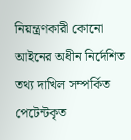নিয়ন্ত্রণকারী কোনো আইনের অধীন নির্দেশিত তথ্য দাখিল সম্পর্কিত পেটেন্টকৃত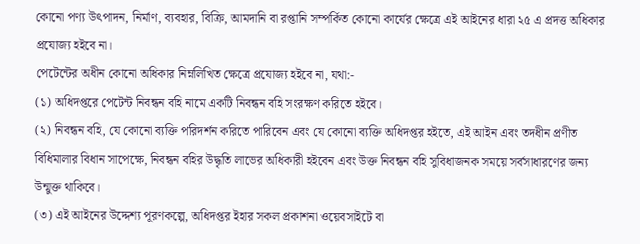কোনো পণ্য উৎপাদন, নির্মাণ, ব্যবহার, বিক্রি, আমদানি বা রপ্তানি সম্পর্কিত কোনো কার্যের ক্ষেত্রে এই আইনের ধারা ২৫ এ প্রদত্ত অধিকার প্রযোজ্য হইবে না।
পেটেন্টের অধীন কোনো অধিকার নিম্নলিখিত ক্ষেত্রে প্রযোজ্য হইবে না, যথা:-
(১) অধিদপ্তরে পেটেন্ট নিবন্ধন বহি নামে একটি নিবন্ধন বহি সংরক্ষণ করিতে হইবে।
(২) নিবন্ধন বহি, যে কোনো ব্যক্তি পরিদর্শন করিতে পারিবেন এবং যে কোনো ব্যক্তি অধিদপ্তর হইতে, এই আইন এবং তদধীন প্রণীত বিধিমালার বিধান সাপেক্ষে, নিবন্ধন বহির উদ্ধৃতি লাভের অধিকারী হইবেন এবং উক্ত নিবন্ধন বহি সুবিধাজনক সময়ে সর্বসাধারণের জন্য উন্মুক্ত থাকিবে।
(৩) এই আইনের উদ্দেশ্য পূরণকল্পে, অধিদপ্তর ইহার সকল প্রকাশনা ওয়েবসাইটে বা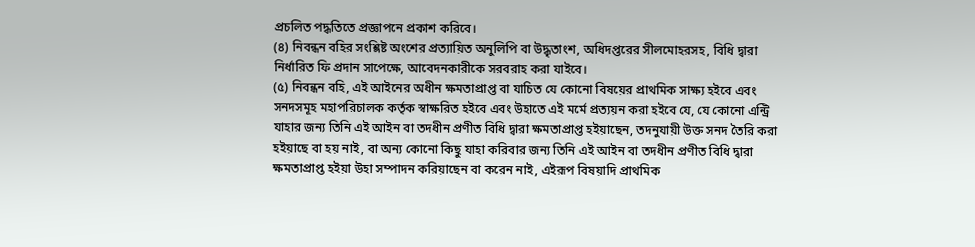প্রচলিত পদ্ধতিতে প্রজ্ঞাপনে প্রকাশ করিবে।
(৪) নিবন্ধন বহির সংশ্লিষ্ট অংশের প্রত্যায়িত অনুলিপি বা উদ্ধৃতাংশ, অধিদপ্তরের সীলমোহরসহ, বিধি দ্বারা নির্ধারিত ফি প্রদান সাপেক্ষে, আবেদনকারীকে সরবরাহ করা যাইবে।
(৫) নিবন্ধন বহি, এই আইনের অধীন ক্ষমতাপ্রাপ্ত বা যাচিত যে কোনো বিষয়ের প্রাথমিক সাক্ষ্য হইবে এবং সনদসমূহ মহাপরিচালক কর্তৃক স্বাক্ষরিত হইবে এবং উহাতে এই মর্মে প্রত্যয়ন করা হইবে যে, যে কোনো এন্ট্রি যাহার জন্য তিনি এই আইন বা তদধীন প্রণীত বিধি দ্বারা ক্ষমতাপ্রাপ্ত হইয়াছেন, তদনুযায়ী উক্ত সনদ তৈরি করা হইয়াছে বা হয় নাই, বা অন্য কোনো কিছু যাহা করিবার জন্য তিনি এই আইন বা তদধীন প্রণীত বিধি দ্বারা ক্ষমতাপ্রাপ্ত হইয়া উহা সম্পাদন করিয়াছেন বা করেন নাই, এইরূপ বিষয়াদি প্রাথমিক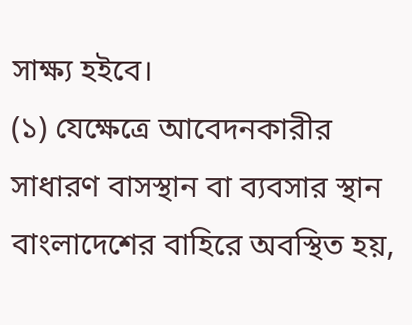সাক্ষ্য হইবে।
(১) যেক্ষেত্রে আবেদনকারীর সাধারণ বাসস্থান বা ব্যবসার স্থান বাংলাদেশের বাহিরে অবস্থিত হয়,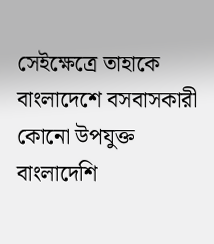সেইক্ষেত্রে তাহাকে বাংলাদেশে বসবাসকারী কোনো উপযুক্ত বাংলাদেশি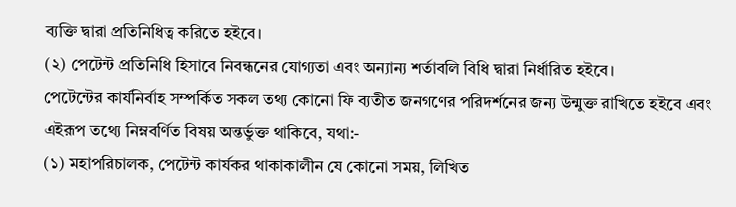ব্যক্তি দ্বারা প্রতিনিধিত্ব করিতে হইবে।
(২) পেটেন্ট প্রতিনিধি হিসাবে নিবন্ধনের যোগ্যতা এবং অন্যান্য শর্তাবলি বিধি দ্বারা নির্ধারিত হইবে।
পেটেন্টের কার্যনির্বাহ সম্পর্কিত সকল তথ্য কোনো ফি ব্যতীত জনগণের পরিদর্শনের জন্য উন্মুক্ত রাখিতে হইবে এবং এইরূপ তথ্যে নিম্নবর্ণিত বিষয় অন্তর্ভুক্ত থাকিবে, যথা:-
(১) মহাপরিচালক, পেটেন্ট কার্যকর থাকাকালীন যে কোনো সময়, লিখিত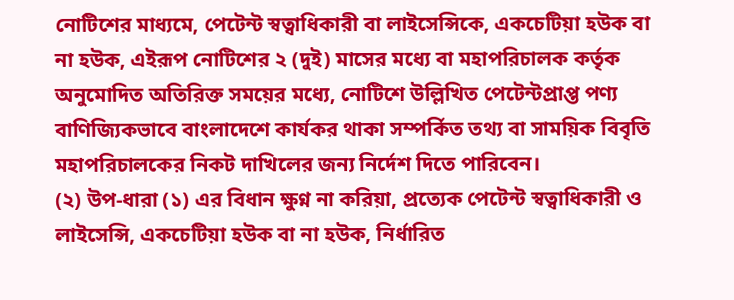নোটিশের মাধ্যমে, পেটেন্ট স্বত্বাধিকারী বা লাইসেন্সিকে, একচেটিয়া হউক বা না হউক, এইরূপ নোটিশের ২ (দুই) মাসের মধ্যে বা মহাপরিচালক কর্তৃক অনুমোদিত অতিরিক্ত সময়ের মধ্যে, নোটিশে উল্লিখিত পেটেন্টপ্রাপ্ত পণ্য বাণিজ্যিকভাবে বাংলাদেশে কার্যকর থাকা সম্পর্কিত তথ্য বা সাময়িক বিবৃতি মহাপরিচালকের নিকট দাখিলের জন্য নির্দেশ দিতে পারিবেন।
(২) উপ-ধারা (১) এর বিধান ক্ষুণ্ন না করিয়া, প্রত্যেক পেটেন্ট স্বত্বাধিকারী ও লাইসেন্সি, একচেটিয়া হউক বা না হউক, নির্ধারিত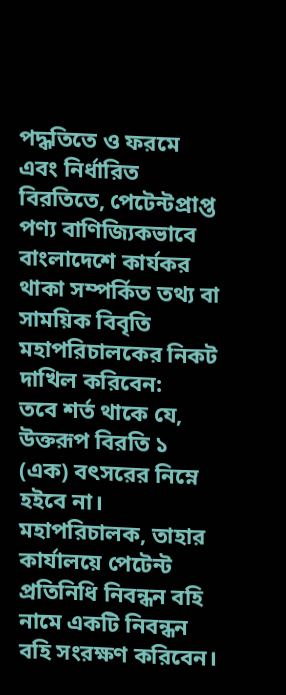পদ্ধতিতে ও ফরমে এবং নির্ধারিত বিরতিতে, পেটেন্টপ্রাপ্ত পণ্য বাণিজ্যিকভাবে বাংলাদেশে কার্যকর থাকা সম্পর্কিত তথ্য বা সাময়িক বিবৃতি মহাপরিচালকের নিকট দাখিল করিবেন:
তবে শর্ত থাকে যে, উক্তরূপ বিরতি ১ (এক) বৎসরের নিম্নে হইবে না।
মহাপরিচালক, তাহার কার্যালয়ে পেটেন্ট প্রতিনিধি নিবন্ধন বহি নামে একটি নিবন্ধন বহি সংরক্ষণ করিবেন।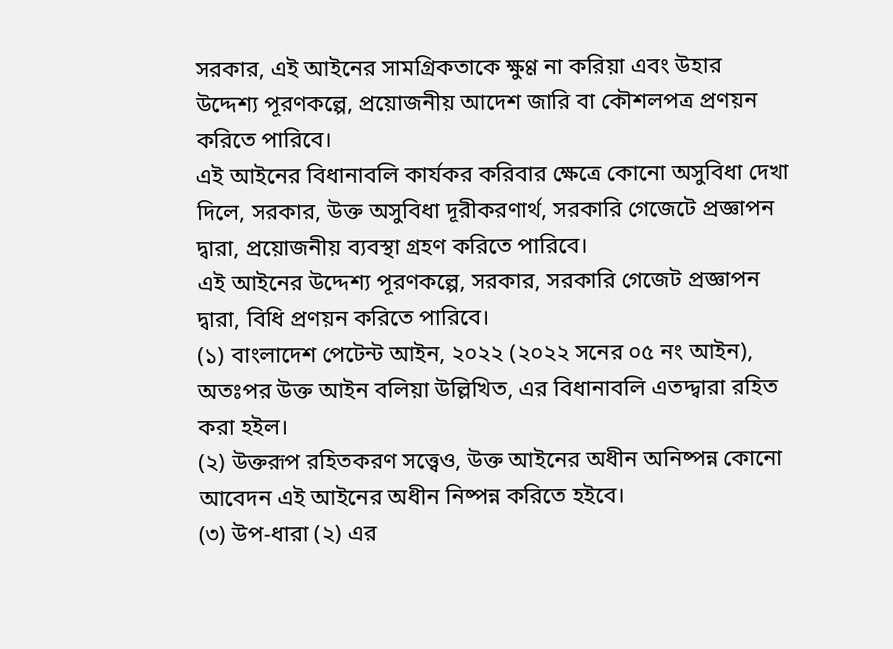সরকার, এই আইনের সামগ্রিকতাকে ক্ষুণ্ণ না করিয়া এবং উহার উদ্দেশ্য পূরণকল্পে, প্রয়োজনীয় আদেশ জারি বা কৌশলপত্র প্রণয়ন করিতে পারিবে।
এই আইনের বিধানাবলি কার্যকর করিবার ক্ষেত্রে কোনো অসুবিধা দেখা দিলে, সরকার, উক্ত অসুবিধা দূরীকরণার্থ, সরকারি গেজেটে প্রজ্ঞাপন দ্বারা, প্রয়োজনীয় ব্যবস্থা গ্রহণ করিতে পারিবে।
এই আইনের উদ্দেশ্য পূরণকল্পে, সরকার, সরকারি গেজেট প্রজ্ঞাপন দ্বারা, বিধি প্রণয়ন করিতে পারিবে।
(১) বাংলাদেশ পেটেন্ট আইন, ২০২২ (২০২২ সনের ০৫ নং আইন), অতঃপর উক্ত আইন বলিয়া উল্লিখিত, এর বিধানাবলি এতদ্দ্বারা রহিত করা হইল।
(২) উক্তরূপ রহিতকরণ সত্ত্বেও, উক্ত আইনের অধীন অনিষ্পন্ন কোনো আবেদন এই আইনের অধীন নিষ্পন্ন করিতে হইবে।
(৩) উপ-ধারা (২) এর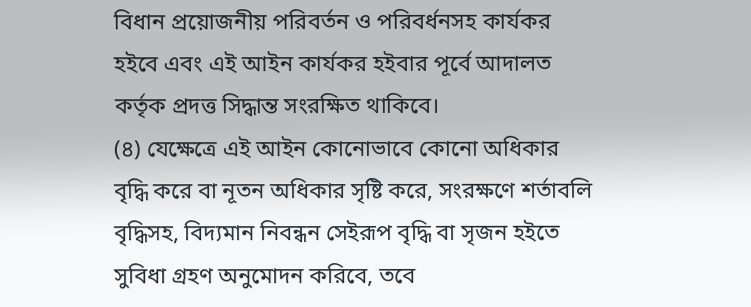বিধান প্রয়োজনীয় পরিবর্তন ও পরিবর্ধনসহ কার্যকর হইবে এবং এই আইন কার্যকর হইবার পূর্বে আদালত কর্তৃক প্রদত্ত সিদ্ধান্ত সংরক্ষিত থাকিবে।
(৪) যেক্ষেত্রে এই আইন কোনোভাবে কোনো অধিকার বৃদ্ধি করে বা নূতন অধিকার সৃষ্টি করে, সংরক্ষণে শর্তাবলি বৃদ্ধিসহ, বিদ্যমান নিবন্ধন সেইরূপ বৃদ্ধি বা সৃজন হইতে সুবিধা গ্রহণ অনুমোদন করিবে, তবে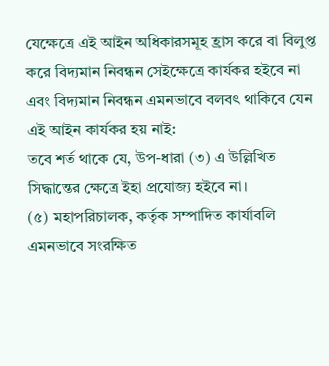যেক্ষেত্রে এই আইন অধিকারসমূহ হ্রাস করে বা বিলুপ্ত করে বিদ্যমান নিবন্ধন সেইক্ষেত্রে কার্যকর হইবে না এবং বিদ্যমান নিবন্ধন এমনভাবে বলবৎ থাকিবে যেন এই আইন কার্যকর হয় নাই:
তবে শর্ত থাকে যে, উপ-ধারা (৩) এ উল্লিখিত সিদ্ধান্তের ক্ষেত্রে ইহা প্রযোজ্য হইবে না।
(৫) মহাপরিচালক, কর্তৃক সম্পাদিত কার্যাবলি এমনভাবে সংরক্ষিত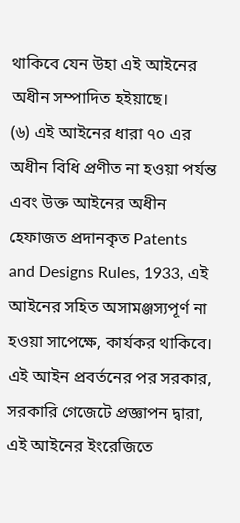থাকিবে যেন উহা এই আইনের অধীন সম্পাদিত হইয়াছে।
(৬) এই আইনের ধারা ৭০ এর অধীন বিধি প্রণীত না হওয়া পর্যন্ত এবং উক্ত আইনের অধীন হেফাজত প্রদানকৃত Patents and Designs Rules, 1933, এই আইনের সহিত অসামঞ্জস্যপূর্ণ না হওয়া সাপেক্ষে, কার্যকর থাকিবে।
এই আইন প্রবর্তনের পর সরকার, সরকারি গেজেটে প্রজ্ঞাপন দ্বারা, এই আইনের ইংরেজিতে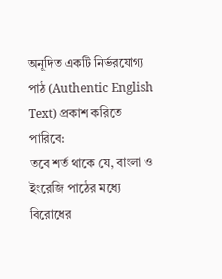অনূদিত একটি নির্ভরযোগ্য পাঠ (Authentic English Text) প্রকাশ করিতে পারিবে:
তবে শর্ত থাকে যে, বাংলা ও ইংরেজি পাঠের মধ্যে বিরোধের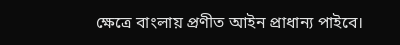ক্ষেত্রে বাংলায় প্রণীত আইন প্রাধান্য পাইবে।